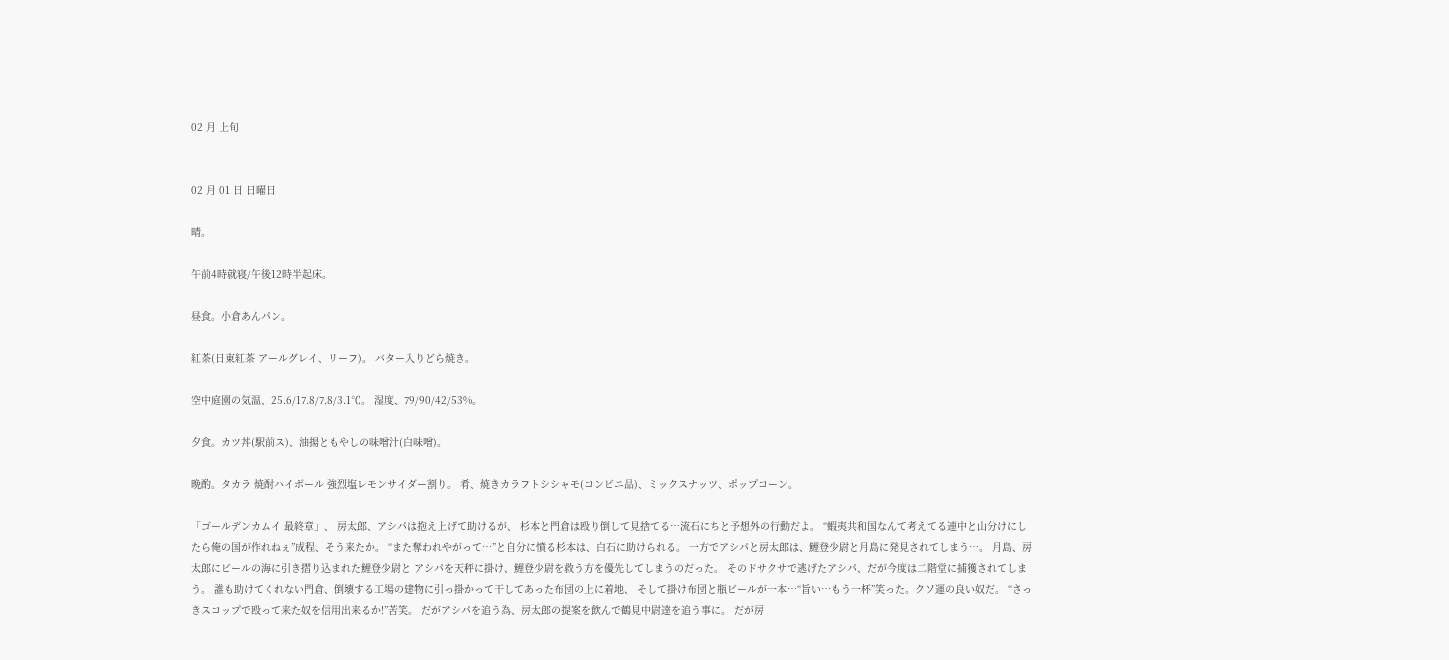02 月 上旬


02 月 01 日 日曜日

晴。

午前4時就寝/午後12時半起床。

昼食。小倉あんパン。

紅茶(日東紅茶 アールグレイ、リーフ)。 バター入りどら焼き。

空中庭園の気温、25.6/17.8/7.8/3.1℃。 湿度、79/90/42/53%。

夕食。カツ丼(駅前ス)、油揚ともやしの味噌汁(白味噌)。

晩酌。タカラ 焼酎ハイボール 強烈塩レモンサイダー割り。 肴、焼きカラフトシシャモ(コンビニ品)、ミックスナッツ、ポップコーン。

「ゴールデンカムイ 最終章」、 房太郎、アシパは抱え上げて助けるが、 杉本と門倉は殴り倒して見捨てる…流石にちと予想外の行動だよ。 “蝦夷共和国なんて考えてる連中と山分けにしたら俺の国が作れねぇ”成程、そう来たか。 “また奪われやがって…”と自分に憤る杉本は、白石に助けられる。 一方でアシパと房太郎は、鯉登少尉と月島に発見されてしまう…。 月島、房太郎にビールの海に引き摺り込まれた鯉登少尉と アシパを天秤に掛け、鯉登少尉を救う方を優先してしまうのだった。 そのドサクサで逃げたアシパ、だが今度は二階堂に捕獲されてしまう。 誰も助けてくれない門倉、倒壊する工場の建物に引っ掛かって干してあった布団の上に着地、 そして掛け布団と瓶ビールが一本…“旨い…もう一杯”笑った。クソ運の良い奴だ。 “さっきスコップで殴って来た奴を信用出来るか!”苦笑。 だがアシパを追う為、房太郎の提案を飲んで鶴見中尉達を追う事に。 だが房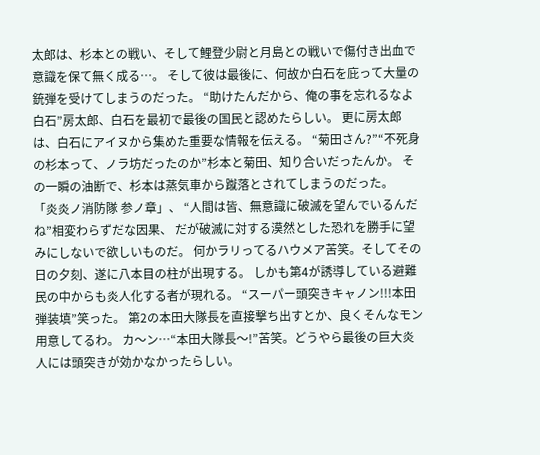太郎は、杉本との戦い、そして鯉登少尉と月島との戦いで傷付き出血で意識を保て無く成る…。 そして彼は最後に、何故か白石を庇って大量の銃弾を受けてしまうのだった。 “助けたんだから、俺の事を忘れるなよ白石”房太郎、白石を最初で最後の国民と認めたらしい。 更に房太郎は、白石にアイヌから集めた重要な情報を伝える。 “菊田さん?”“不死身の杉本って、ノラ坊だったのか”杉本と菊田、知り合いだったんか。 その一瞬の油断で、杉本は蒸気車から蹴落とされてしまうのだった。
「炎炎ノ消防隊 参ノ章」、 “人間は皆、無意識に破滅を望んでいるんだね”相変わらずだな因果、 だが破滅に対する漠然とした恐れを勝手に望みにしないで欲しいものだ。 何かラリってるハウメア苦笑。そしてその日の夕刻、遂に八本目の柱が出現する。 しかも第4が誘導している避難民の中からも炎人化する者が現れる。 “スーパー頭突きキャノン!!!本田弾装填”笑った。 第2の本田大隊長を直接撃ち出すとか、良くそんなモン用意してるわ。 カ〜ン…“本田大隊長〜!”苦笑。どうやら最後の巨大炎人には頭突きが効かなかったらしい。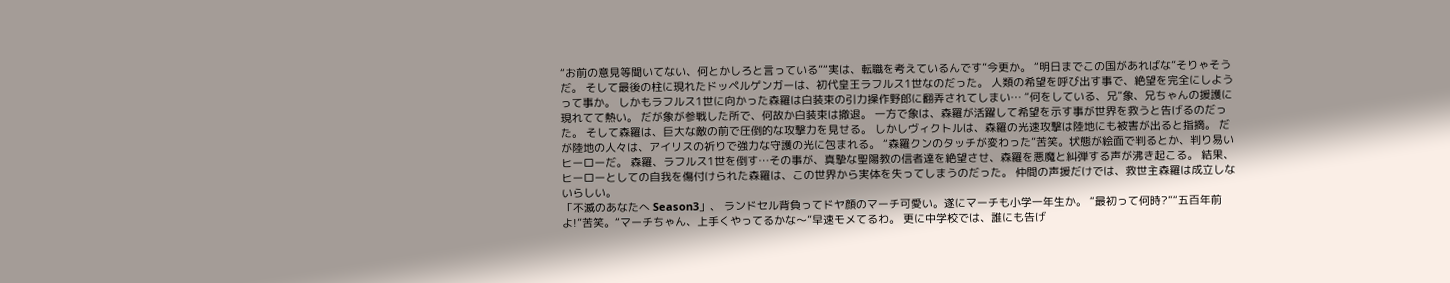“お前の意見等聞いてない、何とかしろと言っている”“実は、転職を考えているんです”今更か。 “明日までこの国があればな”そりゃそうだ。 そして最後の柱に現れたドッペルゲンガーは、初代皇王ラフルス1世なのだった。 人類の希望を呼び出す事で、絶望を完全にしようって事か。 しかもラフルス1世に向かった森羅は白装束の引力操作野郎に翻弄されてしまい… “何をしている、兄”象、兄ちゃんの援護に現れてて熱い。 だが象が参戦した所で、何故か白装束は撤退。 一方で象は、森羅が活躍して希望を示す事が世界を救うと告げるのだった。 そして森羅は、巨大な敵の前で圧倒的な攻撃力を見せる。 しかしヴィクトルは、森羅の光速攻撃は陸地にも被害が出ると指摘。 だが陸地の人々は、アイリスの祈りで強力な守護の光に包まれる。 “森羅クンのタッチが変わった”苦笑。状態が絵面で判るとか、判り易いヒーローだ。 森羅、ラフルス1世を倒す…その事が、真摯な聖陽教の信者達を絶望させ、森羅を悪魔と糾弾する声が沸き起こる。 結果、ヒーローとしての自我を傷付けられた森羅は、この世界から実体を失ってしまうのだった。 仲間の声援だけでは、救世主森羅は成立しないらしい。
「不滅のあなたへ Season3」、 ランドセル背負ってドヤ顔のマーチ可愛い。遂にマーチも小学一年生か。 “最初って何時?”“五百年前よ!”苦笑。“マーチちゃん、上手くやってるかな〜”早速モメてるわ。 更に中学校では、誰にも告げ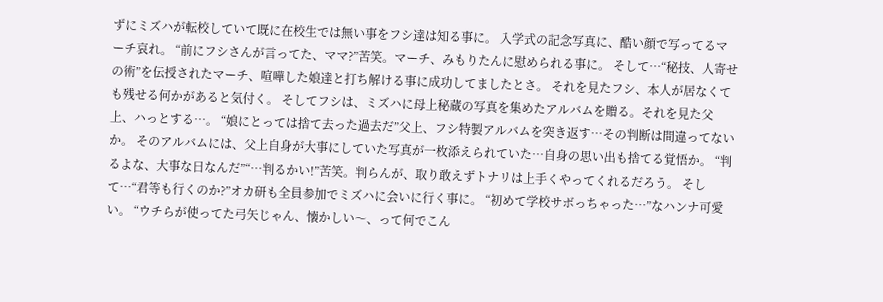ずにミズハが転校していて既に在校生では無い事をフシ達は知る事に。 入学式の記念写真に、酷い顔で写ってるマーチ哀れ。 “前にフシさんが言ってた、ママ?”苦笑。マーチ、みもりたんに慰められる事に。 そして…“秘技、人寄せの術”を伝授されたマーチ、喧嘩した娘達と打ち解ける事に成功してましたとさ。 それを見たフシ、本人が居なくても残せる何かがあると気付く。 そしてフシは、ミズハに母上秘蔵の写真を集めたアルバムを贈る。それを見た父上、ハっとする…。 “娘にとっては捨て去った過去だ”父上、フシ特製アルバムを突き返す…その判断は間違ってないか。 そのアルバムには、父上自身が大事にしていた写真が一枚添えられていた…自身の思い出も捨てる覚悟か。 “判るよな、大事な日なんだ”“…判るかい!”苦笑。判らんが、取り敢えずトナリは上手くやってくれるだろう。 そして…“君等も行くのか?”オカ研も全員参加でミズハに会いに行く事に。 “初めて学校サボっちゃった…”なハンナ可愛い。 “ウチらが使ってた弓矢じゃん、懐かしい〜、って何でこん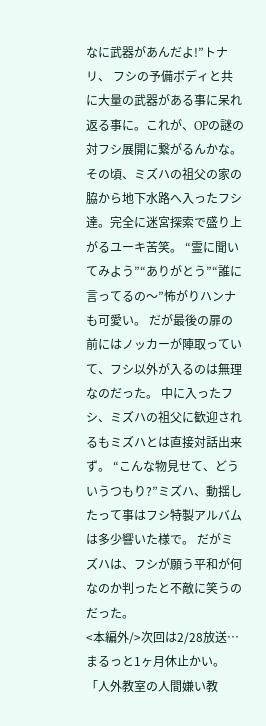なに武器があんだよ!”トナリ、 フシの予備ボディと共に大量の武器がある事に呆れ返る事に。これが、OPの謎の対フシ展開に繋がるんかな。 その頃、ミズハの祖父の家の脇から地下水路へ入ったフシ達。完全に迷宮探索で盛り上がるユーキ苦笑。 “霊に聞いてみよう”“ありがとう”“誰に言ってるの〜”怖がりハンナも可愛い。 だが最後の扉の前にはノッカーが陣取っていて、フシ以外が入るのは無理なのだった。 中に入ったフシ、ミズハの祖父に歓迎されるもミズハとは直接対話出来ず。 “こんな物見せて、どういうつもり?”ミズハ、動揺したって事はフシ特製アルバムは多少響いた様で。 だがミズハは、フシが願う平和が何なのか判ったと不敵に笑うのだった。
<本編外/>次回は2/28放送…まるっと1ヶ月休止かい。
「人外教室の人間嫌い教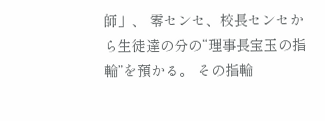師」、 零センセ、校長センセから生徒達の分の“理事長宝玉の指輪”を預かる。 その指輪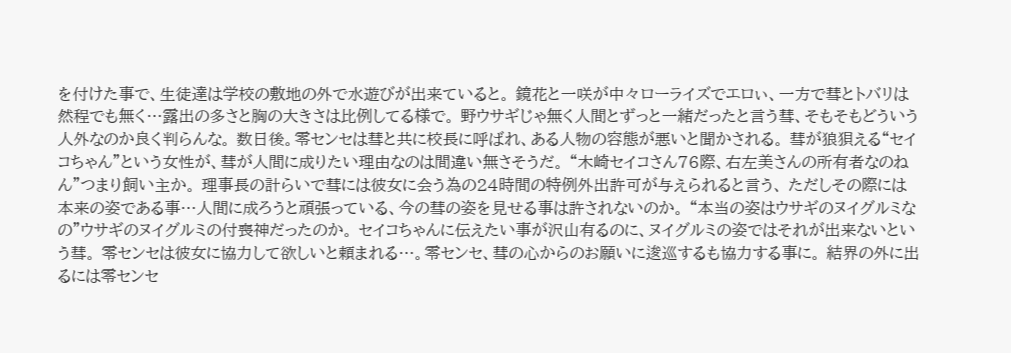を付けた事で、生徒達は学校の敷地の外で水遊びが出来ていると。 鏡花と一咲が中々ローライズでエロぃ、一方で彗とトバリは然程でも無く…露出の多さと胸の大きさは比例してる様で。 野ウサギじゃ無く人間とずっと一緒だったと言う彗、そもそもどういう人外なのか良く判らんな。 数日後。零センセは彗と共に校長に呼ばれ、ある人物の容態が悪いと聞かされる。 彗が狼狽える“セイコちゃん”という女性が、彗が人間に成りたい理由なのは間違い無さそうだ。 “木崎セイコさん76際、右左美さんの所有者なのねん”つまり飼い主か。 理事長の計らいで彗には彼女に会う為の24時間の特例外出許可が与えられると言う、 ただしその際には本来の姿である事…人間に成ろうと頑張っている、今の彗の姿を見せる事は許されないのか。 “本当の姿はウサギのヌイグルミなの”ウサギのヌイグルミの付喪神だったのか。 セイコちゃんに伝えたい事が沢山有るのに、ヌイグルミの姿ではそれが出来ないという彗。 零センセは彼女に協力して欲しいと頼まれる…。零センセ、彗の心からのお願いに逡巡するも協力する事に。 結界の外に出るには零センセ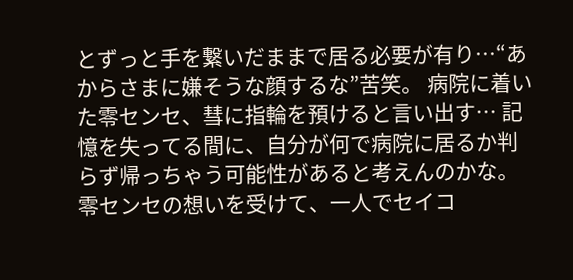とずっと手を繋いだままで居る必要が有り…“あからさまに嫌そうな顔するな”苦笑。 病院に着いた零センセ、彗に指輪を預けると言い出す… 記憶を失ってる間に、自分が何で病院に居るか判らず帰っちゃう可能性があると考えんのかな。 零センセの想いを受けて、一人でセイコ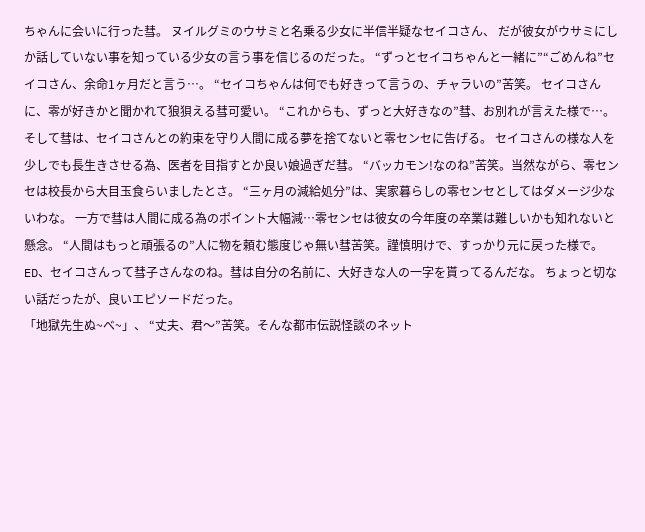ちゃんに会いに行った彗。 ヌイルグミのウサミと名乗る少女に半信半疑なセイコさん、 だが彼女がウサミにしか話していない事を知っている少女の言う事を信じるのだった。 “ずっとセイコちゃんと一緒に”“ごめんね”セイコさん、余命1ヶ月だと言う…。 “セイコちゃんは何でも好きって言うの、チャラいの”苦笑。 セイコさんに、零が好きかと聞かれて狼狽える彗可愛い。 “これからも、ずっと大好きなの”彗、お別れが言えた様で…。 そして彗は、セイコさんとの約束を守り人間に成る夢を捨てないと零センセに告げる。 セイコさんの様な人を少しでも長生きさせる為、医者を目指すとか良い娘過ぎだ彗。 “バッカモン!なのね”苦笑。当然ながら、零センセは校長から大目玉食らいましたとさ。 “三ヶ月の減給処分”は、実家暮らしの零センセとしてはダメージ少ないわな。 一方で彗は人間に成る為のポイント大幅減…零センセは彼女の今年度の卒業は難しいかも知れないと懸念。 “人間はもっと頑張るの”人に物を頼む態度じゃ無い彗苦笑。謹慎明けで、すっかり元に戻った様で。 ED、セイコさんって彗子さんなのね。彗は自分の名前に、大好きな人の一字を貰ってるんだな。 ちょっと切ない話だったが、良いエピソードだった。
「地獄先生ぬ~べ~」、 “丈夫、君〜”苦笑。そんな都市伝説怪談のネット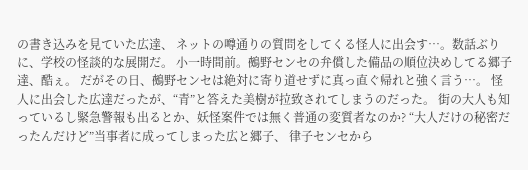の書き込みを見ていた広達、 ネットの噂通りの質問をしてくる怪人に出会す…。数話ぶりに、学校の怪談的な展開だ。 小一時間前。鵺野センセの弁償した備品の順位決めしてる郷子達、酷ぇ。 だがその日、鵺野センセは絶対に寄り道せずに真っ直ぐ帰れと強く言う…。 怪人に出会した広達だったが、“青”と答えた美樹が拉致されてしまうのだった。 街の大人も知っているし緊急警報も出るとか、妖怪案件では無く普通の変質者なのか? “大人だけの秘密だったんだけど”当事者に成ってしまった広と郷子、 律子センセから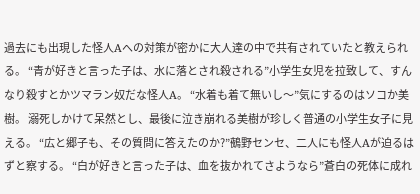過去にも出現した怪人Aへの対策が密かに大人達の中で共有されていたと教えられる。 “青が好きと言った子は、水に落とされ殺される”小学生女児を拉致して、すんなり殺すとかツマラン奴だな怪人A。 “水着も着て無いし〜”気にするのはソコか美樹。 溺死しかけて呆然とし、最後に泣き崩れる美樹が珍しく普通の小学生女子に見える。 “広と郷子も、その質問に答えたのか?”鵺野センセ、二人にも怪人Aが迫るはずと察する。 “白が好きと言った子は、血を抜かれてさようなら”蒼白の死体に成れ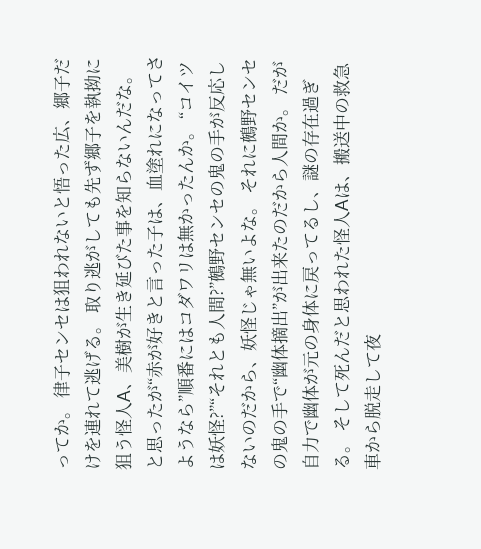ってか。 律子センセは狙われないと悟った広、郷子だけを連れて逃げる。 取り逃がしても先ず郷子を執拗に狙う怪人A、美樹が生き延びた事を知らないんだな。 と思ったが“赤が好きと言った子は、血塗れになってさようなら”順番にはコダワリは無かったんか。 “コイツは妖怪?”“それとも人間?”鵺野センセの鬼の手が反応しないのだから、妖怪じゃ無いよな。 それに鵺野センセの鬼の手で“幽体摘出”が出来たのだから人間か。 だが自力で幽体が元の身体に戻ってるし、謎の存在過ぎる。 そして死んだと思われた怪人Aは、搬送中の救急車から脱走して夜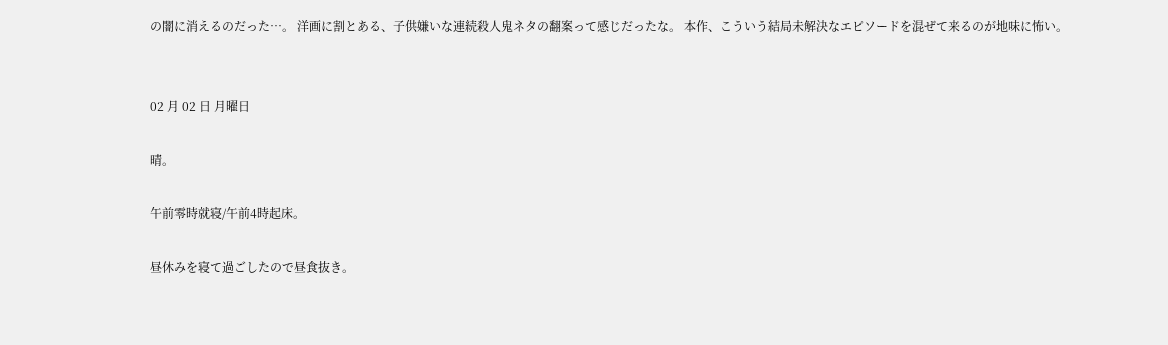の闇に消えるのだった…。 洋画に割とある、子供嫌いな連続殺人鬼ネタの翻案って感じだったな。 本作、こういう結局未解決なエピソードを混ぜて来るのが地味に怖い。


02 月 02 日 月曜日

晴。

午前零時就寝/午前4時起床。

昼休みを寝て過ごしたので昼食抜き。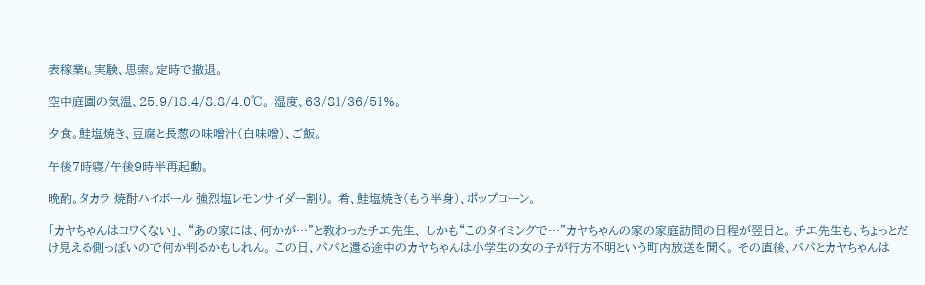表稼業ι。実験、思索。定時で撤退。

空中庭園の気温、25.9/18.4/8.8/4.0℃。 湿度、63/81/36/51%。

夕食。鮭塩焼き、豆腐と長葱の味噌汁(白味噌)、ご飯。

午後7時寝/午後9時半再起動。

晩酌。タカラ 焼酎ハイボール 強烈塩レモンサイダー割り。 肴、鮭塩焼き(もう半身)、ポップコーン。

「カヤちゃんはコワくない」、 “あの家には、何かが…”と教わったチエ先生、 しかも“このタイミングで…”カヤちゃんの家の家庭訪問の日程が翌日と。 チエ先生も、ちょっとだけ見える側っぽいので何か判るかもしれん。 この日、パパと還る途中のカヤちゃんは小学生の女の子が行方不明という町内放送を聞く。 その直後、パパとカヤちゃんは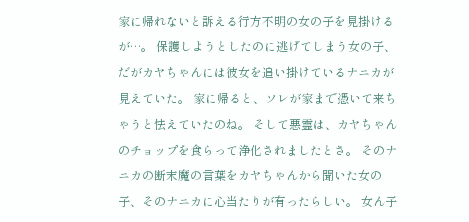家に帰れないと訴える行方不明の女の子を見掛けるが…。 保護しようとしたのに逃げてしまう女の子、だがカヤちゃんには彼女を追い掛けているナニカが見えていた。 家に帰ると、ソレが家まで憑いて来ちゃうと怯えていたのね。 そして悪霊は、カヤちゃんのチョップを食らって浄化されましたとさ。 そのナニカの断末魔の言葉をカヤちゃんから聞いた女の子、そのナニカに心当たりが有ったらしい。 女ん子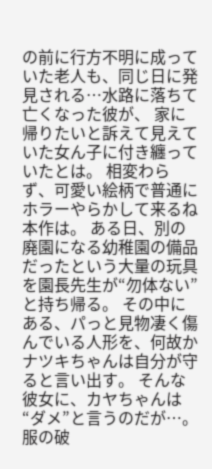の前に行方不明に成っていた老人も、同じ日に発見される…水路に落ちて亡くなった彼が、 家に帰りたいと訴えて見えていた女ん子に付き纏っていたとは。 相変わらず、可愛い絵柄で普通にホラーやらかして来るね本作は。 ある日、別の廃園になる幼稚園の備品だったという大量の玩具を園長先生が“勿体ない”と持ち帰る。 その中にある、パっと見物凄く傷んでいる人形を、何故かナツキちゃんは自分が守ると言い出す。 そんな彼女に、カヤちゃんは“ダメ”と言うのだが…。 服の破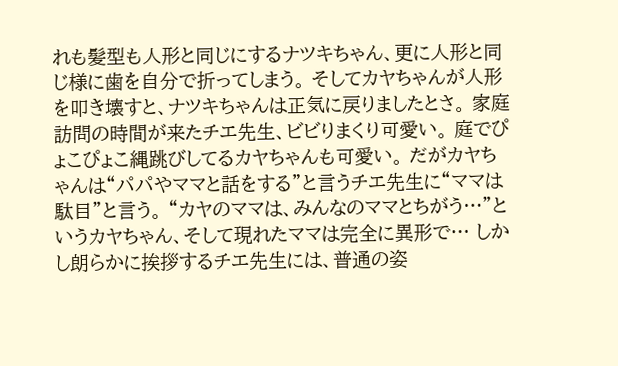れも髪型も人形と同じにするナツキちゃん、更に人形と同じ様に歯を自分で折ってしまう。 そしてカヤちゃんが人形を叩き壊すと、ナツキちゃんは正気に戻りましたとさ。 家庭訪問の時間が来たチエ先生、ビビりまくり可愛い。 庭でぴょこぴょこ縄跳びしてるカヤちゃんも可愛い。 だがカヤちゃんは“パパやママと話をする”と言うチエ先生に“ママは駄目”と言う。 “カヤのママは、みんなのママとちがう…”というカヤちゃん、そして現れたママは完全に異形で… しかし朗らかに挨拶するチエ先生には、普通の姿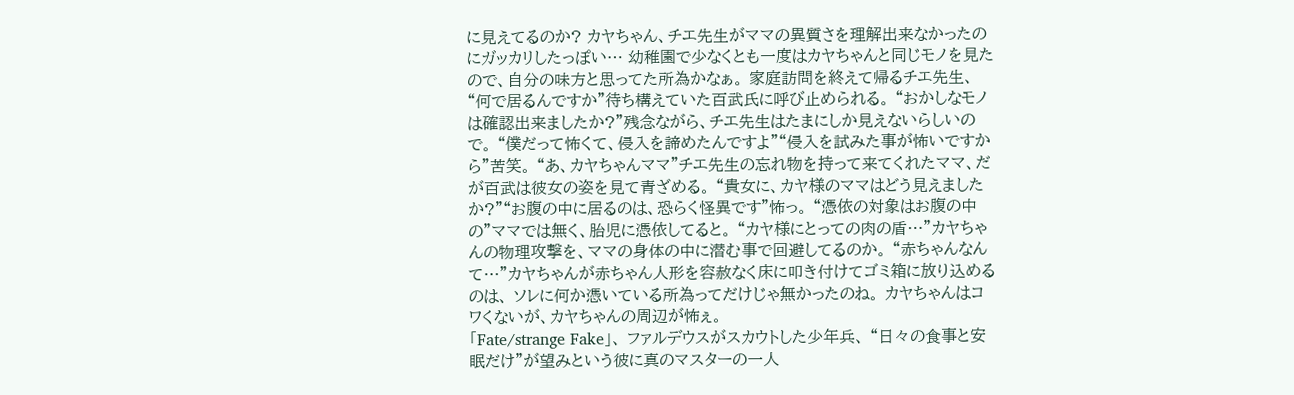に見えてるのか? カヤちゃん、チエ先生がママの異質さを理解出来なかったのにガッカリしたっぽい… 幼稚園で少なくとも一度はカヤちゃんと同じモノを見たので、自分の味方と思ってた所為かなぁ。 家庭訪問を終えて帰るチエ先生、“何で居るんですか”待ち構えていた百武氏に呼び止められる。 “おかしなモノは確認出来ましたか?”残念ながら、チエ先生はたまにしか見えないらしいので。 “僕だって怖くて、侵入を諦めたんですよ”“侵入を試みた事が怖いですから”苦笑。 “あ、カヤちゃんママ”チエ先生の忘れ物を持って来てくれたママ、だが百武は彼女の姿を見て青ざめる。 “貴女に、カヤ様のママはどう見えましたか?”“お腹の中に居るのは、恐らく怪異です”怖っ。 “憑依の対象はお腹の中の”ママでは無く、胎児に憑依してると。 “カヤ様にとっての肉の盾…”カヤちゃんの物理攻撃を、ママの身体の中に潜む事で回避してるのか。 “赤ちゃんなんて…”カヤちゃんが赤ちゃん人形を容赦なく床に叩き付けてゴミ箱に放り込めるのは、 ソレに何か憑いている所為ってだけじゃ無かったのね。 カヤちゃんはコワくないが、カヤちゃんの周辺が怖ぇ。
「Fate/strange Fake」、 ファルデウスがスカウトした少年兵、 “日々の食事と安眠だけ”が望みという彼に真のマスターの一人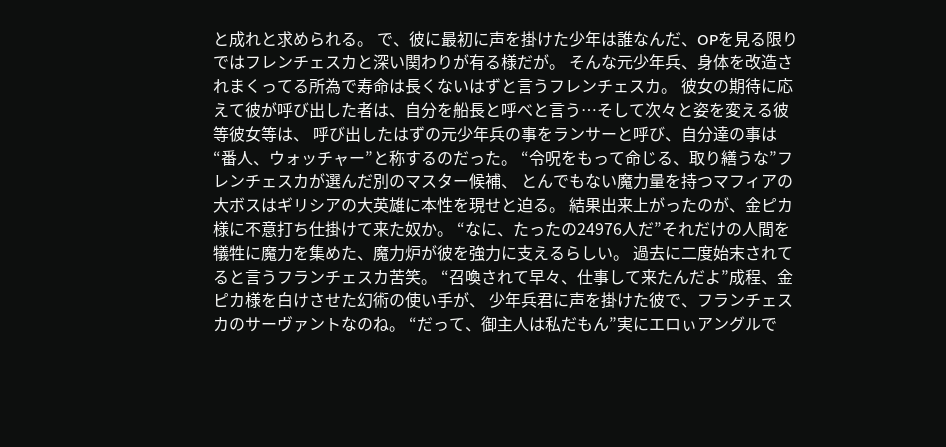と成れと求められる。 で、彼に最初に声を掛けた少年は誰なんだ、OPを見る限りではフレンチェスカと深い関わりが有る様だが。 そんな元少年兵、身体を改造されまくってる所為で寿命は長くないはずと言うフレンチェスカ。 彼女の期待に応えて彼が呼び出した者は、自分を船長と呼べと言う…そして次々と姿を変える彼等彼女等は、 呼び出したはずの元少年兵の事をランサーと呼び、自分達の事は“番人、ウォッチャー”と称するのだった。 “令呪をもって命じる、取り繕うな”フレンチェスカが選んだ別のマスター候補、 とんでもない魔力量を持つマフィアの大ボスはギリシアの大英雄に本性を現せと迫る。 結果出来上がったのが、金ピカ様に不意打ち仕掛けて来た奴か。 “なに、たったの24976人だ”それだけの人間を犠牲に魔力を集めた、魔力炉が彼を強力に支えるらしい。 過去に二度始末されてると言うフランチェスカ苦笑。 “召喚されて早々、仕事して来たんだよ”成程、金ピカ様を白けさせた幻術の使い手が、 少年兵君に声を掛けた彼で、フランチェスカのサーヴァントなのね。 “だって、御主人は私だもん”実にエロぃアングルで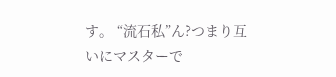す。 “流石私”ん?つまり互いにマスターで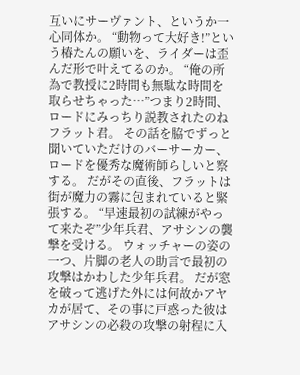互いにサーヴァント、というか一心同体か。 “動物って大好き!”という椿たんの願いを、ライダーは歪んだ形で叶えてるのか。 “俺の所為で教授に2時間も無駄な時間を取らせちゃった…”つまり2時間、 ロードにみっちり説教されたのねフラット君。 その話を脇でずっと聞いていただけのバーサーカー、ロードを優秀な魔術師らしいと察する。 だがその直後、フラットは街が魔力の霧に包まれていると緊張する。 “早速最初の試練がやって来たぞ”少年兵君、アサシンの襲撃を受ける。 ウォッチャーの姿の一つ、片脚の老人の助言で最初の攻撃はかわした少年兵君。 だが窓を破って逃げた外には何故かアヤカが居て、その事に戸惑った彼はアサシンの必殺の攻撃の射程に入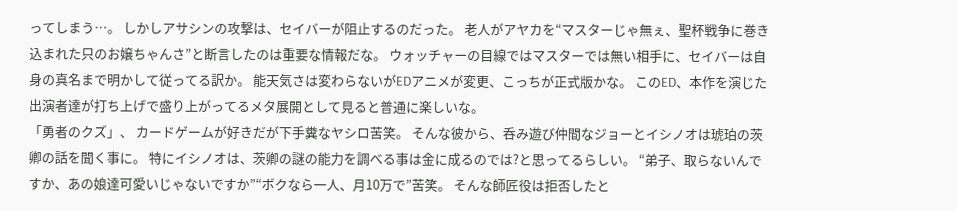ってしまう…。 しかしアサシンの攻撃は、セイバーが阻止するのだった。 老人がアヤカを“マスターじゃ無ぇ、聖杯戦争に巻き込まれた只のお嬢ちゃんさ”と断言したのは重要な情報だな。 ウォッチャーの目線ではマスターでは無い相手に、セイバーは自身の真名まで明かして従ってる訳か。 能天気さは変わらないがEDアニメが変更、こっちが正式版かな。 このED、本作を演じた出演者達が打ち上げで盛り上がってるメタ展開として見ると普通に楽しいな。
「勇者のクズ」、 カードゲームが好きだが下手糞なヤシロ苦笑。 そんな彼から、呑み遊び仲間なジョーとイシノオは琥珀の茨卿の話を聞く事に。 特にイシノオは、茨卿の謎の能力を調べる事は金に成るのでは?と思ってるらしい。 “弟子、取らないんですか、あの娘達可愛いじゃないですか”“ボクなら一人、月10万で”苦笑。 そんな師匠役は拒否したと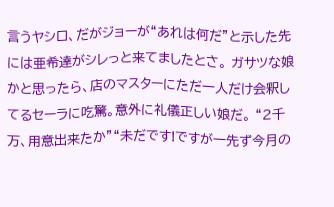言うヤシロ、だがジョーが“あれは何だ”と示した先には亜希達がシレっと来てましたとさ。 ガサツな娘かと思ったら、店のマスターにただ一人だけ会釈してるセーラに吃驚。意外に礼儀正しい娘だ。 “2千万、用意出来たか”“未だです!ですが一先ず今月の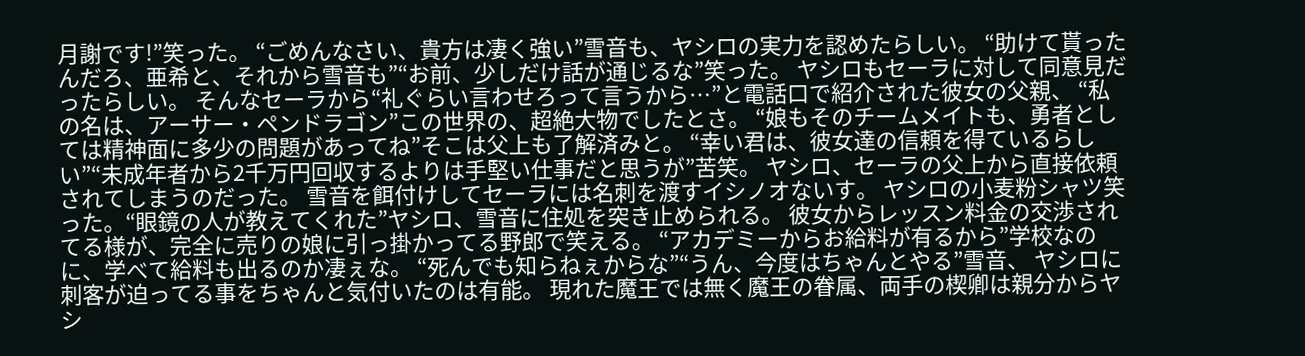月謝です!”笑った。 “ごめんなさい、貴方は凄く強い”雪音も、ヤシロの実力を認めたらしい。 “助けて貰ったんだろ、亜希と、それから雪音も”“お前、少しだけ話が通じるな”笑った。 ヤシロもセーラに対して同意見だったらしい。 そんなセーラから“礼ぐらい言わせろって言うから…”と電話口で紹介された彼女の父親、 “私の名は、アーサー・ペンドラゴン”この世界の、超絶大物でしたとさ。 “娘もそのチームメイトも、勇者としては精神面に多少の問題があってね”そこは父上も了解済みと。 “幸い君は、彼女達の信頼を得ているらしい”“未成年者から2千万円回収するよりは手堅い仕事だと思うが”苦笑。 ヤシロ、セーラの父上から直接依頼されてしまうのだった。 雪音を餌付けしてセーラには名刺を渡すイシノオないす。 ヤシロの小麦粉シャツ笑った。“眼鏡の人が教えてくれた”ヤシロ、雪音に住処を突き止められる。 彼女からレッスン料金の交渉されてる様が、完全に売りの娘に引っ掛かってる野郎で笑える。 “アカデミーからお給料が有るから”学校なのに、学べて給料も出るのか凄ぇな。 “死んでも知らねぇからな”“うん、今度はちゃんとやる”雪音、 ヤシロに刺客が迫ってる事をちゃんと気付いたのは有能。 現れた魔王では無く魔王の眷属、両手の楔卿は親分からヤシ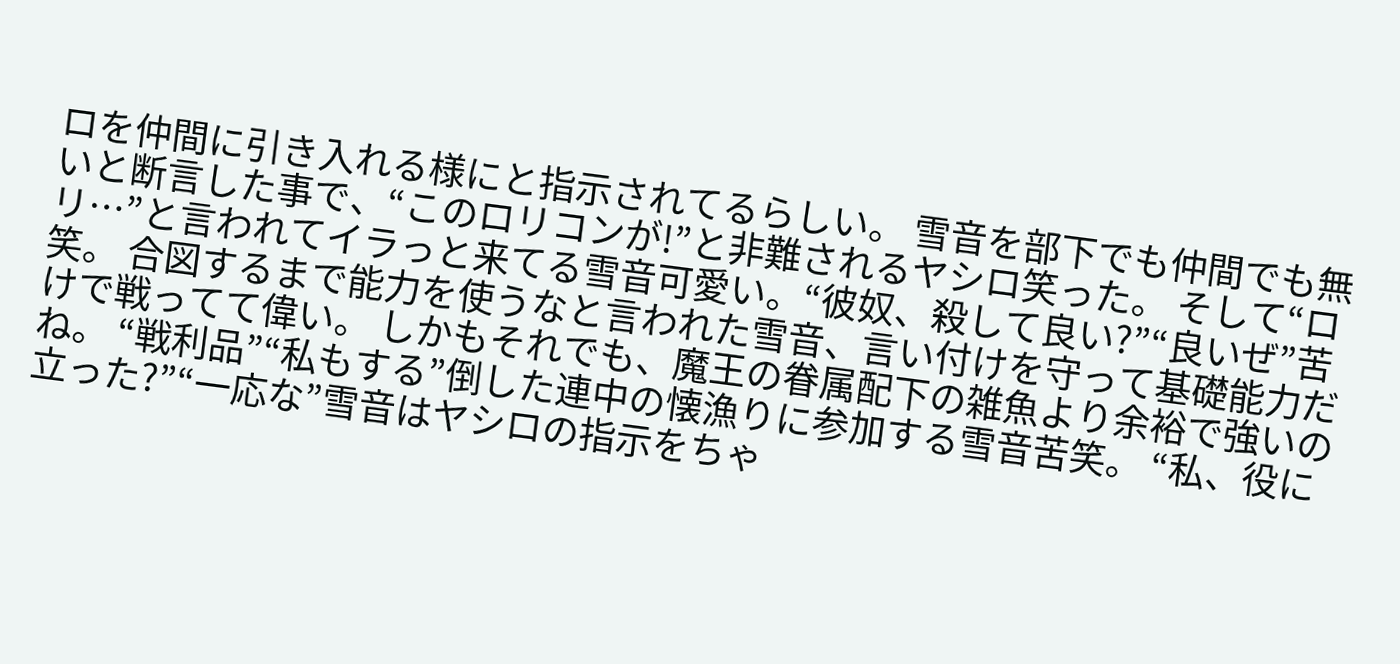ロを仲間に引き入れる様にと指示されてるらしい。 雪音を部下でも仲間でも無いと断言した事で、“このロリコンが!”と非難されるヤシロ笑った。 そして“ロリ…”と言われてイラっと来てる雪音可愛い。“彼奴、殺して良い?”“良いぜ”苦笑。 合図するまで能力を使うなと言われた雪音、言い付けを守って基礎能力だけで戦ってて偉い。 しかもそれでも、魔王の眷属配下の雑魚より余裕で強いのね。 “戦利品”“私もする”倒した連中の懐漁りに参加する雪音苦笑。 “私、役に立った?”“一応な”雪音はヤシロの指示をちゃ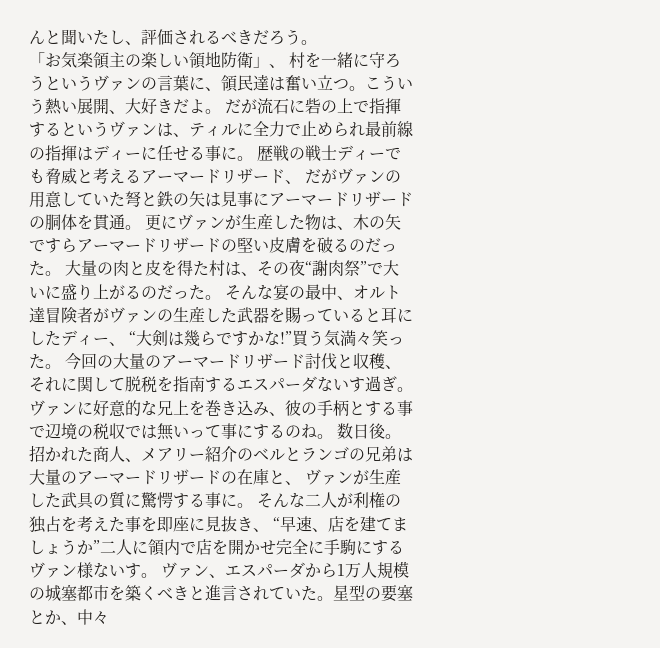んと聞いたし、評価されるべきだろう。
「お気楽領主の楽しい領地防衛」、 村を一緒に守ろうというヴァンの言葉に、領民達は奮い立つ。こういう熱い展開、大好きだよ。 だが流石に砦の上で指揮するというヴァンは、ティルに全力で止められ最前線の指揮はディーに任せる事に。 歴戦の戦士ディーでも脅威と考えるアーマードリザード、 だがヴァンの用意していた弩と鉄の矢は見事にアーマードリザードの胴体を貫通。 更にヴァンが生産した物は、木の矢ですらアーマードリザードの堅い皮膚を破るのだった。 大量の肉と皮を得た村は、その夜“謝肉祭”で大いに盛り上がるのだった。 そんな宴の最中、オルト達冒険者がヴァンの生産した武器を賜っていると耳にしたディー、 “大剣は幾らですかな!”買う気満々笑った。 今回の大量のアーマードリザード討伐と収穫、それに関して脱税を指南するエスパーダないす過ぎ。 ヴァンに好意的な兄上を巻き込み、彼の手柄とする事で辺境の税収では無いって事にするのね。 数日後。招かれた商人、メアリー紹介のベルとランゴの兄弟は大量のアーマードリザードの在庫と、 ヴァンが生産した武具の質に驚愕する事に。 そんな二人が利権の独占を考えた事を即座に見抜き、 “早速、店を建てましょうか”二人に領内で店を開かせ完全に手駒にするヴァン様ないす。 ヴァン、エスパーダから1万人規模の城塞都市を築くべきと進言されていた。星型の要塞とか、中々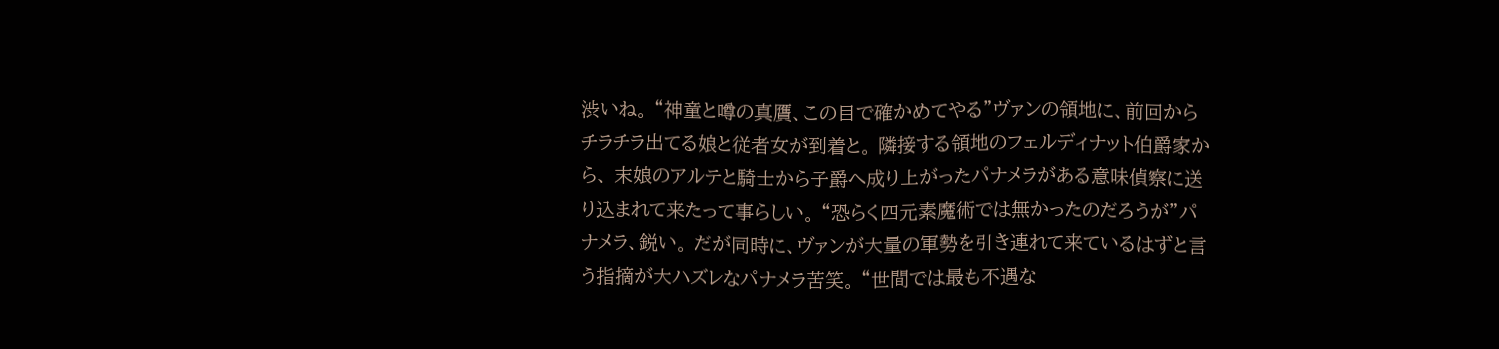渋いね。 “神童と噂の真贋、この目で確かめてやる”ヴァンの領地に、前回からチラチラ出てる娘と従者女が到着と。 隣接する領地のフェルディナット伯爵家から、 末娘のアルテと騎士から子爵へ成り上がったパナメラがある意味偵察に送り込まれて来たって事らしい。 “恐らく四元素魔術では無かったのだろうが”パナメラ、鋭い。 だが同時に、ヴァンが大量の軍勢を引き連れて来ているはずと言う指摘が大ハズレなパナメラ苦笑。 “世間では最も不遇な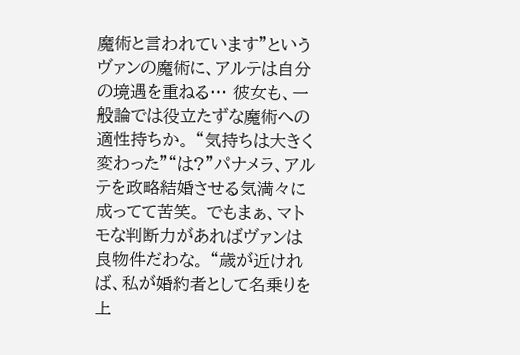魔術と言われています”というヴァンの魔術に、アルテは自分の境遇を重ねる… 彼女も、一般論では役立たずな魔術への適性持ちか。 “気持ちは大きく変わった”“は?”パナメラ、アルテを政略結婚させる気満々に成ってて苦笑。 でもまぁ、マトモな判断力があればヴァンは良物件だわな。 “歳が近ければ、私が婚約者として名乗りを上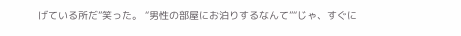げている所だ”笑った。 “男性の部屋にお泊りするなんて”“じゃ、すぐに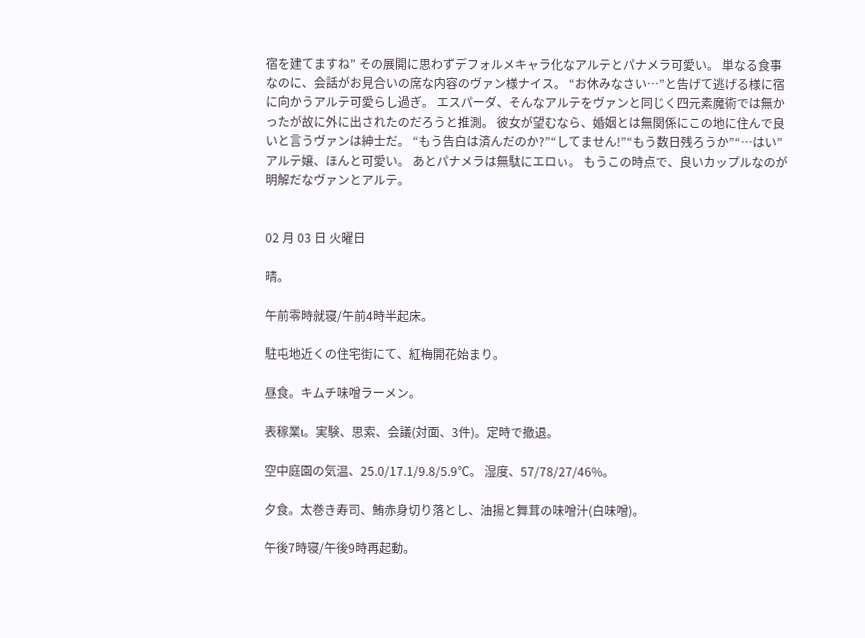宿を建てますね” その展開に思わずデフォルメキャラ化なアルテとパナメラ可愛い。 単なる食事なのに、会話がお見合いの席な内容のヴァン様ナイス。 “お休みなさい…”と告げて逃げる様に宿に向かうアルテ可愛らし過ぎ。 エスパーダ、そんなアルテをヴァンと同じく四元素魔術では無かったが故に外に出されたのだろうと推測。 彼女が望むなら、婚姻とは無関係にこの地に住んで良いと言うヴァンは紳士だ。 “もう告白は済んだのか?”“してません!”“もう数日残ろうか”“…はい”アルテ嬢、ほんと可愛い。 あとパナメラは無駄にエロぃ。 もうこの時点で、良いカップルなのが明解だなヴァンとアルテ。


02 月 03 日 火曜日

晴。

午前零時就寝/午前4時半起床。

駐屯地近くの住宅街にて、紅梅開花始まり。

昼食。キムチ味噌ラーメン。

表稼業ι。実験、思索、会議(対面、3件)。定時で撤退。

空中庭園の気温、25.0/17.1/9.8/5.9℃。 湿度、57/78/27/46%。

夕食。太巻き寿司、鮪赤身切り落とし、油揚と舞茸の味噌汁(白味噌)。

午後7時寝/午後9時再起動。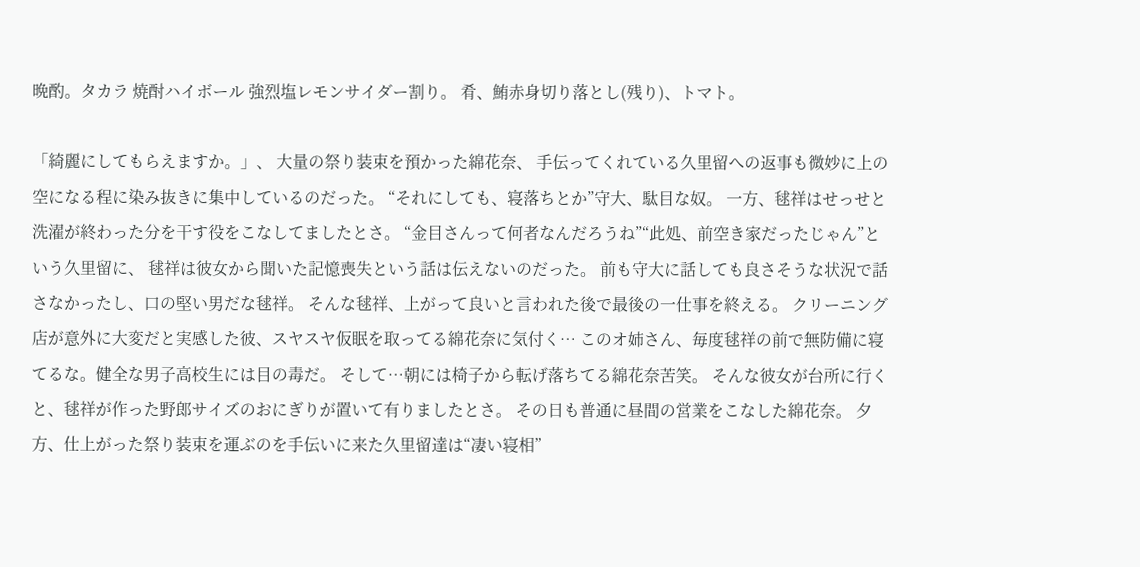晩酌。タカラ 焼酎ハイボール 強烈塩レモンサイダー割り。 肴、鮪赤身切り落とし(残り)、トマト。

「綺麗にしてもらえますか。」、 大量の祭り装束を預かった綿花奈、 手伝ってくれている久里留への返事も微妙に上の空になる程に染み抜きに集中しているのだった。 “それにしても、寝落ちとか”守大、駄目な奴。 一方、毬祥はせっせと洗濯が終わった分を干す役をこなしてましたとさ。 “金目さんって何者なんだろうね”“此処、前空き家だったじゃん”という久里留に、 毬祥は彼女から聞いた記憶喪失という話は伝えないのだった。 前も守大に話しても良さそうな状況で話さなかったし、口の堅い男だな毬祥。 そんな毬祥、上がって良いと言われた後で最後の一仕事を終える。 クリーニング店が意外に大変だと実感した彼、スヤスヤ仮眠を取ってる綿花奈に気付く… このオ姉さん、毎度毬祥の前で無防備に寝てるな。健全な男子高校生には目の毒だ。 そして…朝には椅子から転げ落ちてる綿花奈苦笑。 そんな彼女が台所に行くと、毬祥が作った野郎サイズのおにぎりが置いて有りましたとさ。 その日も普通に昼間の営業をこなした綿花奈。 夕方、仕上がった祭り装束を運ぶのを手伝いに来た久里留達は“凄い寝相”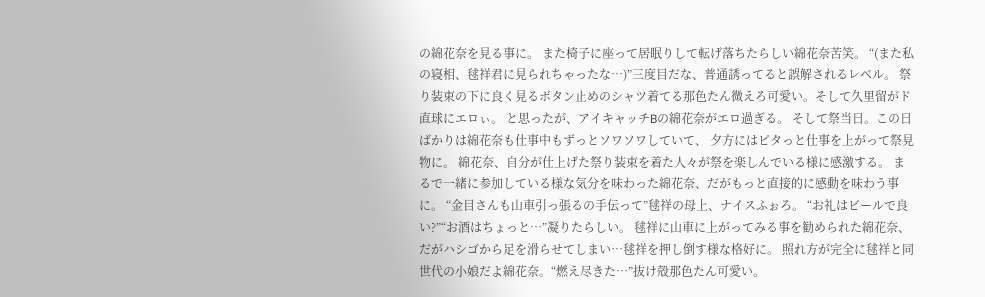の綿花奈を見る事に。 また椅子に座って居眠りして転げ落ちたらしい綿花奈苦笑。 “(また私の寝相、毬祥君に見られちゃったな…)”三度目だな、普通誘ってると誤解されるレベル。 祭り装束の下に良く見るボタン止めのシャツ着てる那色たん微えろ可愛い。そして久里留がド直球にエロぃ。 と思ったが、アイキャッチBの綿花奈がエロ過ぎる。 そして祭当日。この日ばかりは綿花奈も仕事中もずっとソワソワしていて、 夕方にはピタっと仕事を上がって祭見物に。 綿花奈、自分が仕上げた祭り装束を着た人々が祭を楽しんでいる様に感激する。 まるで一緒に参加している様な気分を味わった綿花奈、だがもっと直接的に感動を味わう事に。 “金目さんも山車引っ張るの手伝って”毬祥の母上、ナイスふぉろ。 “お礼はビールで良い?”“お酒はちょっと…”凝りたらしい。 毬祥に山車に上がってみる事を勧められた綿花奈、だがハシゴから足を滑らせてしまい…毬祥を押し倒す様な格好に。 照れ方が完全に毬祥と同世代の小娘だよ綿花奈。“燃え尽きた…”抜け殻那色たん可愛い。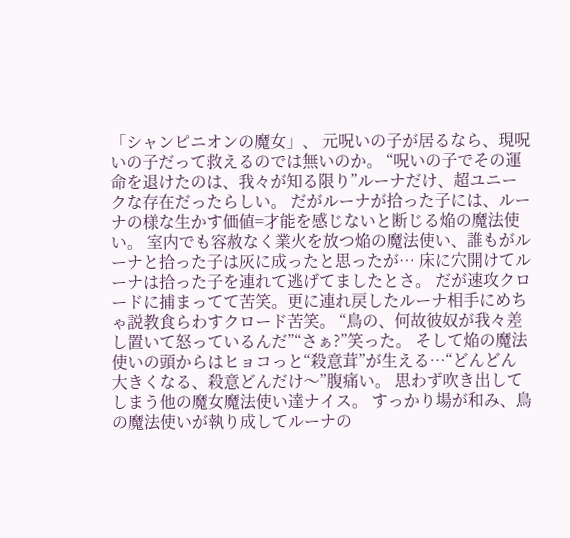「シャンピニオンの魔女」、 元呪いの子が居るなら、現呪いの子だって救えるのでは無いのか。 “呪いの子でその運命を退けたのは、我々が知る限り”ルーナだけ、超ユニークな存在だったらしい。 だがルーナが拾った子には、ルーナの様な生かす価値=才能を感じないと断じる焔の魔法使い。 室内でも容赦なく業火を放つ焔の魔法使い、誰もがルーナと拾った子は灰に成ったと思ったが… 床に穴開けてルーナは拾った子を連れて逃げてましたとさ。 だが速攻クロードに捕まってて苦笑。更に連れ戻したルーナ相手にめちゃ説教食らわすクロード苦笑。 “鳥の、何故彼奴が我々差し置いて怒っているんだ”“さぁ?”笑った。 そして焔の魔法使いの頭からはヒョコっと“殺意茸”が生える…“どんどん大きくなる、殺意どんだけ〜”腹痛い。 思わず吹き出してしまう他の魔女魔法使い達ナイス。 すっかり場が和み、鳥の魔法使いが執り成してルーナの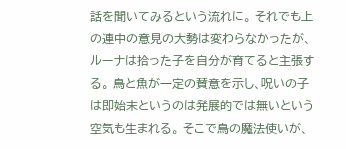話を聞いてみるという流れに。 それでも上の連中の意見の大勢は変わらなかったが、ルーナは拾った子を自分が育てると主張する。 鳥と魚が一定の賛意を示し、呪いの子は即始末というのは発展的では無いという空気も生まれる。 そこで鳥の魔法使いが、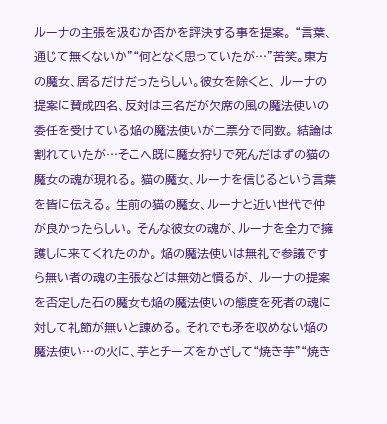ルーナの主張を汲むか否かを評決する事を提案。 “言葉、通じて無くないか”“何となく思っていたが…”苦笑。東方の魔女、居るだけだったらしい。彼女を除くと、 ルーナの提案に賛成四名、反対は三名だが欠席の風の魔法使いの委任を受けている焔の魔法使いが二票分で同数。 結論は割れていたが…そこへ既に魔女狩りで死んだはずの猫の魔女の魂が現れる。 猫の魔女、ルーナを信じるという言葉を皆に伝える。 生前の猫の魔女、ルーナと近い世代で仲が良かったらしい。 そんな彼女の魂が、ルーナを全力で擁護しに来てくれたのか。 焔の魔法使いは無礼で参議ですら無い者の魂の主張などは無効と憤るが、 ルーナの提案を否定した石の魔女も焔の魔法使いの態度を死者の魂に対して礼節が無いと諌める。 それでも矛を収めない焔の魔法使い…の火に、芋とチーズをかざして“焼き芋”“焼き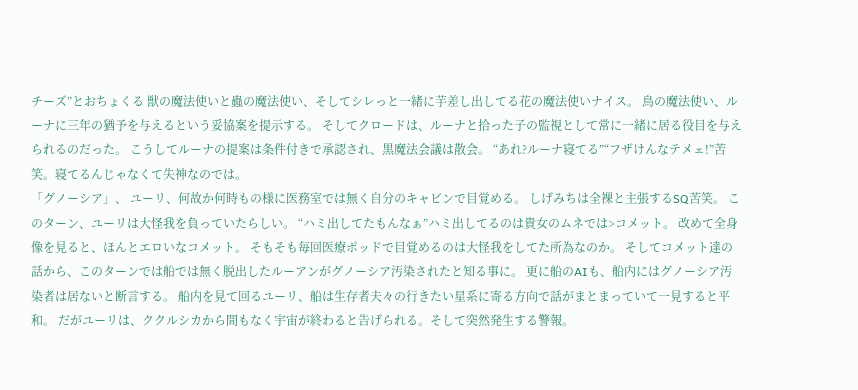チーズ”とおちょくる 獣の魔法使いと蟲の魔法使い、そしてシレっと一緒に芋差し出してる花の魔法使いナイス。 鳥の魔法使い、ルーナに三年の猶予を与えるという妥協案を提示する。 そしてクロードは、ルーナと拾った子の監視として常に一緒に居る役目を与えられるのだった。 こうしてルーナの提案は条件付きで承認され、黒魔法会議は散会。 “あれ?ルーナ寝てる”“フザけんなテメェ!”苦笑。寝てるんじゃなくて失神なのでは。
「グノーシア」、 ユーリ、何故か何時もの様に医務室では無く自分のキャビンで目覚める。 しげみちは全裸と主張するSQ苦笑。 このターン、ユーリは大怪我を負っていたらしい。 “ハミ出してたもんなぁ”ハミ出してるのは貴女のムネでは>コメット。 改めて全身像を見ると、ほんとエロいなコメット。 そもそも毎回医療ポッドで目覚めるのは大怪我をしてた所為なのか。 そしてコメット達の話から、このターンでは船では無く脱出したルーアンがグノーシア汚染されたと知る事に。 更に船のAIも、船内にはグノーシア汚染者は居ないと断言する。 船内を見て回るユーリ、船は生存者夫々の行きたい星系に寄る方向で話がまとまっていて一見すると平和。 だがユーリは、ククルシカから間もなく宇宙が終わると告げられる。そして突然発生する警報。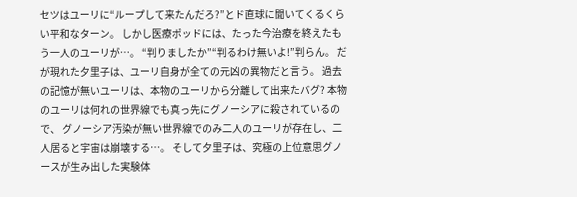セツはユーリに“ループして来たんだろ?”とド直球に聞いてくるくらい平和なターン。 しかし医療ポッドには、たった今治療を終えたもう一人のユーリが…。 “判りましたか”“判るわけ無いよ!”判らん。 だが現れた夕里子は、ユーリ自身が全ての元凶の異物だと言う。 過去の記憶が無いユーリは、本物のユーリから分離して出来たバグ? 本物のユーリは何れの世界線でも真っ先にグノーシアに殺されているので、 グノーシア汚染が無い世界線でのみ二人のユーリが存在し、二人居ると宇宙は崩壊する…。 そして夕里子は、究極の上位意思グノースが生み出した実験体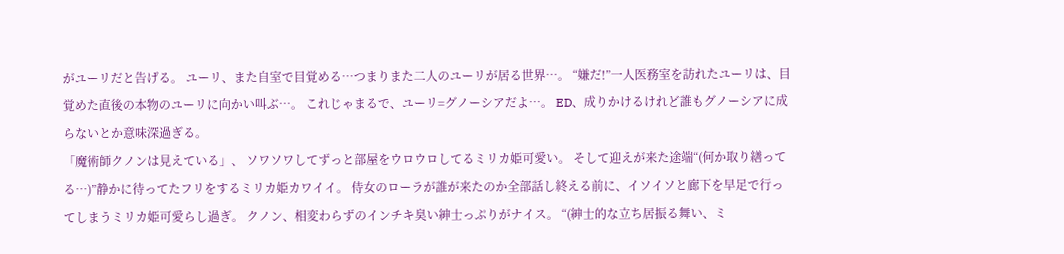がユーリだと告げる。 ユーリ、また自室で目覚める…つまりまた二人のユーリが居る世界…。 “嫌だ!”一人医務室を訪れたユーリは、目覚めた直後の本物のユーリに向かい叫ぶ…。 これじゃまるで、ユーリ=グノーシアだよ…。 ED、成りかけるけれど誰もグノーシアに成らないとか意味深過ぎる。
「魔術師クノンは見えている」、 ソワソワしてずっと部屋をウロウロしてるミリカ姫可愛い。 そして迎えが来た途端“(何か取り繕ってる…)”静かに待ってたフリをするミリカ姫カワイイ。 侍女のローラが誰が来たのか全部話し終える前に、イソイソと廊下を早足で行ってしまうミリカ姫可愛らし過ぎ。 クノン、相変わらずのインチキ臭い紳士っぷりがナイス。 “(紳士的な立ち居振る舞い、ミ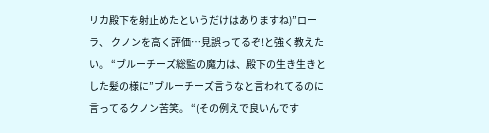リカ殿下を射止めたというだけはありますね)”ローラ、 クノンを高く評価…見誤ってるぞ!と強く教えたい。 “ブルーチーズ総監の魔力は、殿下の生き生きとした髪の様に”ブルーチーズ言うなと言われてるのに言ってるクノン苦笑。 “(その例えで良いんです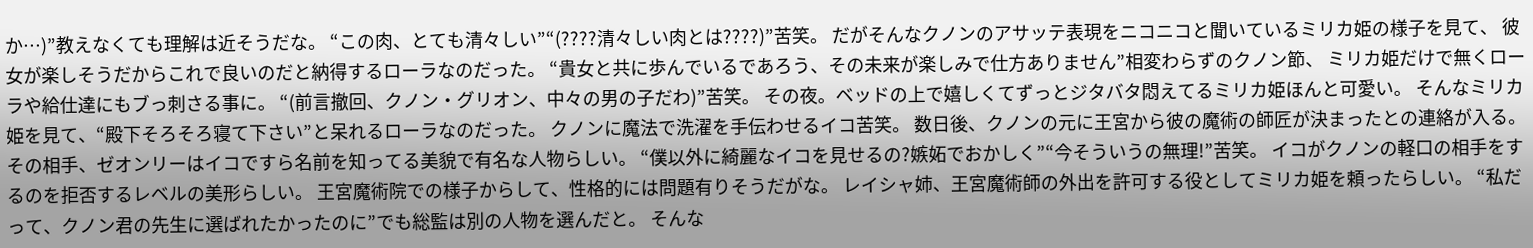か…)”教えなくても理解は近そうだな。 “この肉、とても清々しい”“(????清々しい肉とは????)”苦笑。 だがそんなクノンのアサッテ表現をニコニコと聞いているミリカ姫の様子を見て、 彼女が楽しそうだからこれで良いのだと納得するローラなのだった。 “貴女と共に歩んでいるであろう、その未来が楽しみで仕方ありません”相変わらずのクノン節、 ミリカ姫だけで無くローラや給仕達にもブっ刺さる事に。 “(前言撤回、クノン・グリオン、中々の男の子だわ)”苦笑。 その夜。ベッドの上で嬉しくてずっとジタバタ悶えてるミリカ姫ほんと可愛い。 そんなミリカ姫を見て、“殿下そろそろ寝て下さい”と呆れるローラなのだった。 クノンに魔法で洗濯を手伝わせるイコ苦笑。 数日後、クノンの元に王宮から彼の魔術の師匠が決まったとの連絡が入る。 その相手、ゼオンリーはイコですら名前を知ってる美貌で有名な人物らしい。 “僕以外に綺麗なイコを見せるの?嫉妬でおかしく”“今そういうの無理!”苦笑。 イコがクノンの軽口の相手をするのを拒否するレベルの美形らしい。 王宮魔術院での様子からして、性格的には問題有りそうだがな。 レイシャ姉、王宮魔術師の外出を許可する役としてミリカ姫を頼ったらしい。 “私だって、クノン君の先生に選ばれたかったのに”でも総監は別の人物を選んだと。 そんな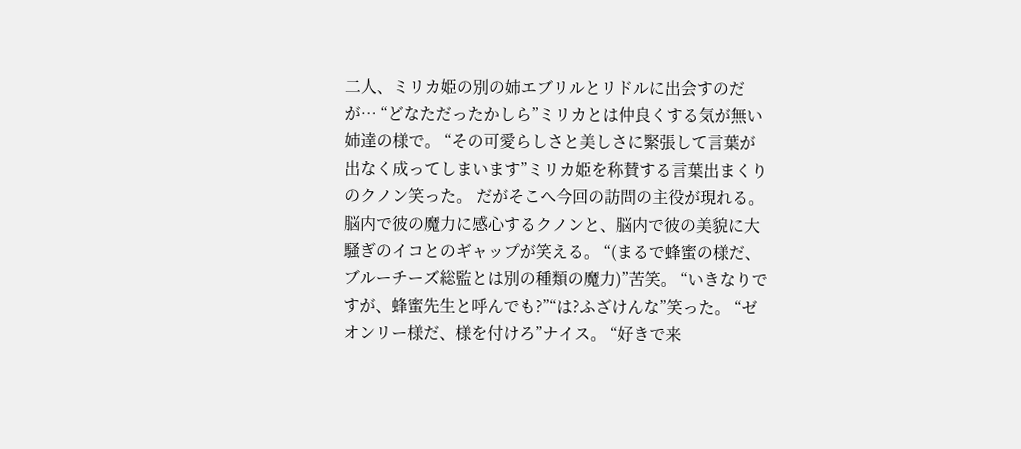二人、ミリカ姫の別の姉エブリルとリドルに出会すのだが… “どなただったかしら”ミリカとは仲良くする気が無い姉達の様で。 “その可愛らしさと美しさに緊張して言葉が出なく成ってしまいます”ミリカ姫を称賛する言葉出まくりのクノン笑った。 だがそこへ今回の訪問の主役が現れる。 脳内で彼の魔力に感心するクノンと、脳内で彼の美貌に大騒ぎのイコとのギャップが笑える。 “(まるで蜂蜜の様だ、ブルーチーズ総監とは別の種類の魔力)”苦笑。 “いきなりですが、蜂蜜先生と呼んでも?”“は?ふざけんな”笑った。 “ゼオンリー様だ、様を付けろ”ナイス。 “好きで来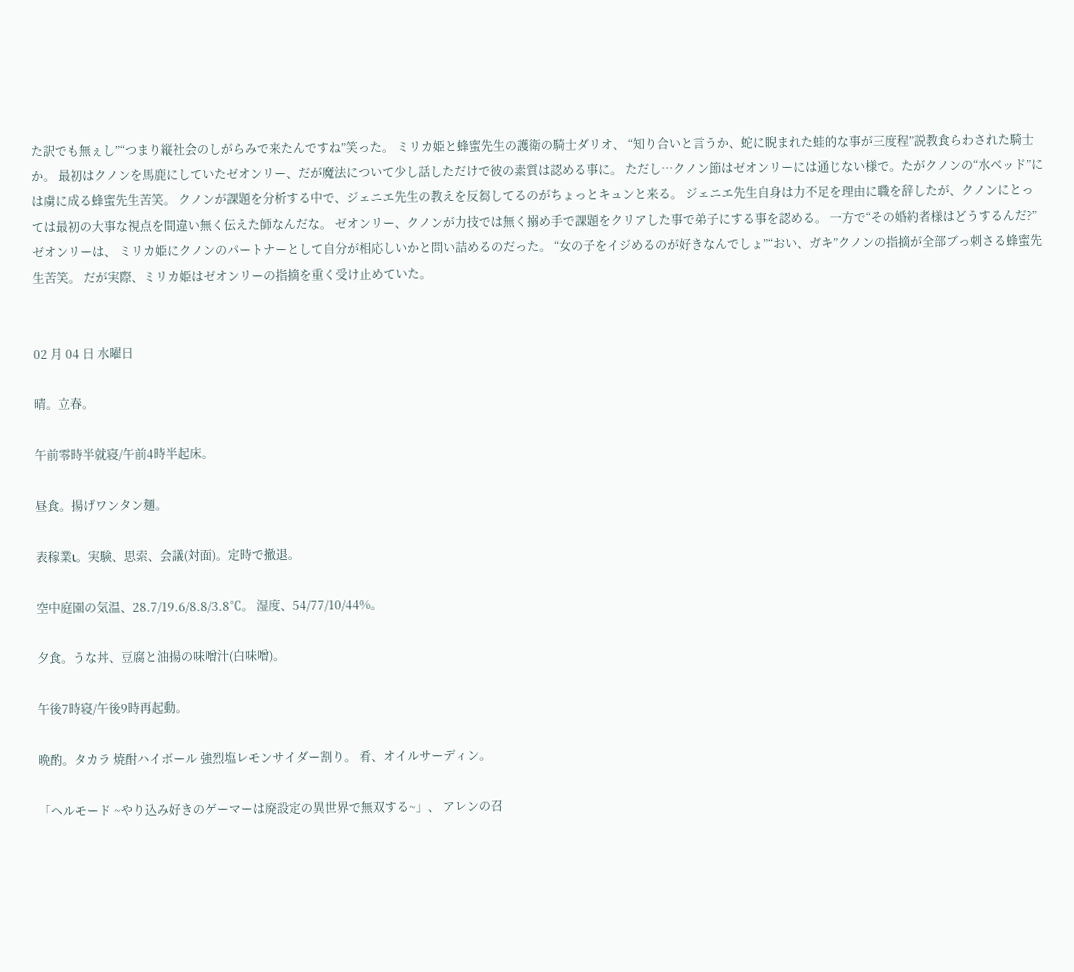た訳でも無ぇし”“つまり縦社会のしがらみで来たんですね”笑った。 ミリカ姫と蜂蜜先生の護衛の騎士ダリオ、 “知り合いと言うか、蛇に睨まれた蛙的な事が三度程”説教食らわされた騎士か。 最初はクノンを馬鹿にしていたゼオンリー、だが魔法について少し話しただけで彼の素質は認める事に。 ただし…クノン節はゼオンリーには通じない様で。たがクノンの“水ベッド”には虜に成る蜂蜜先生苦笑。 クノンが課題を分析する中で、ジェニエ先生の教えを反芻してるのがちょっとキュンと来る。 ジェニエ先生自身は力不足を理由に職を辞したが、クノンにとっては最初の大事な視点を間違い無く伝えた師なんだな。 ゼオンリー、クノンが力技では無く搦め手で課題をクリアした事で弟子にする事を認める。 一方で“その婚約者様はどうするんだ?”ゼオンリーは、 ミリカ姫にクノンのパートナーとして自分が相応しいかと問い詰めるのだった。 “女の子をイジめるのが好きなんでしょ”“おい、ガキ”クノンの指摘が全部ブっ刺さる蜂蜜先生苦笑。 だが実際、ミリカ姫はゼオンリーの指摘を重く受け止めていた。


02 月 04 日 水曜日

晴。立春。

午前零時半就寝/午前4時半起床。

昼食。揚げワンタン麺。

表稼業ι。実験、思索、会議(対面)。定時で撤退。

空中庭園の気温、28.7/19.6/8.8/3.8℃。 湿度、54/77/10/44%。

夕食。うな丼、豆腐と油揚の味噌汁(白味噌)。

午後7時寝/午後9時再起動。

晩酌。タカラ 焼酎ハイボール 強烈塩レモンサイダー割り。 肴、オイルサーディン。

「ヘルモード ~やり込み好きのゲーマーは廃設定の異世界で無双する~」、 アレンの召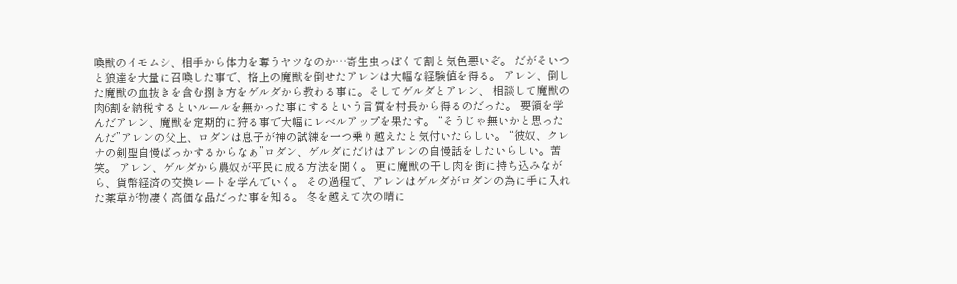喚獣のイモムシ、相手から体力を奪うヤツなのか…寄生虫っぽくて割と気色悪いぞ。 だがそいつと狼達を大量に召喚した事で、格上の魔獣を倒せたアレンは大幅な経験値を得る。 アレン、倒した魔獣の血抜きを含む捌き方をゲルダから教わる事に。そしてゲルダとアレン、 相談して魔獣の肉6割を納税するといルールを無かった事にするという言質を村長から得るのだった。 要領を学んだアレン、魔獣を定期的に狩る事で大幅にレベルアップを果たす。 “そうじゃ無いかと思ったんだ”アレンの父上、ロダンは息子が神の試練を一つ乗り越えたと気付いたらしい。 “彼奴、クレナの剣聖自慢ばっかするからなぁ”ロダン、ゲルダにだけはアレンの自慢話をしたいらしい。苦笑。 アレン、ゲルダから農奴が平民に成る方法を聞く。 更に魔獣の干し肉を街に持ち込みながら、貨幣経済の交換レートを学んでいく。 その過程で、アレンはゲルダがロダンの為に手に入れた薬草が物凄く高価な品だった事を知る。 冬を越えて次の晴に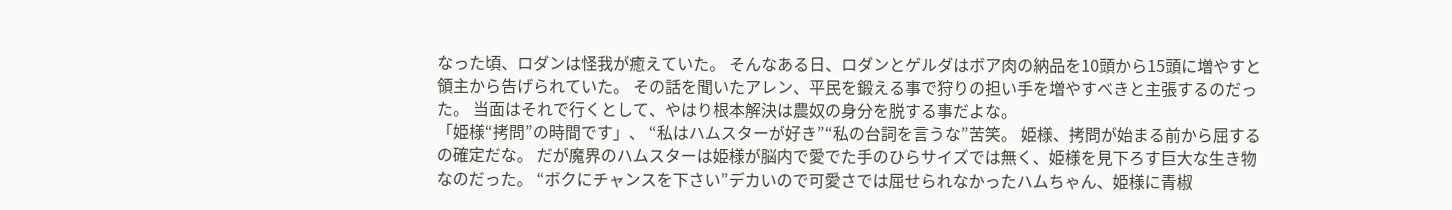なった頃、ロダンは怪我が癒えていた。 そんなある日、ロダンとゲルダはボア肉の納品を10頭から15頭に増やすと領主から告げられていた。 その話を聞いたアレン、平民を鍛える事で狩りの担い手を増やすべきと主張するのだった。 当面はそれで行くとして、やはり根本解決は農奴の身分を脱する事だよな。
「姫様“拷問”の時間です」、 “私はハムスターが好き”“私の台詞を言うな”苦笑。 姫様、拷問が始まる前から屈するの確定だな。 だが魔界のハムスターは姫様が脳内で愛でた手のひらサイズでは無く、姫様を見下ろす巨大な生き物なのだった。 “ボクにチャンスを下さい”デカいので可愛さでは屈せられなかったハムちゃん、姫様に青椒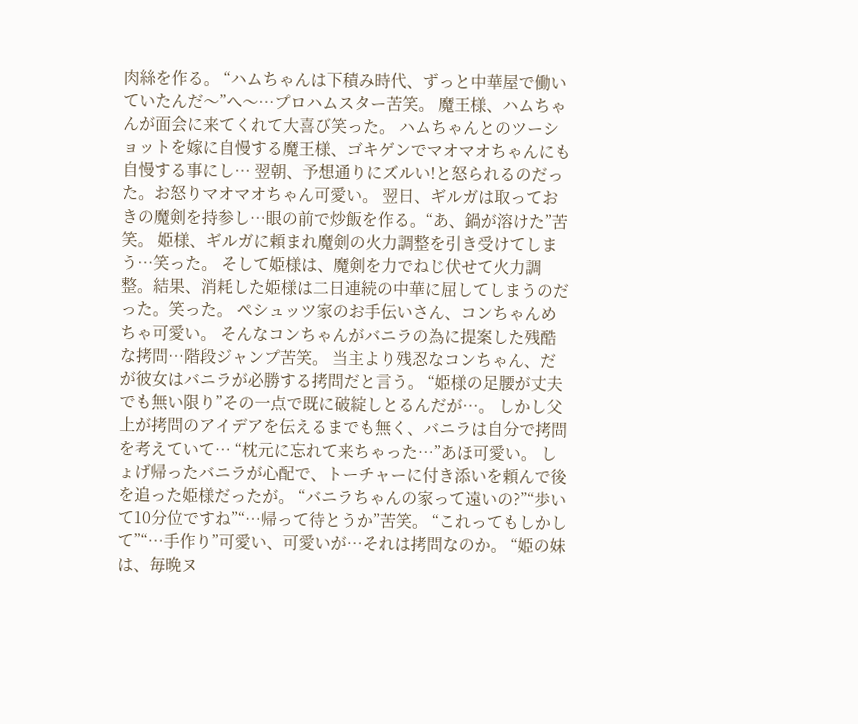肉絲を作る。 “ハムちゃんは下積み時代、ずっと中華屋で働いていたんだ〜”へ〜…プロハムスター苦笑。 魔王様、ハムちゃんが面会に来てくれて大喜び笑った。 ハムちゃんとのツーショットを嫁に自慢する魔王様、ゴキゲンでマオマオちゃんにも自慢する事にし… 翌朝、予想通りにズルい!と怒られるのだった。お怒りマオマオちゃん可愛い。 翌日、ギルガは取っておきの魔剣を持参し…眼の前で炒飯を作る。“あ、鍋が溶けた”苦笑。 姫様、ギルガに頼まれ魔剣の火力調整を引き受けてしまう…笑った。 そして姫様は、魔剣を力でねじ伏せて火力調整。結果、消耗した姫様は二日連続の中華に屈してしまうのだった。笑った。 ペシュッツ家のお手伝いさん、コンちゃんめちゃ可愛い。 そんなコンちゃんがバニラの為に提案した残酷な拷問…階段ジャンプ苦笑。 当主より残忍なコンちゃん、だが彼女はバニラが必勝する拷問だと言う。 “姫様の足腰が丈夫でも無い限り”その一点で既に破綻しとるんだが…。 しかし父上が拷問のアイデアを伝えるまでも無く、バニラは自分で拷問を考えていて… “枕元に忘れて来ちゃった…”あほ可愛い。 しょげ帰ったバニラが心配で、トーチャーに付き添いを頼んで後を追った姫様だったが。 “バニラちゃんの家って遠いの?”“歩いて10分位ですね”“…帰って待とうか”苦笑。 “これってもしかして”“…手作り”可愛い、可愛いが…それは拷問なのか。 “姫の妹は、毎晩ヌ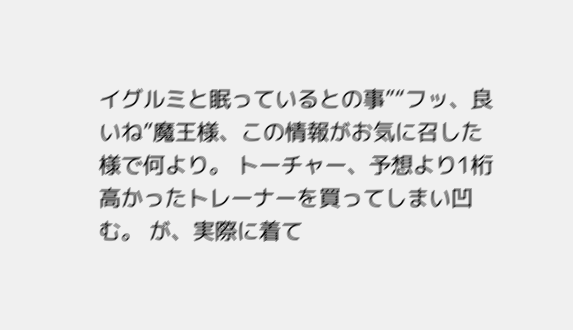イグルミと眠っているとの事”“フッ、良いね”魔王様、この情報がお気に召した様で何より。 トーチャー、予想より1桁高かったトレーナーを買ってしまい凹む。 が、実際に着て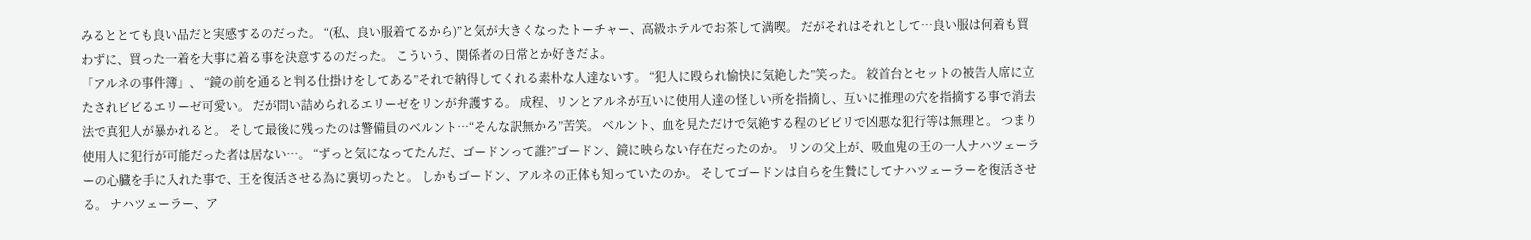みるととても良い品だと実感するのだった。 “(私、良い服着てるから)”と気が大きくなったトーチャー、高級ホテルでお茶して満喫。 だがそれはそれとして…良い服は何着も買わずに、買った一着を大事に着る事を決意するのだった。 こういう、関係者の日常とか好きだよ。
「アルネの事件簿」、 “鏡の前を通ると判る仕掛けをしてある”それで納得してくれる素朴な人達ないす。 “犯人に殴られ愉快に気絶した”笑った。 絞首台とセットの被告人席に立たされビビるエリーゼ可愛い。 だが問い詰められるエリーゼをリンが弁護する。 成程、リンとアルネが互いに使用人達の怪しい所を指摘し、互いに推理の穴を指摘する事で消去法で真犯人が暴かれると。 そして最後に残ったのは警備員のベルント…“そんな訳無かろ”苦笑。 ベルント、血を見ただけで気絶する程のビビリで凶悪な犯行等は無理と。 つまり使用人に犯行が可能だった者は居ない…。 “ずっと気になってたんだ、ゴードンって誰?”ゴードン、鏡に映らない存在だったのか。 リンの父上が、吸血鬼の王の一人ナハツェーラーの心臓を手に入れた事で、王を復活させる為に裏切ったと。 しかもゴードン、アルネの正体も知っていたのか。 そしてゴードンは自らを生贄にしてナハツェーラーを復活させる。 ナハツェーラー、ア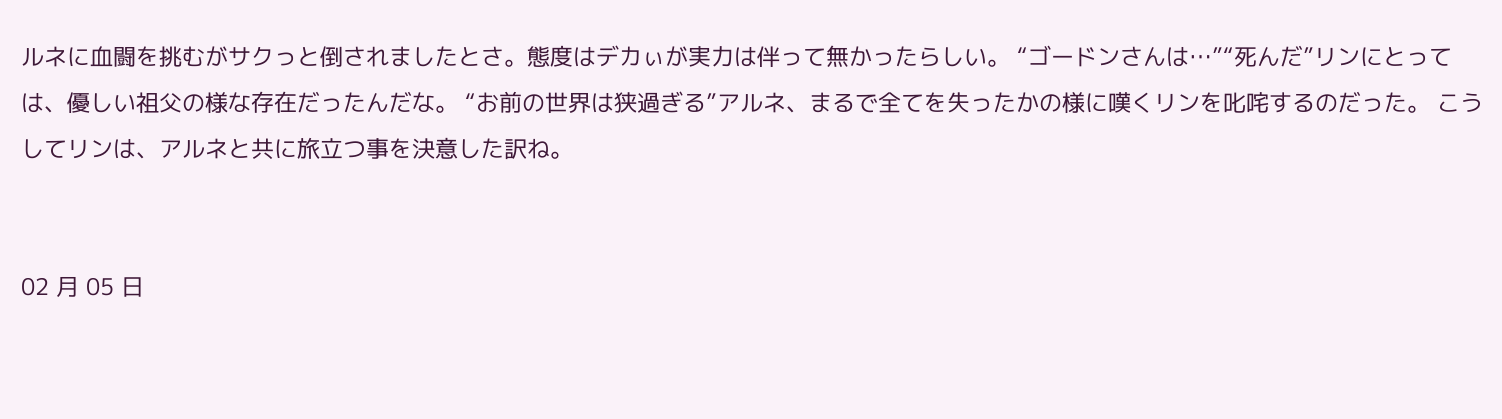ルネに血闘を挑むがサクっと倒されましたとさ。態度はデカぃが実力は伴って無かったらしい。 “ゴードンさんは…”“死んだ”リンにとっては、優しい祖父の様な存在だったんだな。 “お前の世界は狭過ぎる”アルネ、まるで全てを失ったかの様に嘆くリンを叱咤するのだった。 こうしてリンは、アルネと共に旅立つ事を決意した訳ね。


02 月 05 日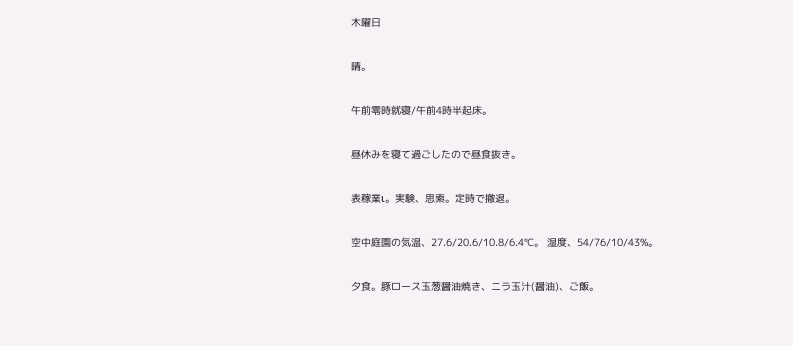木曜日

晴。

午前零時就寝/午前4時半起床。

昼休みを寝て過ごしたので昼食抜き。

表稼業ι。実験、思索。定時で撤退。

空中庭園の気温、27.6/20.6/10.8/6.4℃。 湿度、54/76/10/43%。

夕食。豚ロース玉葱醤油焼き、ニラ玉汁(醤油)、ご飯。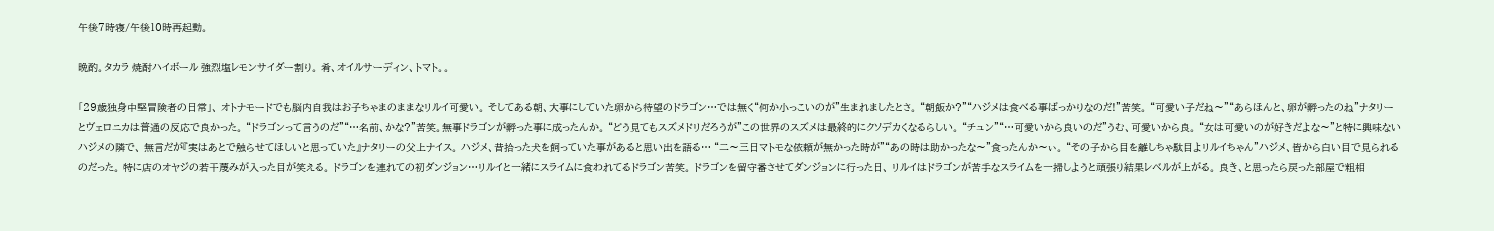午後7時寝/午後10時再起動。

晩酌。タカラ 焼酎ハイボール 強烈塩レモンサイダー割り。 肴、オイルサーディン、トマト。。

「29歳独身中堅冒険者の日常」、 オトナモードでも脳内自我はお子ちゃまのままなリルイ可愛い。 そしてある朝、大事にしていた卵から待望のドラゴン…では無く“何か小っこいのが”生まれましたとさ。 “朝飯か?”“ハジメは食べる事ばっかりなのだ!”苦笑。 “可愛い子だね〜”“あらほんと、卵が孵ったのね”ナタリーとヴェロニカは普通の反応で良かった。 “ドラゴンって言うのだ”“…名前、かな?”苦笑。無事ドラゴンが孵った事に成ったんか。 “どう見てもスズメドリだろうが”この世界のスズメは最終的にクソデカくなるらしい。 “チュン”“…可愛いから良いのだ”うむ、可愛いから良。 “女は可愛いのが好きだよな〜”と特に興味ないハジメの隣で、 無言だが『実はあとで触らせてほしいと思っていた』ナタリーの父上ナイス。 ハジメ、昔拾った犬を飼っていた事があると思い出を語る… “二〜三日マトモな依頼が無かった時が”“あの時は助かったな〜”食ったんか〜ぃ。 “その子から目を離しちゃ駄目よリルイちゃん”ハジメ、皆から白い目で見られるのだった。 特に店のオヤジの若干蔑みが入った目が笑える。 ドラゴンを連れての初ダンジョン…リルイと一緒にスライムに食われてるドラゴン苦笑。 ドラゴンを留守番させてダンジョンに行った日、 リルイはドラゴンが苦手なスライムを一掃しようと頑張り結果レベルが上がる。 良き、と思ったら戻った部屋で粗相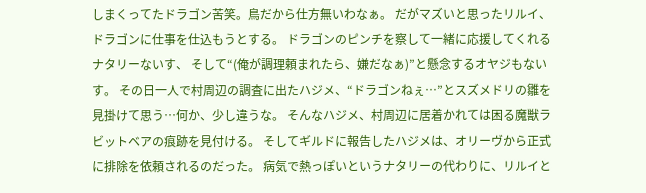しまくってたドラゴン苦笑。鳥だから仕方無いわなぁ。 だがマズいと思ったリルイ、ドラゴンに仕事を仕込もうとする。 ドラゴンのピンチを察して一緒に応援してくれるナタリーないす、 そして“(俺が調理頼まれたら、嫌だなぁ)”と懸念するオヤジもないす。 その日一人で村周辺の調査に出たハジメ、“ドラゴンねぇ…”とスズメドリの雛を見掛けて思う…何か、少し違うな。 そんなハジメ、村周辺に居着かれては困る魔獣ラビットベアの痕跡を見付ける。 そしてギルドに報告したハジメは、オリーヴから正式に排除を依頼されるのだった。 病気で熱っぽいというナタリーの代わりに、リルイと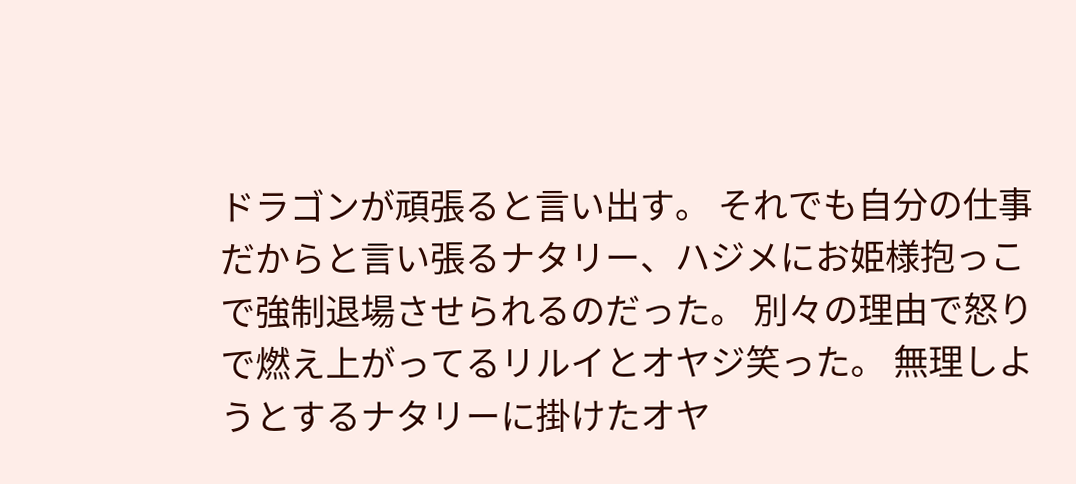ドラゴンが頑張ると言い出す。 それでも自分の仕事だからと言い張るナタリー、ハジメにお姫様抱っこで強制退場させられるのだった。 別々の理由で怒りで燃え上がってるリルイとオヤジ笑った。 無理しようとするナタリーに掛けたオヤ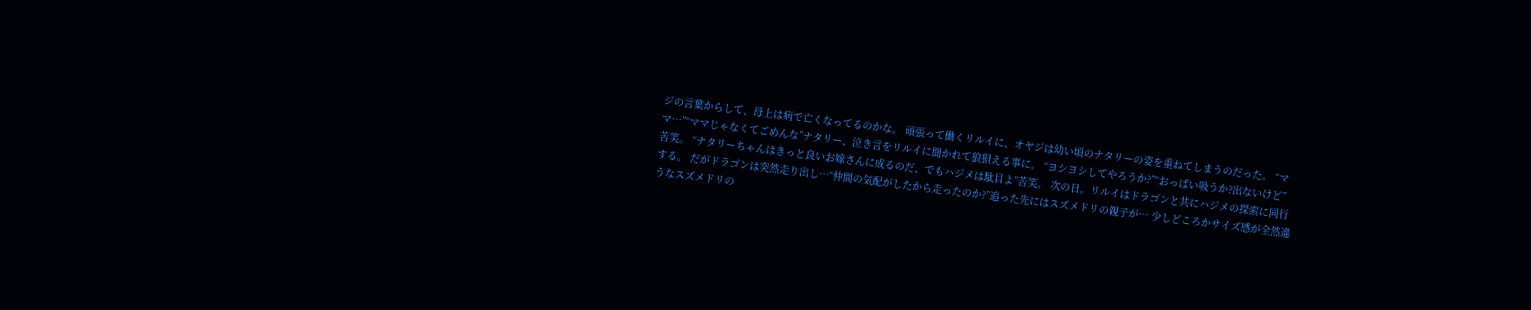ジの言葉からして、母上は病で亡くなってるのかな。 頑張って働くリルイに、オヤジは幼い頃のナタリーの姿を重ねてしまうのだった。 “ママ…”“ママじゃなくてごめんな”ナタリー、泣き言をリルイに聞かれて狼狽える事に。 “ヨシヨシしてやろうか?”“おっぱい吸うか?出ないけど”苦笑。 “ナタリーちゃんはきっと良いお嫁さんに成るのだ、でもハジメは駄目よ”苦笑。 次の日。リルイはドラゴンと共にハジメの探索に同行する。 だがドラゴンは突然走り出し…“仲間の気配がしたから走ったのか?”追った先にはスズメドリの親子が… 少しどころかサイズ感が全然違うなスズメドリの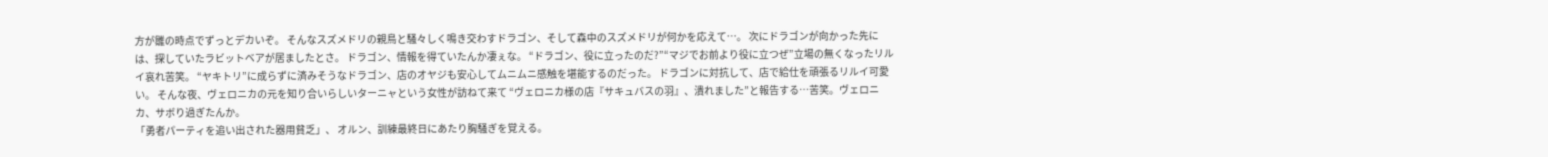方が雛の時点でずっとデカいぞ。 そんなスズメドリの親鳥と騒々しく鳴き交わすドラゴン、そして森中のスズメドリが何かを応えて…。 次にドラゴンが向かった先には、探していたラビットベアが居ましたとさ。 ドラゴン、情報を得ていたんか凄ぇな。 “ドラゴン、役に立ったのだ?”“マジでお前より役に立つぜ”立場の無くなったリルイ哀れ苦笑。 “ヤキトリ”に成らずに済みそうなドラゴン、店のオヤジも安心してムニムニ感触を堪能するのだった。 ドラゴンに対抗して、店で給仕を頑張るリルイ可愛い。 そんな夜、ヴェロニカの元を知り合いらしいターニャという女性が訪ねて来て “ヴェロニカ様の店『サキュバスの羽』、潰れました”と報告する…苦笑。ヴェロニカ、サボり過ぎたんか。
「勇者パーティを追い出された器用貧乏」、 オルン、訓練最終日にあたり胸騒ぎを覚える。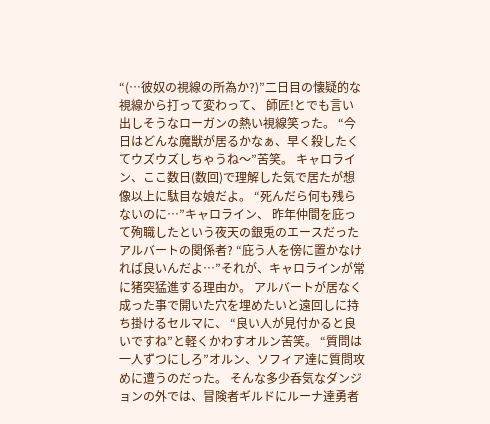“(…彼奴の視線の所為か?)”二日目の懐疑的な視線から打って変わって、 師匠!とでも言い出しそうなローガンの熱い視線笑った。 “今日はどんな魔獣が居るかなぁ、早く殺したくてウズウズしちゃうね〜”苦笑。 キャロライン、ここ数日(数回)で理解した気で居たが想像以上に駄目な娘だよ。 “死んだら何も残らないのに…”キャロライン、 昨年仲間を庇って殉職したという夜天の銀兎のエースだったアルバートの関係者? “庇う人を傍に置かなければ良いんだよ…”それが、キャロラインが常に猪突猛進する理由か。 アルバートが居なく成った事で開いた穴を埋めたいと遠回しに持ち掛けるセルマに、 “良い人が見付かると良いですね”と軽くかわすオルン苦笑。 “質問は一人ずつにしろ”オルン、ソフィア達に質問攻めに遭うのだった。 そんな多少呑気なダンジョンの外では、冒険者ギルドにルーナ達勇者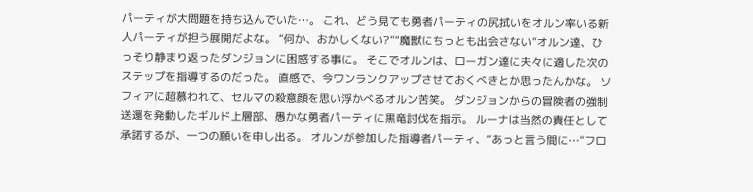パーティが大問題を持ち込んでいた…。 これ、どう見ても勇者パーティの尻拭いをオルン率いる新人パーティが担う展開だよな。 “何か、おかしくない?”“魔獣にちっとも出会さない”オルン達、ひっそり静まり返ったダンジョンに困惑する事に。 そこでオルンは、ローガン達に夫々に適した次のステップを指導するのだった。 直感で、今ワンランクアップさせておくべきとか思ったんかな。 ソフィアに超慕われて、セルマの殺意顔を思い浮かべるオルン苦笑。 ダンジョンからの冒険者の強制送還を発動したギルド上層部、愚かな勇者パーティに黒竜討伐を指示。 ルーナは当然の責任として承諾するが、一つの願いを申し出る。 オルンが参加した指導者パーティ、“あっと言う間に…”フロ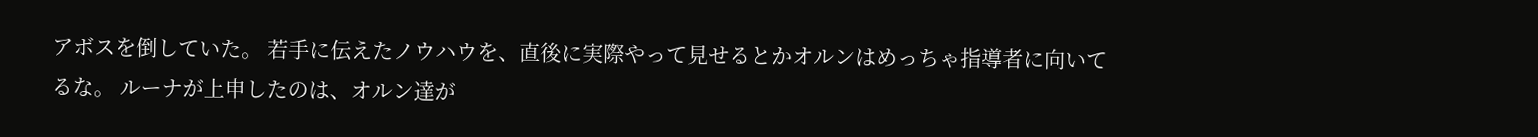アボスを倒していた。 若手に伝えたノウハウを、直後に実際やって見せるとかオルンはめっちゃ指導者に向いてるな。 ルーナが上申したのは、オルン達が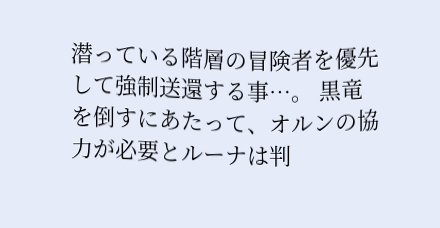潜っている階層の冒険者を優先して強制送還する事…。 黒竜を倒すにあたって、オルンの協力が必要とルーナは判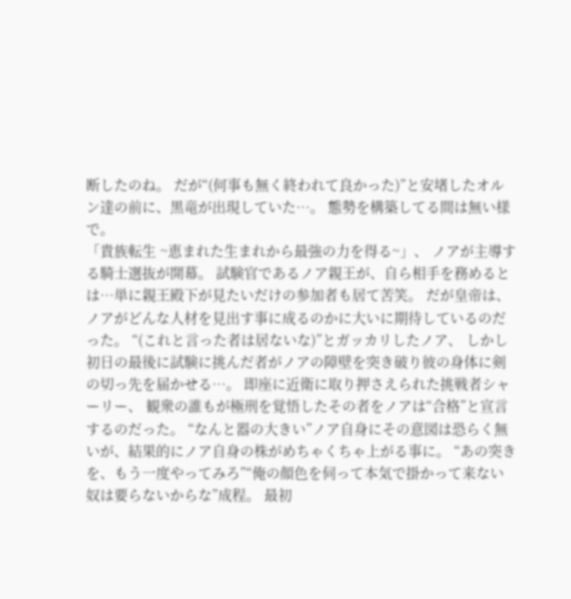断したのね。 だが“(何事も無く終われて良かった)”と安堵したオルン達の前に、黒竜が出現していた…。 態勢を構築してる間は無い様で。
「貴族転生 ~恵まれた生まれから最強の力を得る~」、 ノアが主導する騎士選抜が開幕。 試験官であるノア親王が、自ら相手を務めるとは…単に親王殿下が見たいだけの参加者も居て苦笑。 だが皇帝は、ノアがどんな人材を見出す事に成るのかに大いに期待しているのだった。 “(これと言った者は居ないな)”とガッカリしたノア、 しかし初日の最後に試験に挑んだ者がノアの障壁を突き破り彼の身体に剣の切っ先を届かせる…。 即座に近衛に取り押さえられた挑戦者シャーリー、 観衆の誰もが極刑を覚悟したその者をノアは“合格”と宣言するのだった。 “なんと器の大きい”ノア自身にその意図は恐らく無いが、結果的にノア自身の株がめちゃくちゃ上がる事に。 “あの突きを、もう一度やってみろ”“俺の顔色を伺って本気で掛かって来ない奴は要らないからな”成程。 最初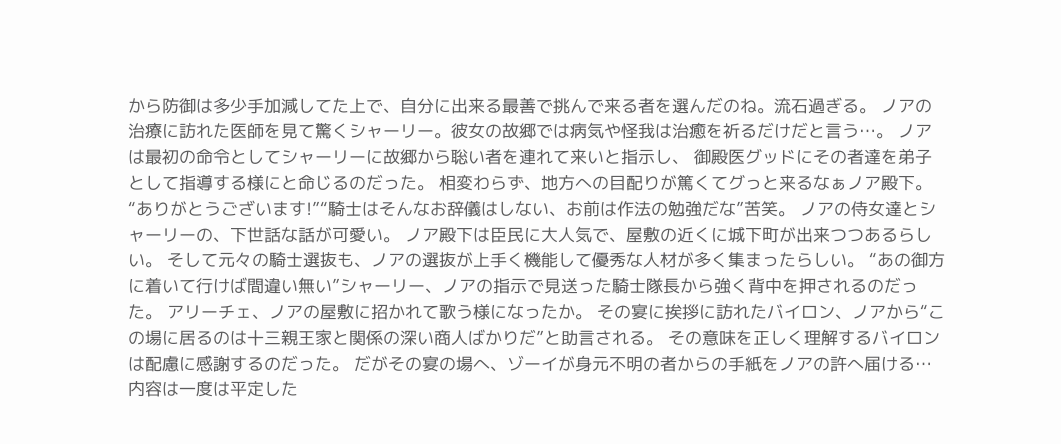から防御は多少手加減してた上で、自分に出来る最善で挑んで来る者を選んだのね。流石過ぎる。 ノアの治療に訪れた医師を見て驚くシャーリー。彼女の故郷では病気や怪我は治癒を祈るだけだと言う…。 ノアは最初の命令としてシャーリーに故郷から聡い者を連れて来いと指示し、 御殿医グッドにその者達を弟子として指導する様にと命じるのだった。 相変わらず、地方への目配りが篤くてグっと来るなぁノア殿下。 “ありがとうございます!”“騎士はそんなお辞儀はしない、お前は作法の勉強だな”苦笑。 ノアの侍女達とシャーリーの、下世話な話が可愛い。 ノア殿下は臣民に大人気で、屋敷の近くに城下町が出来つつあるらしい。 そして元々の騎士選抜も、ノアの選抜が上手く機能して優秀な人材が多く集まったらしい。 “あの御方に着いて行けば間違い無い”シャーリー、ノアの指示で見送った騎士隊長から強く背中を押されるのだった。 アリーチェ、ノアの屋敷に招かれて歌う様になったか。 その宴に挨拶に訪れたバイロン、ノアから“この場に居るのは十三親王家と関係の深い商人ばかりだ”と助言される。 その意味を正しく理解するバイロンは配慮に感謝するのだった。 だがその宴の場へ、ゾーイが身元不明の者からの手紙をノアの許へ届ける… 内容は一度は平定した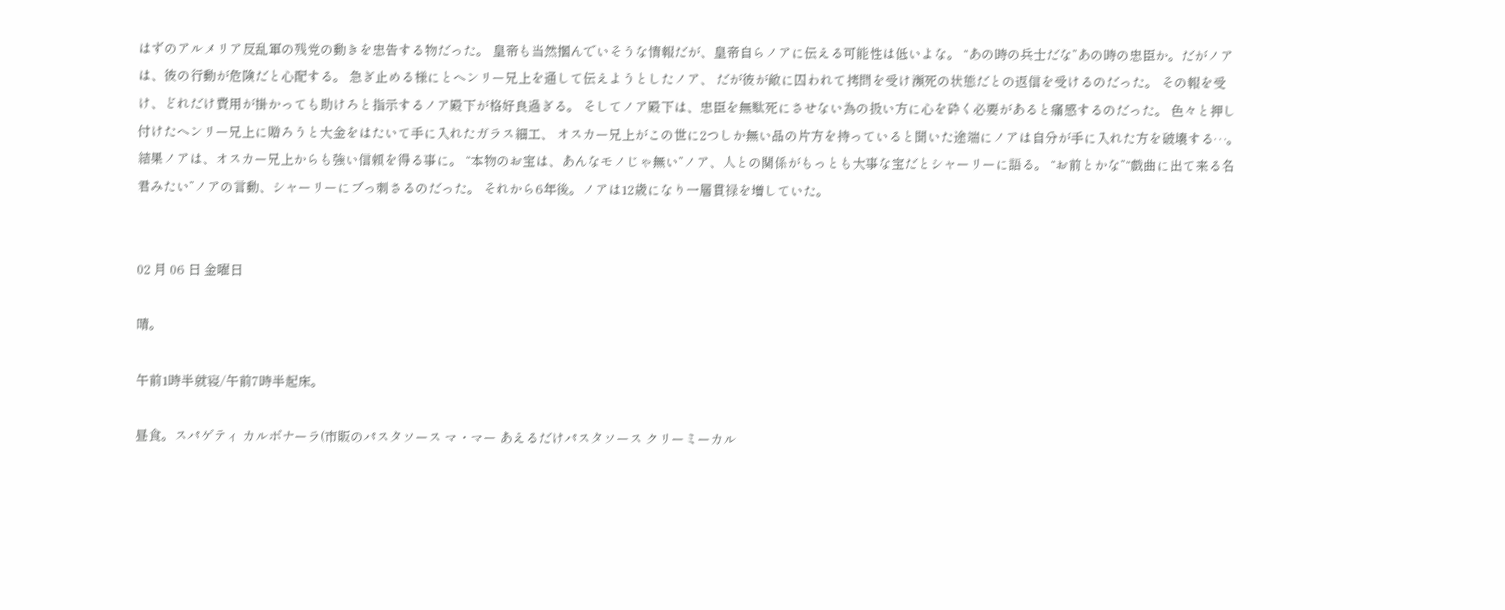はずのアルメリア反乱軍の残党の動きを忠告する物だった。 皇帝も当然掴んでいそうな情報だが、皇帝自らノアに伝える可能性は低いよな。 “あの時の兵士だな”あの時の忠臣か。だがノアは、彼の行動が危険だと心配する。 急ぎ止める様にとヘンリー兄上を通して伝えようとしたノア、 だが彼が敵に囚われて拷問を受け瀕死の状態だとの返信を受けるのだった。 その報を受け、どれだけ費用が掛かっても助けろと指示するノア殿下が格好良過ぎる。 そしてノア殿下は、忠臣を無駄死にさせない為の扱い方に心を砕く必要があると痛感するのだった。 色々と押し付けたヘンリー兄上に贈ろうと大金をはたいて手に入れたガラス細工、 オスカー兄上がこの世に2つしか無い品の片方を持っていると聞いた途端にノアは自分が手に入れた方を破壊する…。 結果ノアは、オスカー兄上からも強い信頼を得る事に。 “本物のお宝は、あんなモノじゃ無い”ノア、人との関係がもっとも大事な宝だとシャーリーに語る。 “お前とかな”“戯曲に出て来る名君みたい”ノアの言動、シャーリーにブっ刺さるのだった。 それから6年後。ノアは12歳になり一層貫禄を増していた。


02 月 06 日 金曜日

晴。

午前1時半就寝/午前7時半起床。

昼食。スパゲティ カルボナーラ(市販のパスタソース マ・マー あえるだけパスタソース クリーミーカル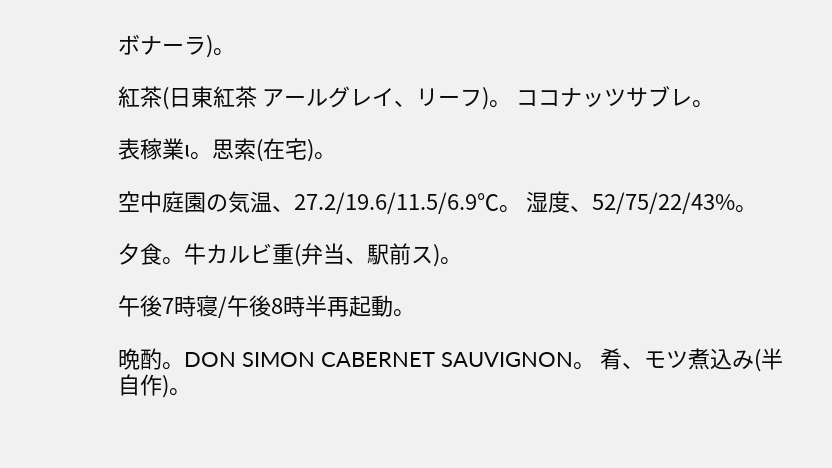ボナーラ)。

紅茶(日東紅茶 アールグレイ、リーフ)。 ココナッツサブレ。

表稼業ι。思索(在宅)。

空中庭園の気温、27.2/19.6/11.5/6.9℃。 湿度、52/75/22/43%。

夕食。牛カルビ重(弁当、駅前ス)。

午後7時寝/午後8時半再起動。

晩酌。DON SIMON CABERNET SAUVIGNON。 肴、モツ煮込み(半自作)。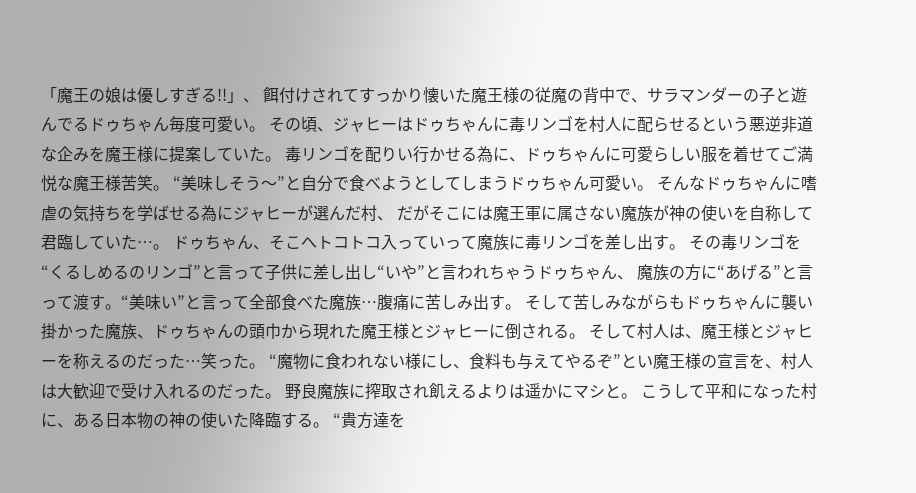「魔王の娘は優しすぎる!!」、 餌付けされてすっかり懐いた魔王様の従魔の背中で、サラマンダーの子と遊んでるドゥちゃん毎度可愛い。 その頃、ジャヒーはドゥちゃんに毒リンゴを村人に配らせるという悪逆非道な企みを魔王様に提案していた。 毒リンゴを配りい行かせる為に、ドゥちゃんに可愛らしい服を着せてご満悦な魔王様苦笑。 “美味しそう〜”と自分で食べようとしてしまうドゥちゃん可愛い。 そんなドゥちゃんに嗜虐の気持ちを学ばせる為にジャヒーが選んだ村、 だがそこには魔王軍に属さない魔族が神の使いを自称して君臨していた…。 ドゥちゃん、そこへトコトコ入っていって魔族に毒リンゴを差し出す。 その毒リンゴを“くるしめるのリンゴ”と言って子供に差し出し“いや”と言われちゃうドゥちゃん、 魔族の方に“あげる”と言って渡す。“美味い”と言って全部食べた魔族…腹痛に苦しみ出す。 そして苦しみながらもドゥちゃんに襲い掛かった魔族、ドゥちゃんの頭巾から現れた魔王様とジャヒーに倒される。 そして村人は、魔王様とジャヒーを称えるのだった…笑った。 “魔物に食われない様にし、食料も与えてやるぞ”とい魔王様の宣言を、村人は大歓迎で受け入れるのだった。 野良魔族に搾取され飢えるよりは遥かにマシと。 こうして平和になった村に、ある日本物の神の使いた降臨する。 “貴方達を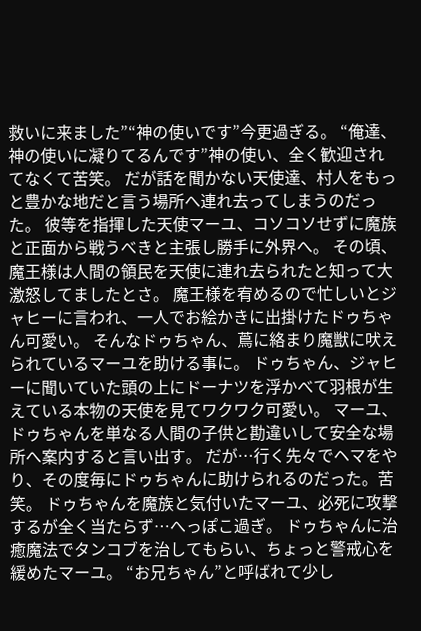救いに来ました”“神の使いです”今更過ぎる。 “俺達、神の使いに凝りてるんです”神の使い、全く歓迎されてなくて苦笑。 だが話を聞かない天使達、村人をもっと豊かな地だと言う場所へ連れ去ってしまうのだった。 彼等を指揮した天使マーユ、コソコソせずに魔族と正面から戦うべきと主張し勝手に外界へ。 その頃、魔王様は人間の領民を天使に連れ去られたと知って大激怒してましたとさ。 魔王様を宥めるので忙しいとジャヒーに言われ、一人でお絵かきに出掛けたドゥちゃん可愛い。 そんなドゥちゃん、蔦に絡まり魔獣に吠えられているマーユを助ける事に。 ドゥちゃん、ジャヒーに聞いていた頭の上にドーナツを浮かべて羽根が生えている本物の天使を見てワクワク可愛い。 マーユ、ドゥちゃんを単なる人間の子供と勘違いして安全な場所へ案内すると言い出す。 だが…行く先々でヘマをやり、その度毎にドゥちゃんに助けられるのだった。苦笑。 ドゥちゃんを魔族と気付いたマーユ、必死に攻撃するが全く当たらず…へっぽこ過ぎ。 ドゥちゃんに治癒魔法でタンコブを治してもらい、ちょっと警戒心を緩めたマーユ。 “お兄ちゃん”と呼ばれて少し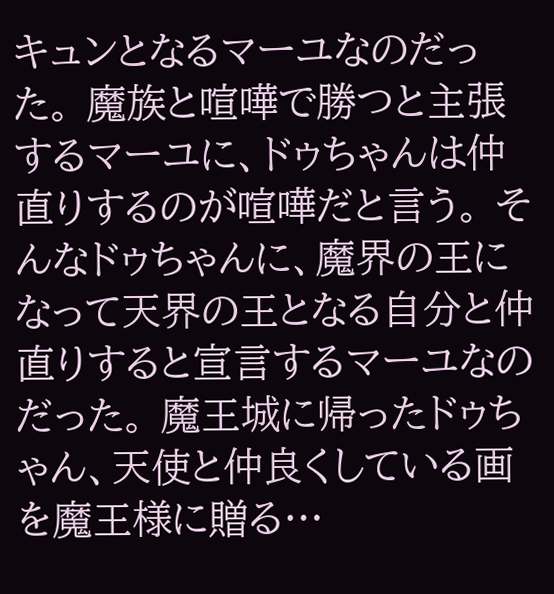キュンとなるマーユなのだった。 魔族と喧嘩で勝つと主張するマーユに、ドゥちゃんは仲直りするのが喧嘩だと言う。 そんなドゥちゃんに、魔界の王になって天界の王となる自分と仲直りすると宣言するマーユなのだった。 魔王城に帰ったドゥちゃん、天使と仲良くしている画を魔王様に贈る…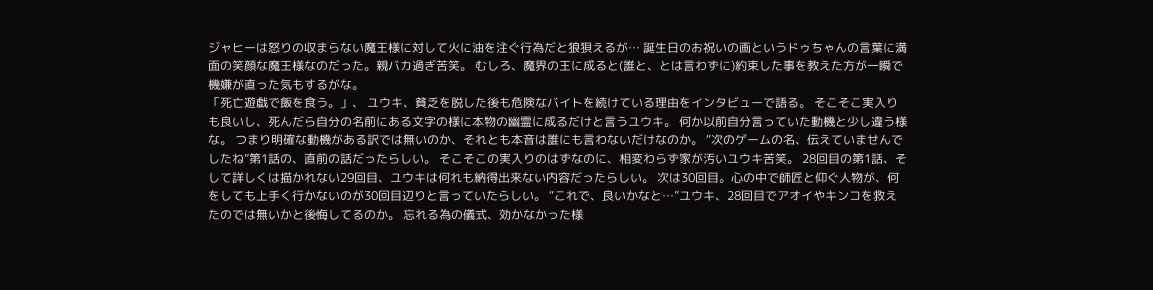ジャヒーは怒りの収まらない魔王様に対して火に油を注ぐ行為だと狼狽えるが… 誕生日のお祝いの画というドゥちゃんの言葉に満面の笑顔な魔王様なのだった。親バカ過ぎ苦笑。 むしろ、魔界の王に成ると(誰と、とは言わずに)約束した事を教えた方が一瞬で機嫌が直った気もするがな。
「死亡遊戯で飯を食う。」、 ユウキ、貧乏を脱した後も危険なバイトを続けている理由をインタビューで語る。 そこそこ実入りも良いし、死んだら自分の名前にある文字の様に本物の幽霊に成るだけと言うユウキ。 何か以前自分言っていた動機と少し違う様な。 つまり明確な動機がある訳では無いのか、それとも本音は誰にも言わないだけなのか。 “次のゲームの名、伝えていませんでしたね”第1話の、直前の話だったらしい。 そこそこの実入りのはずなのに、相変わらず家が汚いユウキ苦笑。 28回目の第1話、そして詳しくは描かれない29回目、ユウキは何れも納得出来ない内容だったらしい。 次は30回目。心の中で師匠と仰ぐ人物が、何をしても上手く行かないのが30回目辺りと言っていたらしい。 “これで、良いかなと…”ユウキ、28回目でアオイやキンコを救えたのでは無いかと後悔してるのか。 忘れる為の儀式、効かなかった様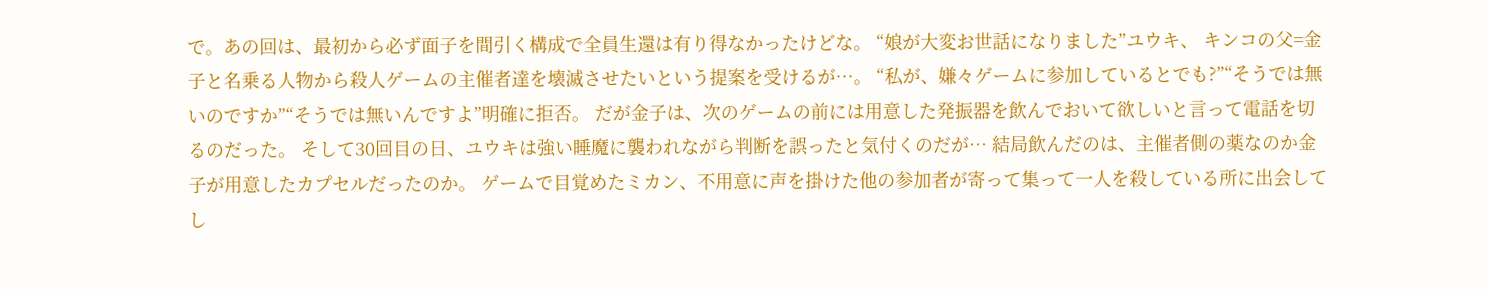で。あの回は、最初から必ず面子を間引く構成で全員生還は有り得なかったけどな。 “娘が大変お世話になりました”ユウキ、 キンコの父=金子と名乗る人物から殺人ゲームの主催者達を壊滅させたいという提案を受けるが…。 “私が、嫌々ゲームに参加しているとでも?”“そうでは無いのですか”“そうでは無いんですよ”明確に拒否。 だが金子は、次のゲームの前には用意した発振器を飲んでおいて欲しいと言って電話を切るのだった。 そして30回目の日、ユウキは強い睡魔に襲われながら判断を誤ったと気付くのだが… 結局飲んだのは、主催者側の薬なのか金子が用意したカプセルだったのか。 ゲームで目覚めたミカン、不用意に声を掛けた他の参加者が寄って集って一人を殺している所に出会してし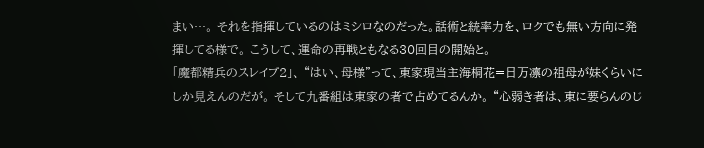まい…。 それを指揮しているのはミシロなのだった。話術と統率力を、ロクでも無い方向に発揮してる様で。 こうして、運命の再戦ともなる30回目の開始と。
「魔都精兵のスレイブ2」、 “はい、母様”って、東家現当主海桐花=日万凛の祖母が妹くらいにしか見えんのだが。 そして九番組は東家の者で占めてるんか。 “心弱き者は、東に要らんのじ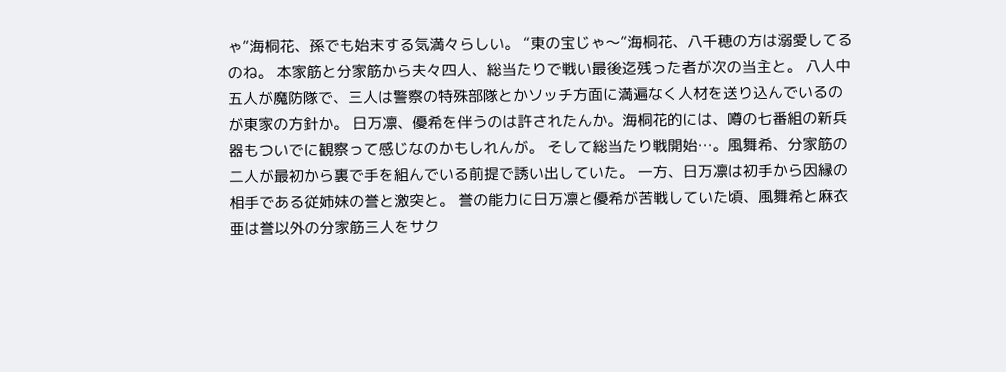ゃ”海桐花、孫でも始末する気満々らしい。 “東の宝じゃ〜”海桐花、八千穂の方は溺愛してるのね。 本家筋と分家筋から夫々四人、総当たりで戦い最後迄残った者が次の当主と。 八人中五人が魔防隊で、三人は警察の特殊部隊とかソッチ方面に満遍なく人材を送り込んでいるのが東家の方針か。 日万凛、優希を伴うのは許されたんか。海桐花的には、噂の七番組の新兵器もついでに観察って感じなのかもしれんが。 そして総当たり戦開始…。風舞希、分家筋の二人が最初から裏で手を組んでいる前提で誘い出していた。 一方、日万凛は初手から因縁の相手である従姉妹の誉と激突と。 誉の能力に日万凛と優希が苦戦していた頃、風舞希と麻衣亜は誉以外の分家筋三人をサク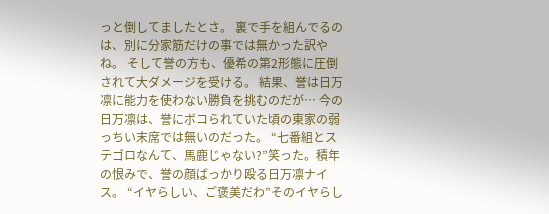っと倒してましたとさ。 裏で手を組んでるのは、別に分家筋だけの事では無かった訳やね。 そして誉の方も、優希の第2形態に圧倒されて大ダメージを受ける。 結果、誉は日万凛に能力を使わない勝負を挑むのだが… 今の日万凛は、誉にボコられていた頃の東家の弱っちい末席では無いのだった。 “七番組とステゴロなんて、馬鹿じゃない?”笑った。積年の恨みで、誉の顔ばっかり殴る日万凛ナイス。 “イヤらしい、ご褒美だわ”そのイヤらし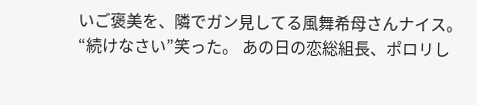いご褒美を、隣でガン見してる風舞希母さんナイス。“続けなさい”笑った。 あの日の恋総組長、ポロリし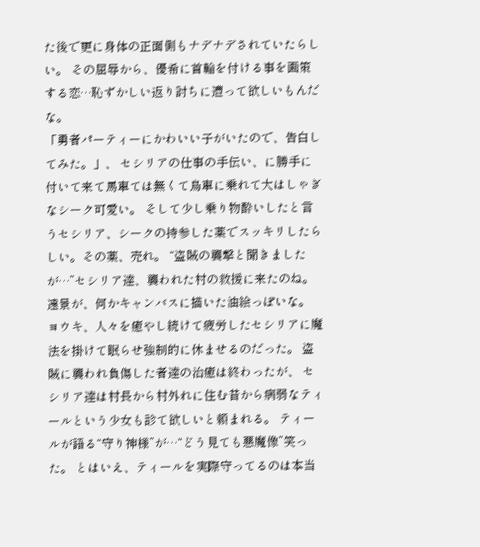た後で更に身体の正面側もナデナデされていたらしい。 その屈辱から、優希に首輪を付ける事を画策する恋…恥ずかしい返り討ちに遭って欲しいもんだな。
「勇者パーティーにかわいい子がいたので、告白してみた。」、 セシリアの仕事の手伝い、に勝手に付いて来て馬車ては無くて鳥車に乗れて大はしゃぎなシーク可愛い。 そして少し乗り物酔いしたと言うセシリア、シークの持参した薬でスッキリしたらしい。その薬、売れ。 “盗賊の襲撃と聞きましたが…”セシリア達、襲われた村の救援に来たのね。 遠景が、何かキャンバスに描いた油絵っぽいな。 ヨウキ、人々を癒やし続けて疲労したセシリアに魔法を掛けて眠らせ強制的に休ませるのだった。 盗賊に襲われ負傷した者達の治癒は終わったが、 セシリア達は村長から村外れに住む昔から病弱なティールという少女も診て欲しいと頼まれる。 ティールが語る“守り神様”が…“どう見ても悪魔像”笑った。 とはいえ、ティールを実際守ってるのは本当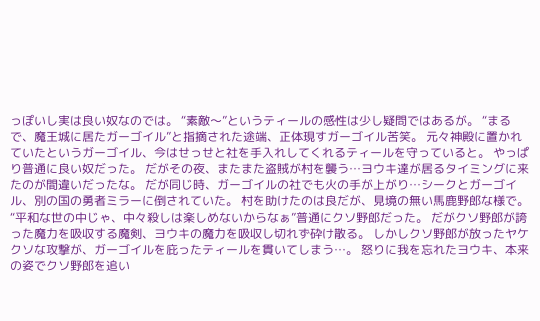っぽいし実は良い奴なのでは。 “素敵〜”というティールの感性は少し疑問ではあるが。 “まるで、魔王城に居たガーゴイル”と指摘された途端、正体現すガーゴイル苦笑。 元々神殿に置かれていたというガーゴイル、今はせっせと社を手入れしてくれるティールを守っていると。 やっぱり普通に良い奴だった。 だがその夜、またまた盗賊が村を襲う…ヨウキ達が居るタイミングに来たのが間違いだったな。 だが同じ時、ガーゴイルの社でも火の手が上がり…シークとガーゴイル、別の国の勇者ミラーに倒されていた。 村を助けたのは良だが、見境の無い馬鹿野郎な様で。 “平和な世の中じゃ、中々殺しは楽しめないからなぁ”普通にクソ野郎だった。 だがクソ野郎が誇った魔力を吸収する魔剣、ヨウキの魔力を吸収し切れず砕け散る。 しかしクソ野郎が放ったヤケクソな攻撃が、ガーゴイルを庇ったティールを貫いてしまう…。 怒りに我を忘れたヨウキ、本来の姿でクソ野郎を追い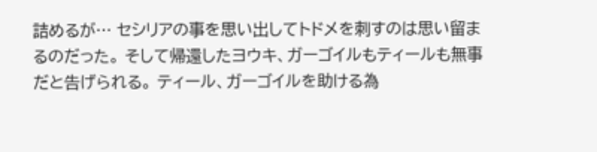詰めるが… セシリアの事を思い出してトドメを刺すのは思い留まるのだった。 そして帰還したヨウキ、ガーゴイルもティールも無事だと告げられる。 ティール、ガーゴイルを助ける為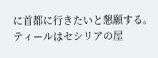に首都に行きたいと懇願する。 ティールはセシリアの屋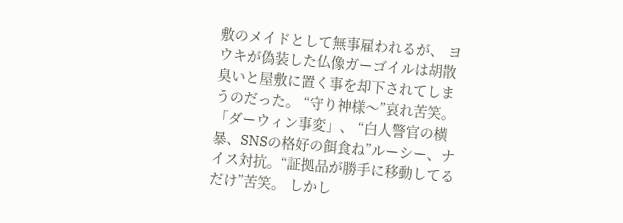敷のメイドとして無事雇われるが、 ヨウキが偽装した仏像ガーゴイルは胡散臭いと屋敷に置く事を却下されてしまうのだった。 “守り神様〜”哀れ苦笑。
「ダーウィン事変」、 “白人警官の横暴、SNSの格好の餌食ね”ルーシー、ナイス対抗。“証拠品が勝手に移動してるだけ”苦笑。 しかし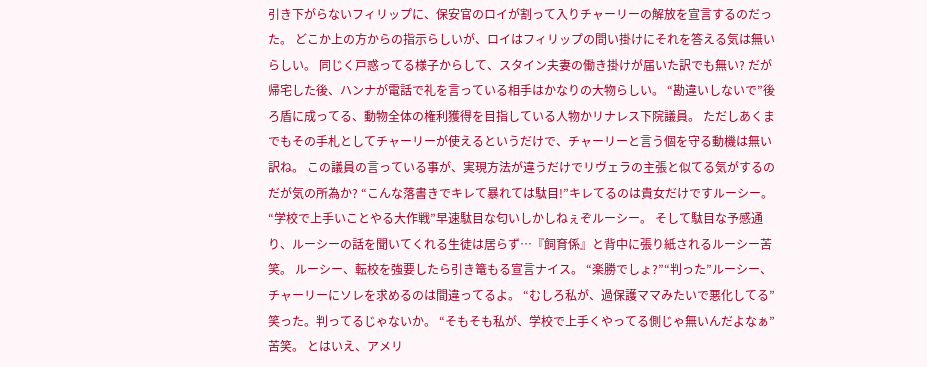引き下がらないフィリップに、保安官のロイが割って入りチャーリーの解放を宣言するのだった。 どこか上の方からの指示らしいが、ロイはフィリップの問い掛けにそれを答える気は無いらしい。 同じく戸惑ってる様子からして、スタイン夫妻の働き掛けが届いた訳でも無い? だが帰宅した後、ハンナが電話で礼を言っている相手はかなりの大物らしい。 “勘違いしないで”後ろ盾に成ってる、動物全体の権利獲得を目指している人物かリナレス下院議員。 ただしあくまでもその手札としてチャーリーが使えるというだけで、チャーリーと言う個を守る動機は無い訳ね。 この議員の言っている事が、実現方法が違うだけでリヴェラの主張と似てる気がするのだが気の所為か? “こんな落書きでキレて暴れては駄目!”キレてるのは貴女だけですルーシー。 “学校で上手いことやる大作戦”早速駄目な匂いしかしねぇぞルーシー。 そして駄目な予感通り、ルーシーの話を聞いてくれる生徒は居らず…『飼育係』と背中に張り紙されるルーシー苦笑。 ルーシー、転校を強要したら引き篭もる宣言ナイス。 “楽勝でしょ?”“判った”ルーシー、チャーリーにソレを求めるのは間違ってるよ。 “むしろ私が、過保護ママみたいで悪化してる”笑った。判ってるじゃないか。 “そもそも私が、学校で上手くやってる側じゃ無いんだよなぁ”苦笑。 とはいえ、アメリ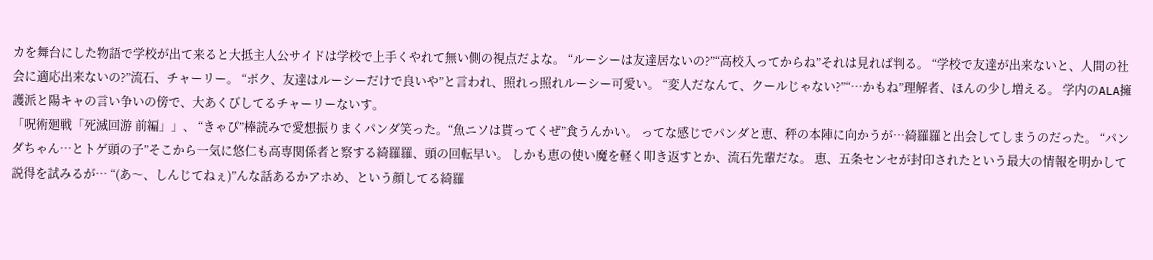カを舞台にした物語で学校が出て来ると大抵主人公サイドは学校で上手くやれて無い側の視点だよな。 “ルーシーは友達居ないの?”“高校入ってからね”それは見れば判る。 “学校で友達が出来ないと、人間の社会に適応出来ないの?”流石、チャーリー。 “ボク、友達はルーシーだけで良いや”と言われ、照れっ照れルーシー可愛い。 “変人だなんて、クールじゃない?”“…かもね”理解者、ほんの少し増える。 学内のALA擁護派と陽キャの言い争いの傍で、大あくびしてるチャーリーないす。
「呪術廻戦「死滅回游 前編」」、 “きゃぴ”棒読みで愛想振りまくパンダ笑った。“魚ニソは貰ってくぜ”食うんかい。 ってな感じでパンダと恵、秤の本陣に向かうが…綺羅羅と出会してしまうのだった。 “パンダちゃん…とトゲ頭の子”そこから一気に悠仁も高専関係者と察する綺羅羅、頭の回転早い。 しかも恵の使い魔を軽く叩き返すとか、流石先輩だな。 恵、五条センセが封印されたという最大の情報を明かして説得を試みるが… “(あ〜、しんじてねぇ)”んな話あるかアホめ、という顔してる綺羅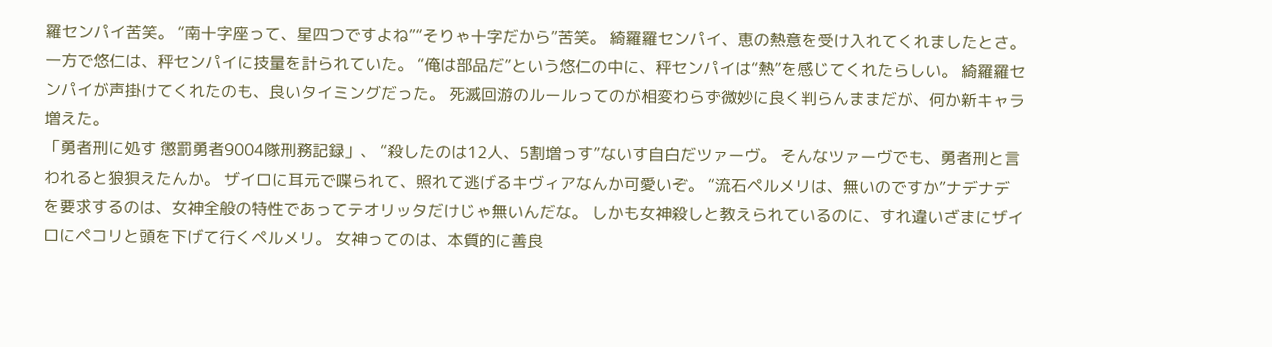羅センパイ苦笑。 “南十字座って、星四つですよね”“そりゃ十字だから”苦笑。 綺羅羅センパイ、恵の熱意を受け入れてくれましたとさ。 一方で悠仁は、秤センパイに技量を計られていた。 “俺は部品だ”という悠仁の中に、秤センパイは“熱”を感じてくれたらしい。 綺羅羅センパイが声掛けてくれたのも、良いタイミングだった。 死滅回游のルールってのが相変わらず微妙に良く判らんままだが、何か新キャラ増えた。
「勇者刑に処す 懲罰勇者9004隊刑務記録」、 “殺したのは12人、5割増っす”ないす自白だツァーヴ。 そんなツァーヴでも、勇者刑と言われると狼狽えたんか。 ザイロに耳元で喋られて、照れて逃げるキヴィアなんか可愛いぞ。 “流石ペルメリは、無いのですか”ナデナデを要求するのは、女神全般の特性であってテオリッタだけじゃ無いんだな。 しかも女神殺しと教えられているのに、すれ違いざまにザイロにペコリと頭を下げて行くペルメリ。 女神ってのは、本質的に善良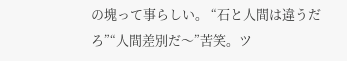の塊って事らしい。 “石と人間は違うだろ”“人間差別だ〜”苦笑。ツ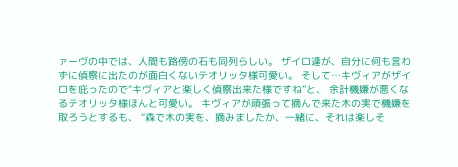ァーヴの中では、人間も路傍の石も同列らしい。 ザイロ達が、自分に何も言わずに偵察に出たのが面白くないテオリッタ様可愛い。 そして…キヴィアがザイロを庇ったので“キヴィアと楽しく偵察出来た様ですね”と、 余計機嫌が悪くなるテオリッタ様ほんと可愛い。 キヴィアが頑張って摘んで来た木の実で機嫌を取ろうとするも、 “森で木の実を、摘みましたか、一緒に、それは楽しそ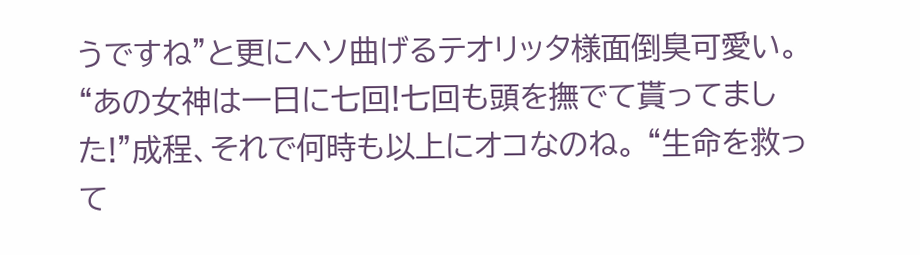うですね”と更にヘソ曲げるテオリッタ様面倒臭可愛い。 “あの女神は一日に七回!七回も頭を撫でて貰ってました!”成程、それで何時も以上にオコなのね。 “生命を救って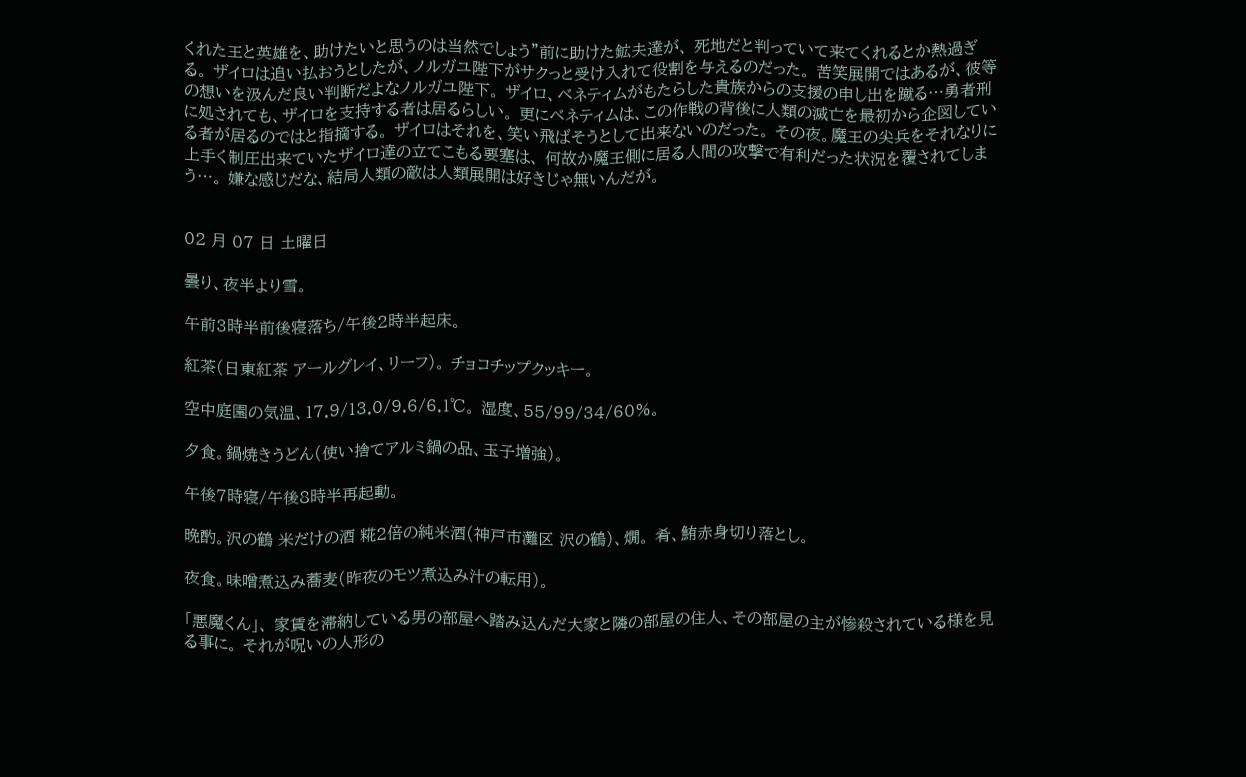くれた王と英雄を、助けたいと思うのは当然でしょう”前に助けた鉱夫達が、 死地だと判っていて来てくれるとか熱過ぎる。 ザイロは追い払おうとしたが、ノルガユ陛下がサクっと受け入れて役割を与えるのだった。 苦笑展開ではあるが、彼等の想いを汲んだ良い判断だよなノルガユ陛下。 ザイロ、ベネティムがもたらした貴族からの支援の申し出を蹴る…勇者刑に処されても、ザイロを支持する者は居るらしい。 更にベネティムは、この作戦の背後に人類の滅亡を最初から企図している者が居るのではと指摘する。 ザイロはそれを、笑い飛ばそうとして出来ないのだった。 その夜。魔王の尖兵をそれなりに上手く制圧出来ていたザイロ達の立てこもる要塞は、 何故か魔王側に居る人間の攻撃で有利だった状況を覆されてしまう…。 嫌な感じだな、結局人類の敵は人類展開は好きじゃ無いんだが。


02 月 07 日 土曜日

曇り、夜半より雪。

午前3時半前後寝落ち/午後2時半起床。

紅茶(日東紅茶 アールグレイ、リーフ)。 チョコチップクッキー。

空中庭園の気温、17.9/13.0/9.6/6.1℃。 湿度、55/99/34/60%。

夕食。鍋焼きうどん(使い捨てアルミ鍋の品、玉子増強)。

午後7時寝/午後8時半再起動。

晩酌。沢の鶴 米だけの酒 糀2倍の純米酒(神戸市灘区 沢の鶴)、燗。 肴、鮪赤身切り落とし。

夜食。味噌煮込み蕎麦(昨夜のモツ煮込み汁の転用)。

「悪魔くん」、 家賃を滞納している男の部屋へ踏み込んだ大家と隣の部屋の住人、その部屋の主が惨殺されている様を見る事に。 それが呪いの人形の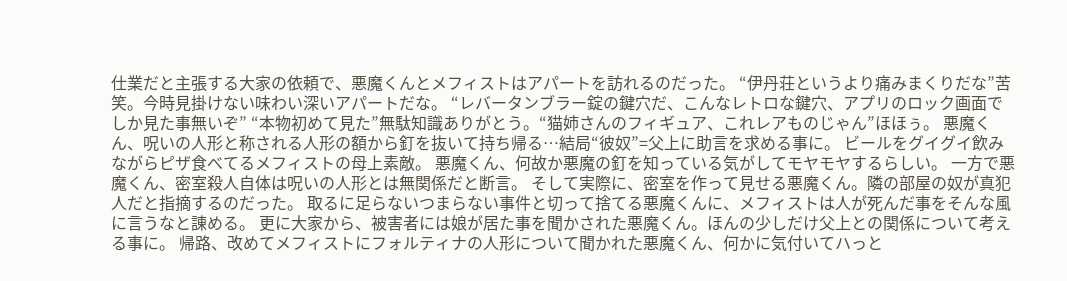仕業だと主張する大家の依頼で、悪魔くんとメフィストはアパートを訪れるのだった。 “伊丹荘というより痛みまくりだな”苦笑。今時見掛けない味わい深いアパートだな。 “レバータンブラー錠の鍵穴だ、こんなレトロな鍵穴、アプリのロック画面でしか見た事無いぞ” “本物初めて見た”無駄知識ありがとう。“猫姉さんのフィギュア、これレアものじゃん”ほほぅ。 悪魔くん、呪いの人形と称される人形の額から釘を抜いて持ち帰る…結局“彼奴”=父上に助言を求める事に。 ビールをグイグイ飲みながらピザ食べてるメフィストの母上素敵。 悪魔くん、何故か悪魔の釘を知っている気がしてモヤモヤするらしい。 一方で悪魔くん、密室殺人自体は呪いの人形とは無関係だと断言。 そして実際に、密室を作って見せる悪魔くん。隣の部屋の奴が真犯人だと指摘するのだった。 取るに足らないつまらない事件と切って捨てる悪魔くんに、メフィストは人が死んだ事をそんな風に言うなと諌める。 更に大家から、被害者には娘が居た事を聞かされた悪魔くん。ほんの少しだけ父上との関係について考える事に。 帰路、改めてメフィストにフォルティナの人形について聞かれた悪魔くん、何かに気付いてハっと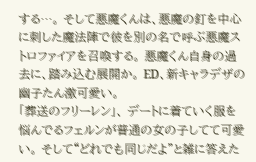する…。 そして悪魔くんは、悪魔の釘を中心に刺した魔法陣で彼を別の名で呼ぶ悪魔ストロファイアを召喚する。 悪魔くん自身の過去に、踏み込む展開か。 ED、新キャラデザの幽子たん激可愛い。
「葬送のフリーレン」、 デートに着ていく服を悩んでるフェルンが普通の女の子してて可愛い。 そして“どれでも同じだよ”と雑に答えた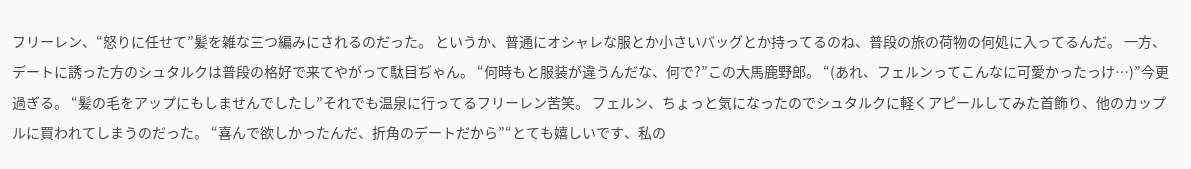フリーレン、“怒りに任せて”髪を雑な三つ編みにされるのだった。 というか、普通にオシャレな服とか小さいバッグとか持ってるのね、普段の旅の荷物の何処に入ってるんだ。 一方、デートに誘った方のシュタルクは普段の格好で来てやがって駄目ぢゃん。 “何時もと服装が違うんだな、何で?”この大馬鹿野郎。 “(あれ、フェルンってこんなに可愛かったっけ…)”今更過ぎる。 “髪の毛をアップにもしませんでしたし”それでも温泉に行ってるフリーレン苦笑。 フェルン、ちょっと気になったのでシュタルクに軽くアピールしてみた首飾り、他のカップルに買われてしまうのだった。 “喜んで欲しかったんだ、折角のデートだから”“とても嬉しいです、私の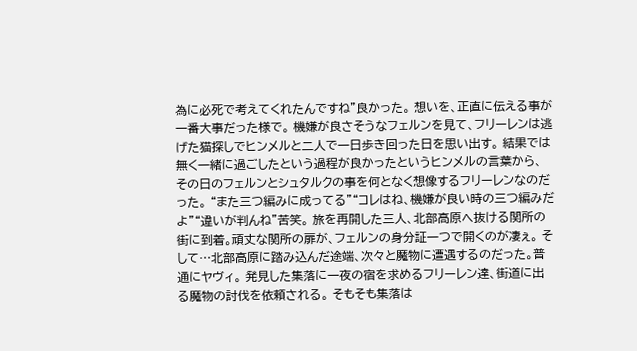為に必死で考えてくれたんですね”良かった。 想いを、正直に伝える事が一番大事だった様で。 機嫌が良さそうなフェルンを見て、フリーレンは逃げた猫探しでヒンメルと二人で一日歩き回った日を思い出す。 結果では無く一緒に過ごしたという過程が良かったというヒンメルの言葉から、 その日のフェルンとシュタルクの事を何となく想像するフリーレンなのだった。 “また三つ編みに成ってる”“コレはね、機嫌が良い時の三つ編みだよ”“違いが判んね”苦笑。 旅を再開した三人、北部高原へ抜ける関所の街に到着。頑丈な関所の扉が、フェルンの身分証一つで開くのが凄ぇ。 そして…北部高原に踏み込んだ途端、次々と魔物に遭遇するのだった。普通にヤヴィ。 発見した集落に一夜の宿を求めるフリーレン達、街道に出る魔物の討伐を依頼される。 そもそも集落は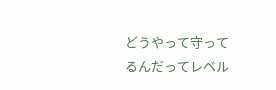どうやって守ってるんだってレベル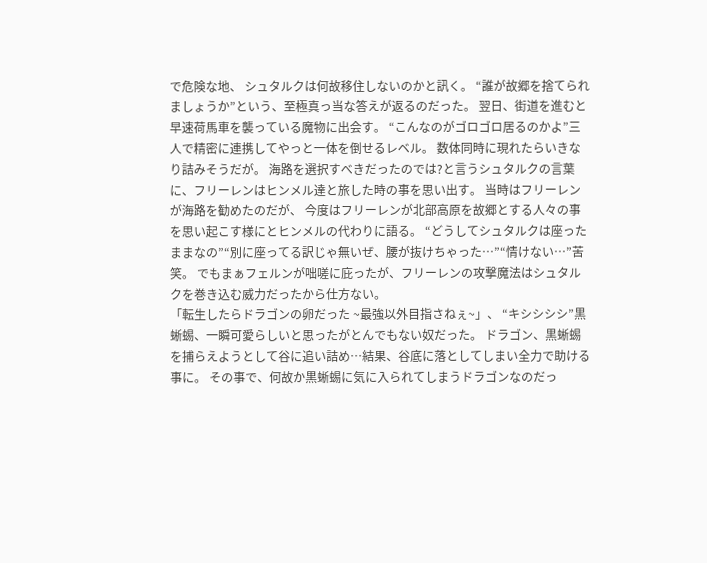で危険な地、 シュタルクは何故移住しないのかと訊く。 “誰が故郷を捨てられましょうか”という、至極真っ当な答えが返るのだった。 翌日、街道を進むと早速荷馬車を襲っている魔物に出会す。 “こんなのがゴロゴロ居るのかよ”三人で精密に連携してやっと一体を倒せるレベル。 数体同時に現れたらいきなり詰みそうだが。 海路を選択すべきだったのでは?と言うシュタルクの言葉に、フリーレンはヒンメル達と旅した時の事を思い出す。 当時はフリーレンが海路を勧めたのだが、 今度はフリーレンが北部高原を故郷とする人々の事を思い起こす様にとヒンメルの代わりに語る。 “どうしてシュタルクは座ったままなの”“別に座ってる訳じゃ無いぜ、腰が抜けちゃった…”“情けない…”苦笑。 でもまぁフェルンが咄嗟に庇ったが、フリーレンの攻撃魔法はシュタルクを巻き込む威力だったから仕方ない。
「転生したらドラゴンの卵だった ~最強以外目指さねぇ~」、 “キシシシシ”黒蜥蜴、一瞬可愛らしいと思ったがとんでもない奴だった。 ドラゴン、黒蜥蜴を捕らえようとして谷に追い詰め…結果、谷底に落としてしまい全力で助ける事に。 その事で、何故か黒蜥蜴に気に入られてしまうドラゴンなのだっ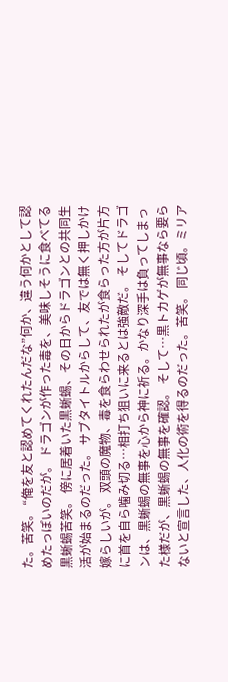た。苦笑。 “俺を友と認めてくれたんだな”何か、違う何かとして認めたっぽいのだが。 ドラゴンが作った毒を、美味しそうに食べてる黒蜥蜴苦笑。 傍に居着いた黒蜥蜴、その日からドラゴンとの共同生活が始まるのだった。 サブタイトルからして、友では無く押しかけ嫁らしいが。 双頭の魔物、毒を食らわせられたが食らった方が片方に首を自ら噛み切る…相打ち狙いに来るとは強敵だ。 そしてドラゴンは、黒蜥蜴の無事を心から神に祈る。かなり深手は負ってしまった様だが、黒蜥蜴の無事を確認。 そして…黒トカゲが無事なら要らないと宣言した、人化の術を得るのだった。苦笑。 同じ頃。ミリア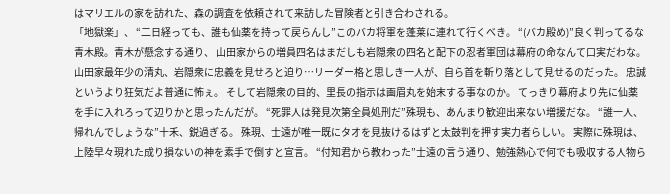はマリエルの家を訪れた、森の調査を依頼されて来訪した冒険者と引き合わされる。
「地獄楽」、 “二日経っても、誰も仙薬を持って戻らんし”このバカ将軍を蓬莱に連れて行くべき。 “(バカ殿め)”良く判ってるな青木殿。青木が懸念する通り、 山田家からの増員四名はまだしも岩隠衆の四名と配下の忍者軍団は幕府の命なんて口実だわな。 山田家最年少の清丸、岩隠衆に忠義を見せろと迫り…リーダー格と思しき一人が、自ら首を斬り落として見せるのだった。 忠誠というより狂気だよ普通に怖ぇ。 そして岩隠衆の目的、里長の指示は画眉丸を始末する事なのか。 てっきり幕府より先に仙薬を手に入れろって辺りかと思ったんだが。 “死罪人は発見次第全員処刑だ”殊現も、あんまり歓迎出来ない増援だな。 “誰一人、帰れんでしょうな”十禾、鋭過ぎる。 殊現、士遠が唯一既にタオを見抜けるはずと太鼓判を押す実力者らしい。 実際に殊現は、上陸早々現れた成り損ないの神を素手で倒すと宣言。 “付知君から教わった”士遠の言う通り、勉強熱心で何でも吸収する人物ら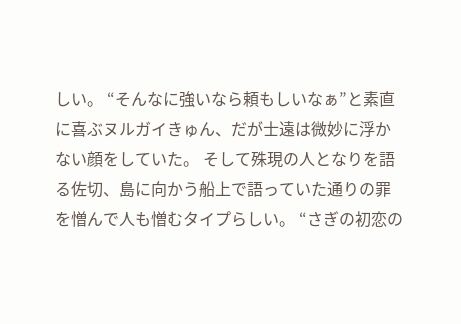しい。 “そんなに強いなら頼もしいなぁ”と素直に喜ぶヌルガイきゅん、だが士遠は微妙に浮かない顔をしていた。 そして殊現の人となりを語る佐切、島に向かう船上で語っていた通りの罪を憎んで人も憎むタイプらしい。 “さぎの初恋の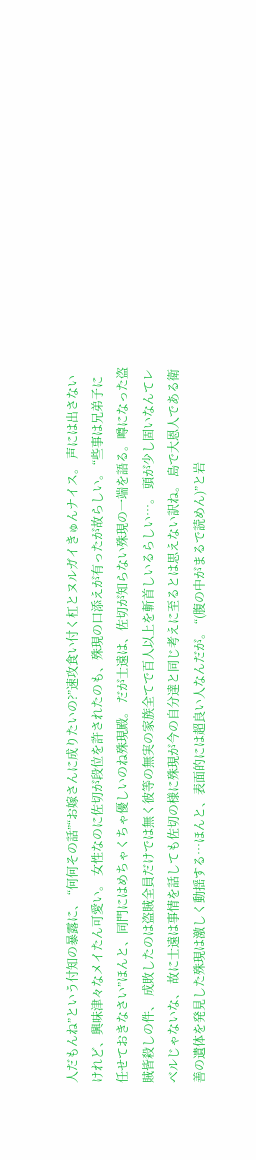人だもんね”という付知の暴露に、 “何何その話”“お嫁さんに成りたいの?”速攻食い付く杠とヌルガイきゅんナイス。 声には出さないけれど、興味津々なメイたん可愛い。 女性なのに佐切が段位を許されたのも、殊現の口添えが有ったが故らしい。 “些事は兄弟子に任せておきなさい”ほんと、同門にはめちゃくちゃ優しいのね殊現殿。 だが士遠は、佐切が知らない殊現の一端を語る。噂になった盗賊皆殺しの件、 成敗したのは盗賊全員だけでは無く彼等の無実の家族全てで百人以上を斬首しいるらしい…。 頭が少し固いなんてレベルじゃないな、 故に士遠は事情を話しても佐切の様に殊現が今の自分達と同じ考えに至るとは思えない訳ね。 島で大恩人である衛善の遺体を発見した殊現は激しく動揺する…ほんと、表面的には超良い人なんだが。 “(腹の中がまるで読めん)”と岩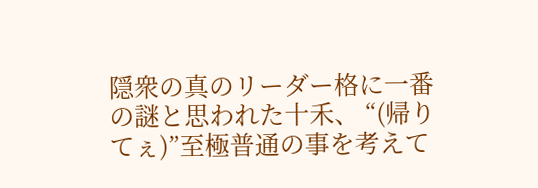隠衆の真のリーダー格に一番の謎と思われた十禾、 “(帰りてぇ)”至極普通の事を考えて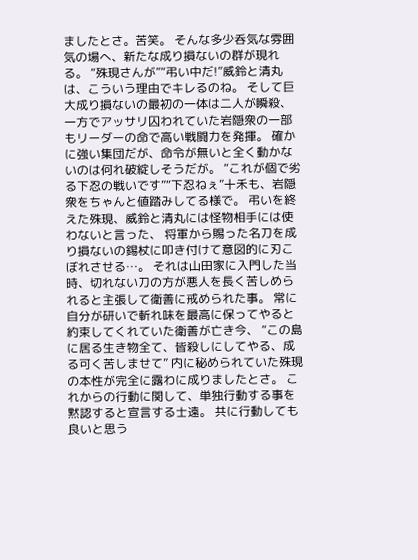ましたとさ。苦笑。 そんな多少呑気な雰囲気の場へ、新たな成り損ないの群が現れる。 “殊現さんが”“弔い中だ!”威鈴と清丸は、こういう理由でキレるのね。 そして巨大成り損ないの最初の一体は二人が瞬殺、 一方でアッサリ囚われていた岩隠衆の一部もリーダーの命で高い戦闘力を発揮。 確かに強い集団だが、命令が無いと全く動かないのは何れ破綻しそうだが。 “これが個で劣る下忍の戦いです”“下忍ねぇ”十禾も、岩隠衆をちゃんと値踏みしてる様で。 弔いを終えた殊現、威鈴と清丸には怪物相手には使わないと言った、 将軍から賜った名刀を成り損ないの錫杖に叩き付けて意図的に刃こぼれさせる…。 それは山田家に入門した当時、切れない刀の方が悪人を長く苦しめられると主張して衛善に戒められた事。 常に自分が研いで斬れ味を最高に保ってやると約束してくれていた衛善が亡き今、 “この島に居る生き物全て、皆殺しにしてやる、成る可く苦しませて” 内に秘められていた殊現の本性が完全に露わに成りましたとさ。 これからの行動に関して、単独行動する事を黙認すると宣言する士遠。 共に行動しても良いと思う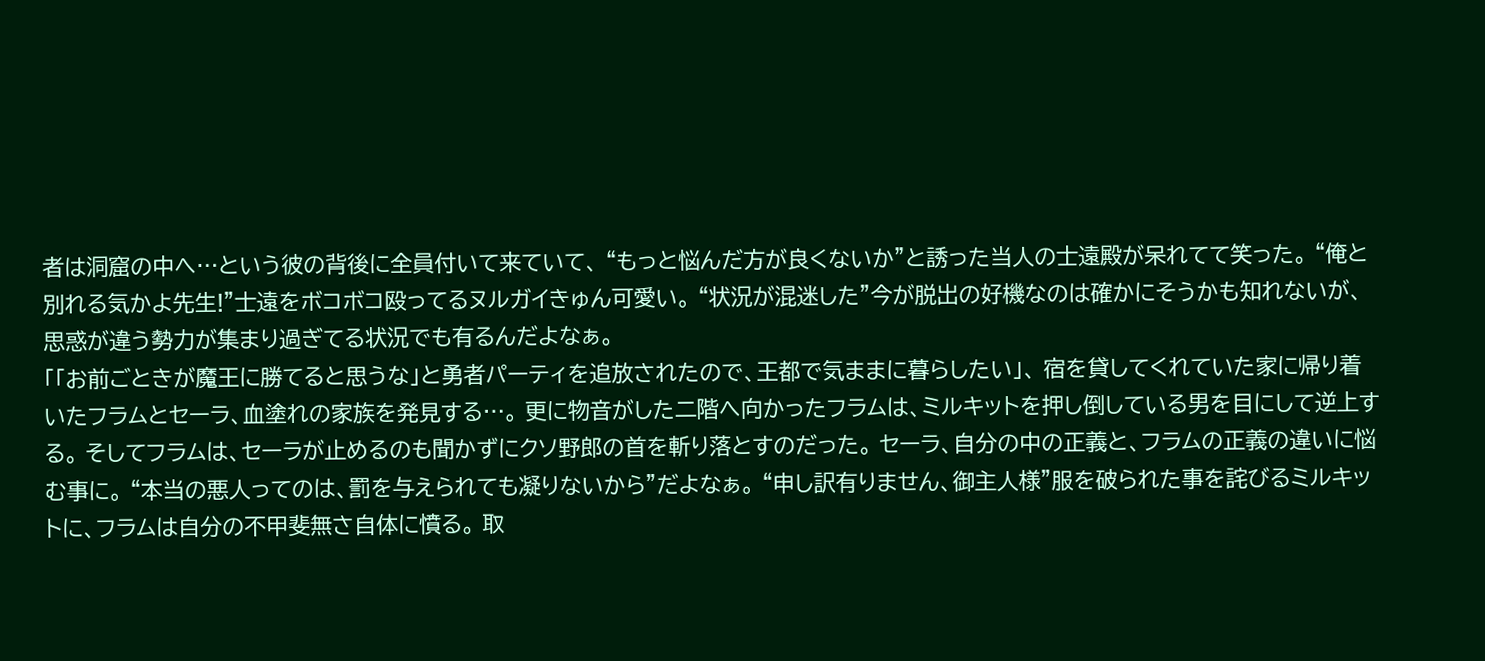者は洞窟の中へ…という彼の背後に全員付いて来ていて、 “もっと悩んだ方が良くないか”と誘った当人の士遠殿が呆れてて笑った。 “俺と別れる気かよ先生!”士遠をボコボコ殴ってるヌルガイきゅん可愛い。 “状況が混迷した”今が脱出の好機なのは確かにそうかも知れないが、 思惑が違う勢力が集まり過ぎてる状況でも有るんだよなぁ。
「「お前ごときが魔王に勝てると思うな」と勇者パーティを追放されたので、王都で気ままに暮らしたい」、 宿を貸してくれていた家に帰り着いたフラムとセーラ、血塗れの家族を発見する…。 更に物音がした二階へ向かったフラムは、ミルキットを押し倒している男を目にして逆上する。 そしてフラムは、セーラが止めるのも聞かずにクソ野郎の首を斬り落とすのだった。 セーラ、自分の中の正義と、フラムの正義の違いに悩む事に。 “本当の悪人ってのは、罰を与えられても凝りないから”だよなぁ。 “申し訳有りません、御主人様”服を破られた事を詫びるミルキットに、フラムは自分の不甲斐無さ自体に憤る。 取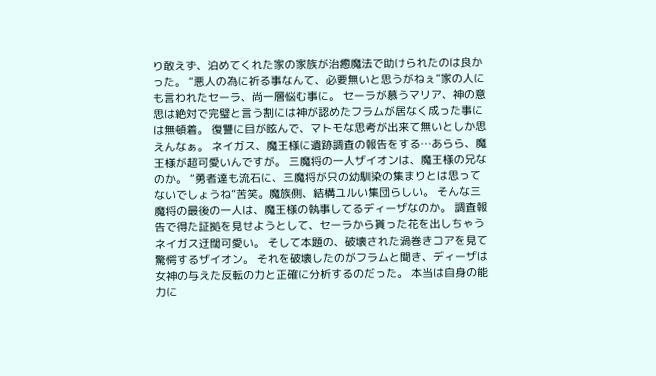り敢えず、泊めてくれた家の家族が治癒魔法で助けられたのは良かった。 “悪人の為に祈る事なんて、必要無いと思うがねぇ”家の人にも言われたセーラ、尚一層悩む事に。 セーラが慕うマリア、神の意思は絶対で完璧と言う割には神が認めたフラムが居なく成った事には無頓着。 復讐に目が眩んで、マトモな思考が出来て無いとしか思えんなぁ。 ネイガス、魔王様に遺跡調査の報告をする…あらら、魔王様が超可愛いんですが。 三魔将の一人ザイオンは、魔王様の兄なのか。 “勇者達も流石に、三魔将が只の幼馴染の集まりとは思ってないでしょうね”苦笑。魔族側、結構ユルい集団らしい。 そんな三魔将の最後の一人は、魔王様の執事してるディーザなのか。 調査報告で得た証拠を見せようとして、セーラから貰った花を出しちゃうネイガス迂闊可愛い。 そして本題の、破壊された渦巻きコアを見て驚愕するザイオン。 それを破壊したのがフラムと聞き、ディーザは女神の与えた反転の力と正確に分析するのだった。 本当は自身の能力に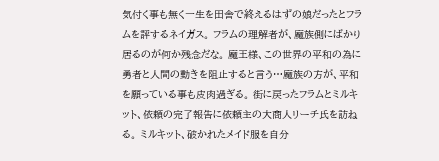気付く事も無く一生を田舎で終えるはずの娘だったとフラムを評するネイガス。 フラムの理解者が、魔族側にばかり居るのが何か残念だな。 魔王様、この世界の平和の為に勇者と人間の動きを阻止すると言う…魔族の方が、平和を願っている事も皮肉過ぎる。 街に戻ったフラムとミルキット、依頼の完了報告に依頼主の大商人リーチ氏を訪ねる。 ミルキット、破かれたメイド服を自分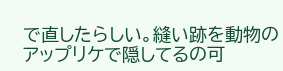で直したらしい。縫い跡を動物のアップリケで隠してるの可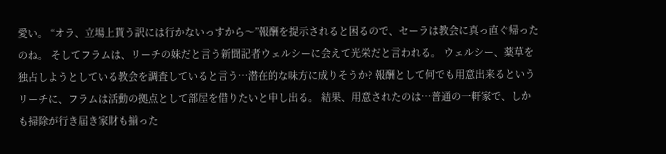愛い。 “オラ、立場上貰う訳には行かないっすから〜”報酬を提示されると困るので、セーラは教会に真っ直ぐ帰ったのね。 そしてフラムは、リーチの妹だと言う新聞記者ウェルシーに会えて光栄だと言われる。 ウェルシー、薬草を独占しようとしている教会を調査していると言う…潜在的な味方に成りそうか? 報酬として何でも用意出来るというリーチに、フラムは活動の拠点として部屋を借りたいと申し出る。 結果、用意されたのは…普通の一軒家で、しかも掃除が行き届き家財も揃った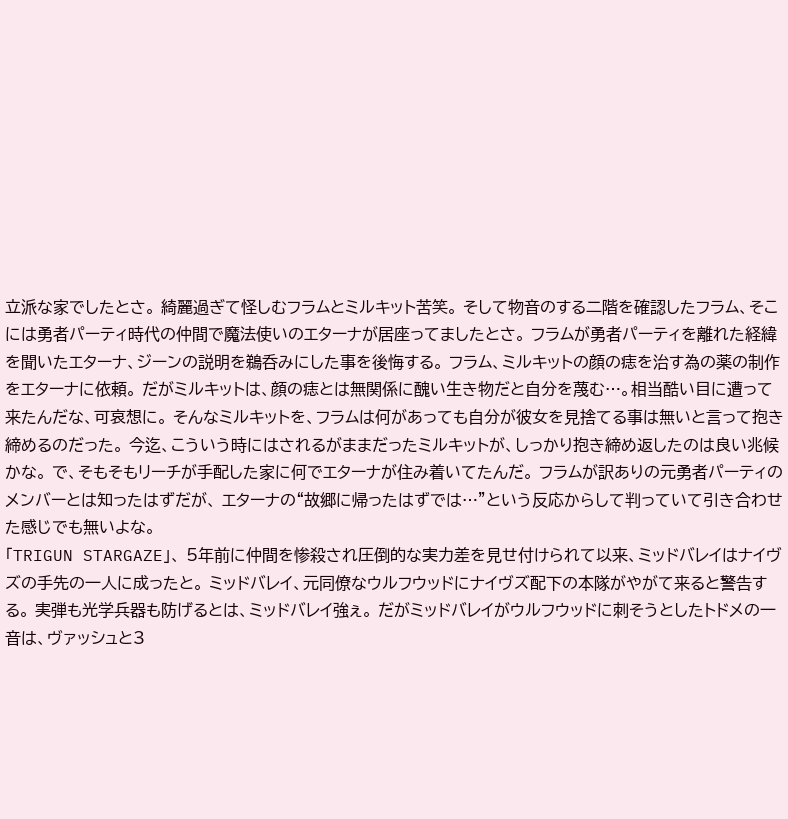立派な家でしたとさ。 綺麗過ぎて怪しむフラムとミルキット苦笑。 そして物音のする二階を確認したフラム、そこには勇者パーティ時代の仲間で魔法使いのエターナが居座ってましたとさ。 フラムが勇者パーティを離れた経緯を聞いたエターナ、ジーンの説明を鵜呑みにした事を後悔する。 フラム、ミルキットの顔の痣を治す為の薬の制作をエターナに依頼。 だがミルキットは、顔の痣とは無関係に醜い生き物だと自分を蔑む…。相当酷い目に遭って来たんだな、可哀想に。 そんなミルキットを、フラムは何があっても自分が彼女を見捨てる事は無いと言って抱き締めるのだった。 今迄、こういう時にはされるがままだったミルキットが、しっかり抱き締め返したのは良い兆候かな。 で、そもそもリーチが手配した家に何でエターナが住み着いてたんだ。 フラムが訳ありの元勇者パーティのメンバーとは知ったはずだが、 エターナの“故郷に帰ったはずでは…”という反応からして判っていて引き合わせた感じでも無いよな。
「TRIGUN STARGAZE」、 5年前に仲間を惨殺され圧倒的な実力差を見せ付けられて以来、ミッドバレイはナイヴズの手先の一人に成ったと。 ミッドバレイ、元同僚なウルフウッドにナイヴズ配下の本隊がやがて来ると警告する。 実弾も光学兵器も防げるとは、ミッドバレイ強ぇ。 だがミッドバレイがウルフウッドに刺そうとしたトドメの一音は、ヴァッシュと3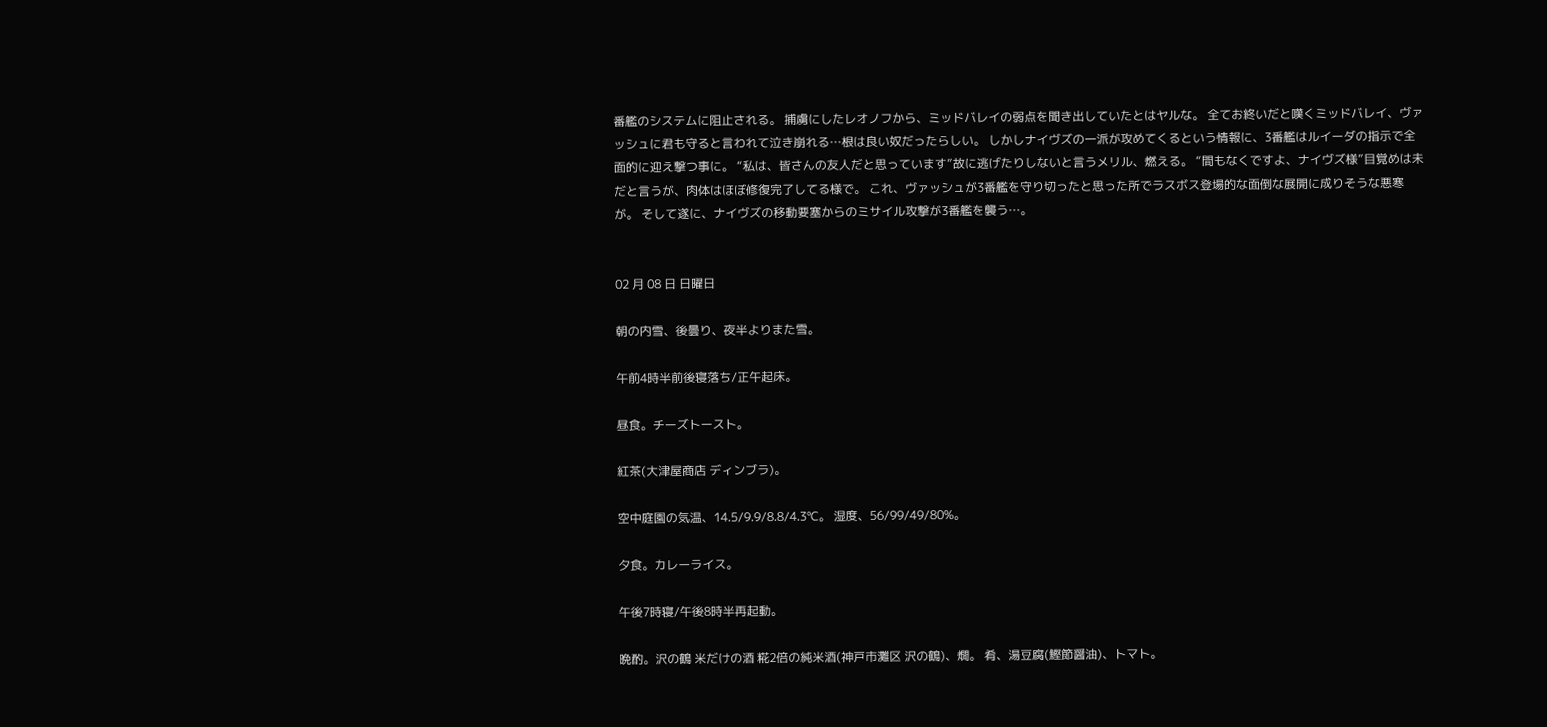番艦のシステムに阻止される。 捕虜にしたレオノフから、ミッドバレイの弱点を聞き出していたとはヤルな。 全てお終いだと嘆くミッドバレイ、ヴァッシュに君も守ると言われて泣き崩れる…根は良い奴だったらしい。 しかしナイヴズの一派が攻めてくるという情報に、3番艦はルイーダの指示で全面的に迎え撃つ事に。 “私は、皆さんの友人だと思っています”故に逃げたりしないと言うメリル、燃える。 “間もなくですよ、ナイヴズ様”目覚めは未だと言うが、肉体はほぼ修復完了してる様で。 これ、ヴァッシュが3番艦を守り切ったと思った所でラスボス登場的な面倒な展開に成りそうな悪寒が。 そして遂に、ナイヴズの移動要塞からのミサイル攻撃が3番艦を襲う…。


02 月 08 日 日曜日

朝の内雪、後曇り、夜半よりまた雪。

午前4時半前後寝落ち/正午起床。

昼食。チーズトースト。

紅茶(大津屋商店 ディンブラ)。

空中庭園の気温、14.5/9.9/8.8/4.3℃。 湿度、56/99/49/80%。

夕食。カレーライス。

午後7時寝/午後8時半再起動。

晩酌。沢の鶴 米だけの酒 糀2倍の純米酒(神戸市灘区 沢の鶴)、燗。 肴、湯豆腐(鰹節醤油)、トマト。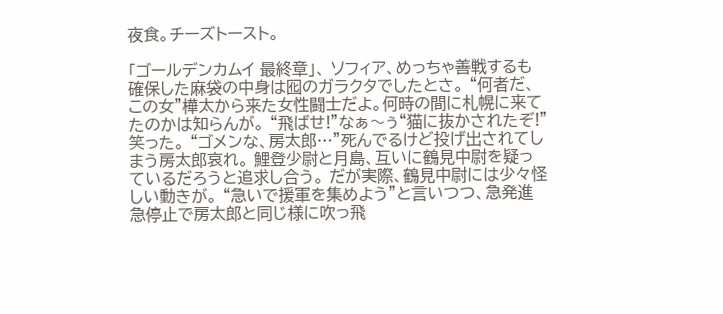夜食。チーズトースト。

「ゴールデンカムイ 最終章」、 ソフィア、めっちゃ善戦するも確保した麻袋の中身は囮のガラクタでしたとさ。 “何者だ、この女”樺太から来た女性闘士だよ。何時の間に札幌に来てたのかは知らんが。 “飛ばせ!”なぁ〜ぅ“猫に抜かされたぞ!”笑った。 “ゴメンな、房太郎…”死んでるけど投げ出されてしまう房太郎哀れ。 鯉登少尉と月島、互いに鶴見中尉を疑っているだろうと追求し合う。 だが実際、鶴見中尉には少々怪しい動きが。 “急いで援軍を集めよう”と言いつつ、急発進急停止で房太郎と同じ様に吹っ飛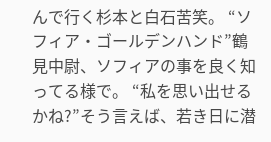んで行く杉本と白石苦笑。 “ソフィア・ゴールデンハンド”鶴見中尉、ソフィアの事を良く知ってる様で。 “私を思い出せるかね?”そう言えば、若き日に潜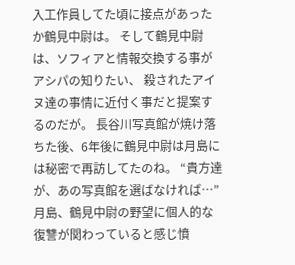入工作員してた頃に接点があったか鶴見中尉は。 そして鶴見中尉は、ソフィアと情報交換する事がアシパの知りたい、 殺されたアイヌ達の事情に近付く事だと提案するのだが。 長谷川写真館が焼け落ちた後、6年後に鶴見中尉は月島には秘密で再訪してたのね。 “貴方達が、あの写真館を選ばなければ…”月島、鶴見中尉の野望に個人的な復讐が関わっていると感じ憤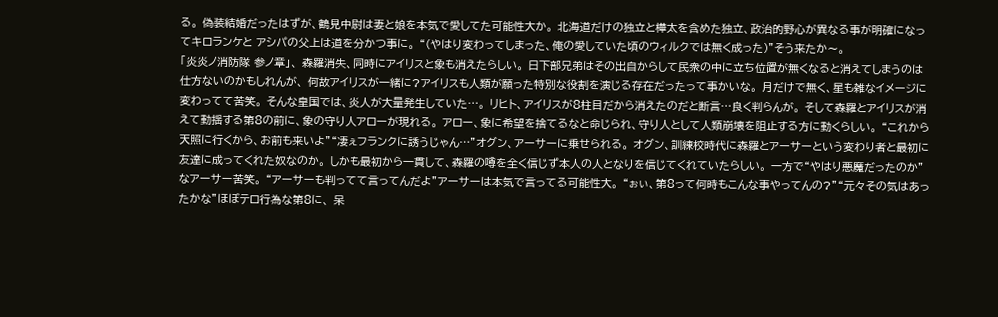る。 偽装結婚だったはずが、鶴見中尉は妻と娘を本気で愛してた可能性大か。 北海道だけの独立と樺太を含めた独立、政治的野心が異なる事が明確になってキロランケと アシパの父上は道を分かつ事に。 “(やはり変わってしまった、俺の愛していた頃のウィルクでは無く成った)”そう来たか〜。
「炎炎ノ消防隊 参ノ章」、 森羅消失、同時にアイリスと象も消えたらしい。 日下部兄弟はその出自からして民衆の中に立ち位置が無くなると消えてしまうのは仕方ないのかもしれんが、 何故アイリスが一緒に?アイリスも人類が願った特別な役割を演じる存在だったって事かいな。 月だけで無く、星も雑なイメージに変わってて苦笑。 そんな皇国では、炎人が大量発生していた…。 リヒト、アイリスが8柱目だから消えたのだと断言…良く判らんが。 そして森羅とアイリスが消えて動揺する第8の前に、象の守り人アローが現れる。 アロー、象に希望を捨てるなと命じられ、守り人として人類崩壊を阻止する方に動くらしい。 “これから天照に行くから、お前も来いよ”“凄ぇフランクに誘うじゃん…”オグン、アーサーに乗せられる。 オグン、訓練校時代に森羅とアーサーという変わり者と最初に友達に成ってくれた奴なのか。 しかも最初から一貫して、森羅の噂を全く信じず本人の人となりを信じてくれていたらしい。 一方で“やはり悪魔だったのか”なアーサー苦笑。 “アーサーも判ってて言ってんだよ”アーサーは本気で言ってる可能性大。 “ぉぃ、第8って何時もこんな事やってんの?”“元々その気はあったかな”ほぼテロ行為な第8に、 呆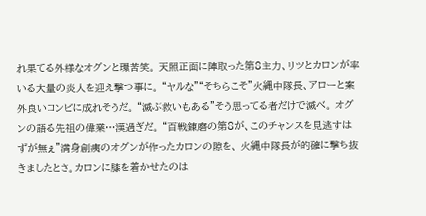れ果てる外様なオグンと環苦笑。 天照正面に陣取った第8主力、リツとカロンが率いる大量の炎人を迎え撃つ事に。 “ヤルな”“そちらこそ”火縄中隊長、アローと案外良いコンビに成れそうだ。 “滅ぶ救いもある”そう思ってる者だけで滅べ。 オグンの語る先祖の偉業…漢過ぎだ。 “百戦錬磨の第8が、このチャンスを見逃すはずが無ぇ”満身創痍のオグンが作ったカロンの隙を、 火縄中隊長が的確に撃ち抜きましたとさ。カロンに膝を着かせたのは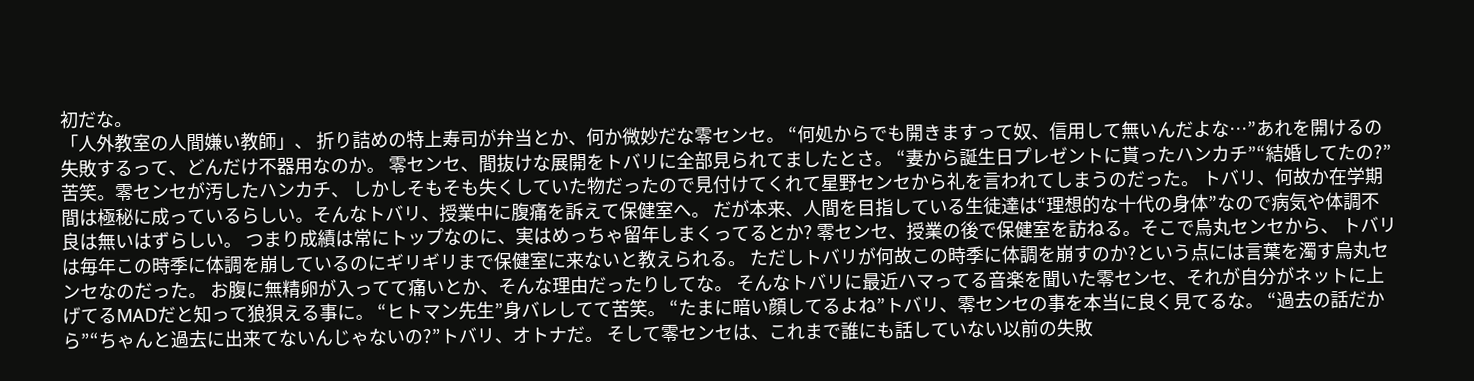初だな。
「人外教室の人間嫌い教師」、 折り詰めの特上寿司が弁当とか、何か微妙だな零センセ。 “何処からでも開きますって奴、信用して無いんだよな…”あれを開けるの失敗するって、どんだけ不器用なのか。 零センセ、間抜けな展開をトバリに全部見られてましたとさ。 “妻から誕生日プレゼントに貰ったハンカチ”“結婚してたの?”苦笑。零センセが汚したハンカチ、 しかしそもそも失くしていた物だったので見付けてくれて星野センセから礼を言われてしまうのだった。 トバリ、何故か在学期間は極秘に成っているらしい。そんなトバリ、授業中に腹痛を訴えて保健室へ。 だが本来、人間を目指している生徒達は“理想的な十代の身体”なので病気や体調不良は無いはずらしい。 つまり成績は常にトップなのに、実はめっちゃ留年しまくってるとか? 零センセ、授業の後で保健室を訪ねる。そこで烏丸センセから、 トバリは毎年この時季に体調を崩しているのにギリギリまで保健室に来ないと教えられる。 ただしトバリが何故この時季に体調を崩すのか?という点には言葉を濁す烏丸センセなのだった。 お腹に無精卵が入ってて痛いとか、そんな理由だったりしてな。 そんなトバリに最近ハマってる音楽を聞いた零センセ、それが自分がネットに上げてるMADだと知って狼狽える事に。 “ヒトマン先生”身バレしてて苦笑。 “たまに暗い顔してるよね”トバリ、零センセの事を本当に良く見てるな。 “過去の話だから”“ちゃんと過去に出来てないんじゃないの?”トバリ、オトナだ。 そして零センセは、これまで誰にも話していない以前の失敗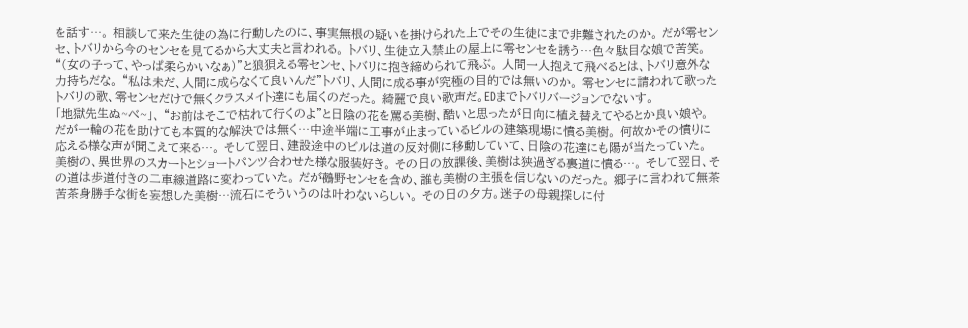を話す…。 相談して来た生徒の為に行動したのに、事実無根の疑いを掛けられた上でその生徒にまで非難されたのか。 だが零センセ、トバリから今のセンセを見てるから大丈夫と言われる。 トバリ、生徒立入禁止の屋上に零センセを誘う…色々駄目な娘で苦笑。 “(女の子って、やっぱ柔らかいなぁ)”と狼狽える零センセ、トバリに抱き締められて飛ぶ。 人間一人抱えて飛べるとは、トバリ意外な力持ちだな。 “私は未だ、人間に成らなくて良いんだ”トバリ、人間に成る事が究極の目的では無いのか。 零センセに請われて歌ったトバリの歌、零センセだけで無くクラスメイト達にも届くのだった。 綺麗で良い歌声だ。EDまでトバリバージョンでないす。
「地獄先生ぬ~べ~」、 “お前はそこで枯れて行くのよ”と日陰の花を罵る美樹、酷いと思ったが日向に植え替えてやるとか良い娘や。 だが一輪の花を助けても本質的な解決では無く…中途半端に工事が止まっているビルの建築現場に憤る美樹。 何故かその憤りに応える様な声が聞こえて来る…。 そして翌日、建設途中のビルは道の反対側に移動していて、日陰の花達にも陽が当たっていた。 美樹の、異世界のスカートとショートパンツ合わせた様な服装好き。 その日の放課後、美樹は狭過ぎる裏道に憤る…。 そして翌日、その道は歩道付きの二車線道路に変わっていた。 だが鵺野センセを含め、誰も美樹の主張を信じないのだった。 郷子に言われて無茶苦茶身勝手な街を妄想した美樹…流石にそういうのは叶わないらしい。 その日の夕方。迷子の母親探しに付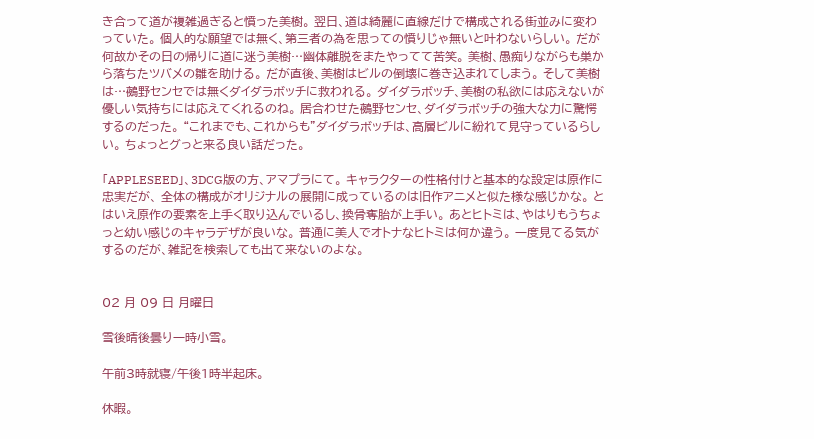き合って道が複雑過ぎると憤った美樹。 翌日、道は綺麗に直線だけで構成される街並みに変わっていた。 個人的な願望では無く、第三者の為を思っての憤りじゃ無いと叶わないらしい。 だが何故かその日の帰りに道に迷う美樹…幽体離脱をまたやってて苦笑。 美樹、愚痴りながらも巣から落ちたツバメの雛を助ける。 だが直後、美樹はビルの倒壊に巻き込まれてしまう。 そして美樹は…鵺野センセでは無くダイダラボッチに救われる。 ダイダラボッチ、美樹の私欲には応えないが優しい気持ちには応えてくれるのね。 居合わせた鵺野センセ、ダイダラボッチの強大な力に驚愕するのだった。 “これまでも、これからも”ダイダラボッチは、高層ビルに紛れて見守っているらしい。 ちょっとグっと来る良い話だった。

「APPLESEED」、3DCG版の方、アマプラにて。 キャラクターの性格付けと基本的な設定は原作に忠実だが、 全体の構成がオリジナルの展開に成っているのは旧作アニメと似た様な感じかな。 とはいえ原作の要素を上手く取り込んでいるし、換骨奪胎が上手い。 あとヒトミは、やはりもうちょっと幼い感じのキャラデザが良いな。 普通に美人でオトナなヒトミは何か違う。 一度見てる気がするのだが、雑記を検索しても出て来ないのよな。


02 月 09 日 月曜日

雪後晴後曇り一時小雪。

午前3時就寝/午後1時半起床。

休暇。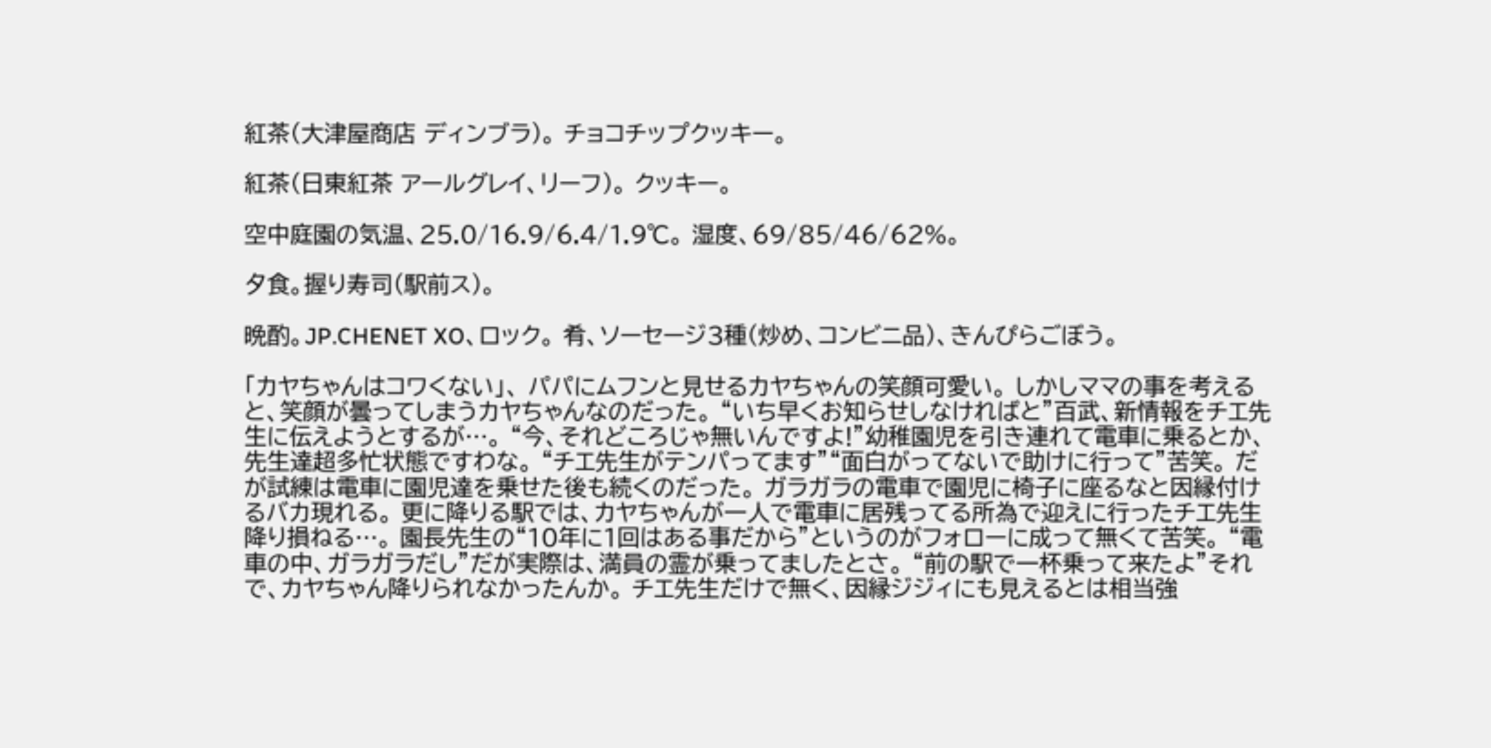紅茶(大津屋商店 ディンブラ)。 チョコチップクッキー。

紅茶(日東紅茶 アールグレイ、リーフ)。 クッキー。

空中庭園の気温、25.0/16.9/6.4/1.9℃。 湿度、69/85/46/62%。

夕食。握り寿司(駅前ス)。

晩酌。JP.CHENET XO、ロック。 肴、ソーセージ3種(炒め、コンビニ品)、きんぴらごぼう。

「カヤちゃんはコワくない」、 パパにムフンと見せるカヤちゃんの笑顔可愛い。 しかしママの事を考えると、笑顔が曇ってしまうカヤちゃんなのだった。 “いち早くお知らせしなければと”百武、新情報をチエ先生に伝えようとするが…。 “今、それどころじゃ無いんですよ!”幼稚園児を引き連れて電車に乗るとか、先生達超多忙状態ですわな。 “チエ先生がテンパってます”“面白がってないで助けに行って”苦笑。 だが試練は電車に園児達を乗せた後も続くのだった。 ガラガラの電車で園児に椅子に座るなと因縁付けるバカ現れる。 更に降りる駅では、カヤちゃんが一人で電車に居残ってる所為で迎えに行ったチエ先生降り損ねる…。 園長先生の“10年に1回はある事だから”というのがフォローに成って無くて苦笑。 “電車の中、ガラガラだし”だが実際は、満員の霊が乗ってましたとさ。 “前の駅で一杯乗って来たよ”それで、カヤちゃん降りられなかったんか。 チエ先生だけで無く、因縁ジジィにも見えるとは相当強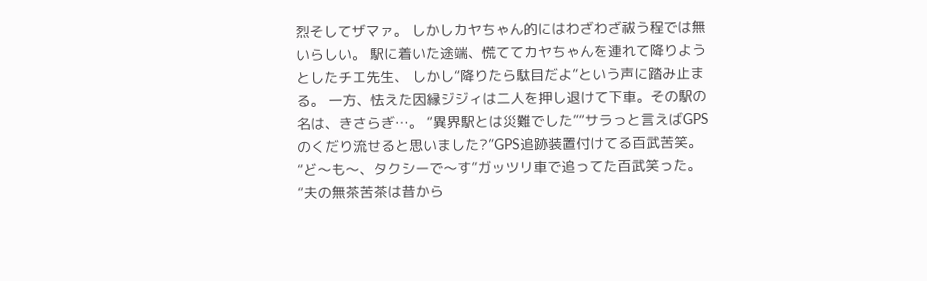烈そしてザマァ。 しかしカヤちゃん的にはわざわざ祓う程では無いらしい。 駅に着いた途端、慌ててカヤちゃんを連れて降りようとしたチエ先生、 しかし“降りたら駄目だよ”という声に踏み止まる。 一方、怯えた因縁ジジィは二人を押し退けて下車。その駅の名は、きさらぎ…。 “異界駅とは災難でした”“サラっと言えばGPSのくだり流せると思いました?”GPS追跡装置付けてる百武苦笑。 “ど〜も〜、タクシーで〜す”ガッツリ車で追ってた百武笑った。 “夫の無茶苦茶は昔から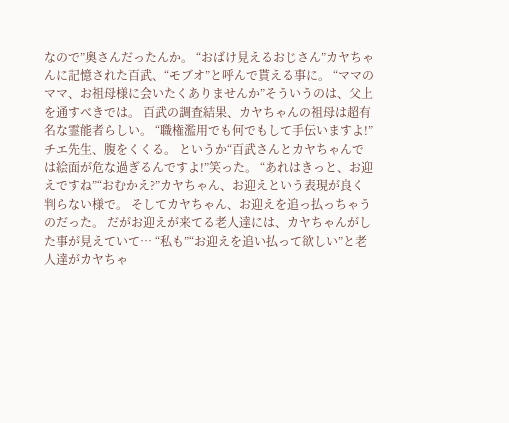なので”奥さんだったんか。 “おばけ見えるおじさん”カヤちゃんに記憶された百武、“モブオ”と呼んで貰える事に。 “ママのママ、お祖母様に会いたくありませんか”そういうのは、父上を通すべきでは。 百武の調査結果、カヤちゃんの祖母は超有名な霊能者らしい。 “職権濫用でも何でもして手伝いますよ!”チエ先生、腹をくくる。 というか“百武さんとカヤちゃんでは絵面が危な過ぎるんですよ!”笑った。 “あれはきっと、お迎えですね”“おむかえ?”カヤちゃん、お迎えという表現が良く判らない様で。 そしてカヤちゃん、お迎えを追っ払っちゃうのだった。 だがお迎えが来てる老人達には、カヤちゃんがした事が見えていて… “私も”“お迎えを追い払って欲しい”と老人達がカヤちゃ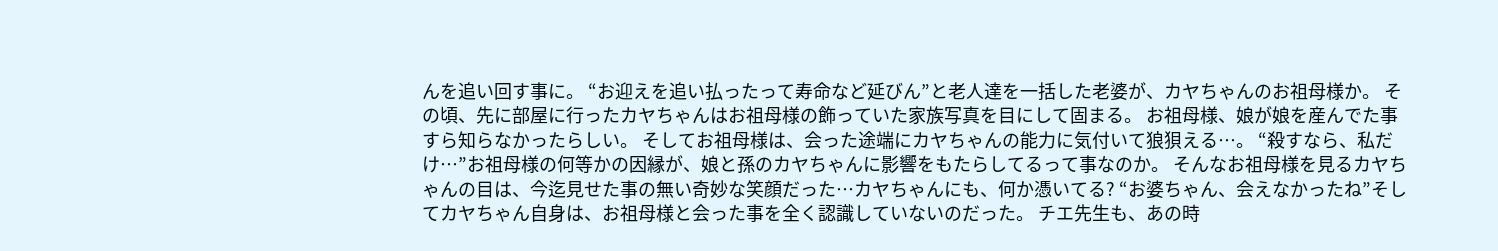んを追い回す事に。 “お迎えを追い払ったって寿命など延びん”と老人達を一括した老婆が、カヤちゃんのお祖母様か。 その頃、先に部屋に行ったカヤちゃんはお祖母様の飾っていた家族写真を目にして固まる。 お祖母様、娘が娘を産んでた事すら知らなかったらしい。 そしてお祖母様は、会った途端にカヤちゃんの能力に気付いて狼狽える…。 “殺すなら、私だけ…”お祖母様の何等かの因縁が、娘と孫のカヤちゃんに影響をもたらしてるって事なのか。 そんなお祖母様を見るカヤちゃんの目は、今迄見せた事の無い奇妙な笑顔だった…カヤちゃんにも、何か憑いてる? “お婆ちゃん、会えなかったね”そしてカヤちゃん自身は、お祖母様と会った事を全く認識していないのだった。 チエ先生も、あの時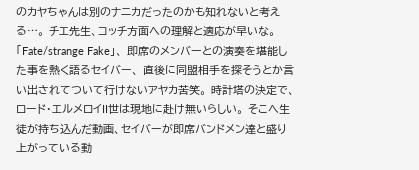のカヤちゃんは別のナニカだったのかも知れないと考える…。 チエ先生、コッチ方面への理解と適応が早いな。
「Fate/strange Fake」、 即席のメンバーとの演奏を堪能した事を熱く語るセイバー、 直後に同盟相手を探そうとか言い出されてついて行けないアヤカ苦笑。 時計塔の決定で、ロード・エルメロイII世は現地に赴け無いらしい。 そこへ生徒が持ち込んだ動画、セイバーが即席バンドメン達と盛り上がっている動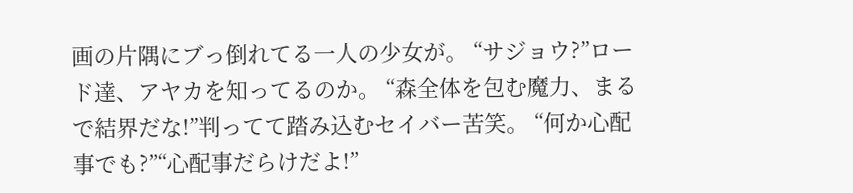画の片隅にブっ倒れてる一人の少女が。 “サジョウ?”ロード達、アヤカを知ってるのか。 “森全体を包む魔力、まるで結界だな!”判ってて踏み込むセイバー苦笑。 “何か心配事でも?”“心配事だらけだよ!”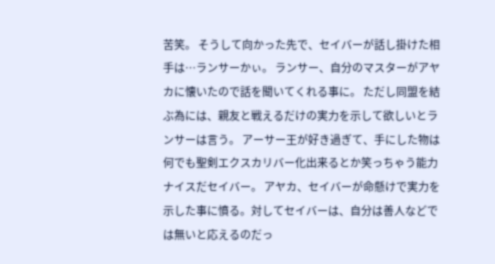苦笑。 そうして向かった先で、セイバーが話し掛けた相手は…ランサーかぃ。 ランサー、自分のマスターがアヤカに懐いたので話を聞いてくれる事に。 ただし同盟を結ぶ為には、親友と戦えるだけの実力を示して欲しいとランサーは言う。 アーサー王が好き過ぎて、手にした物は何でも聖剣エクスカリバー化出来るとか笑っちゃう能力ナイスだセイバー。 アヤカ、セイバーが命懸けで実力を示した事に憤る。対してセイバーは、自分は善人などでは無いと応えるのだっ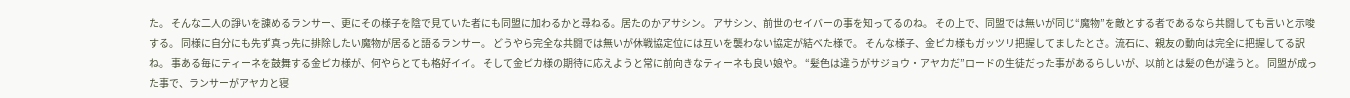た。 そんな二人の諍いを諌めるランサー、更にその様子を陰で見ていた者にも同盟に加わるかと尋ねる。居たのかアサシン。 アサシン、前世のセイバーの事を知ってるのね。 その上で、同盟では無いが同じ“魔物”を敵とする者であるなら共闘しても言いと示唆する。 同様に自分にも先ず真っ先に排除したい魔物が居ると語るランサー。 どうやら完全な共闘では無いが休戦協定位には互いを襲わない協定が結べた様で。 そんな様子、金ピカ様もガッツリ把握してましたとさ。流石に、親友の動向は完全に把握してる訳ね。 事ある毎にティーネを鼓舞する金ピカ様が、何やらとても格好イイ。 そして金ピカ様の期待に応えようと常に前向きなティーネも良い娘や。 “髪色は違うがサジョウ・アヤカだ”ロードの生徒だった事があるらしいが、以前とは髪の色が違うと。 同盟が成った事で、ランサーがアヤカと寝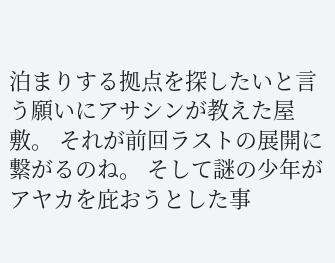泊まりする拠点を探したいと言う願いにアサシンが教えた屋敷。 それが前回ラストの展開に繋がるのね。 そして謎の少年がアヤカを庇おうとした事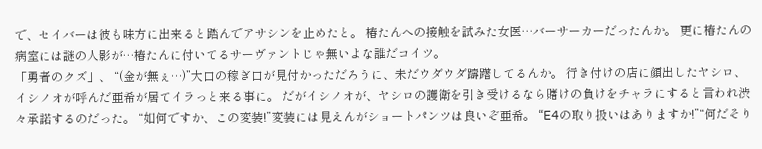で、セイバーは彼も味方に出来ると踏んでアサシンを止めたと。 椿たんへの接触を試みた女医…バーサーカーだったんか。 更に椿たんの病室には謎の人影が…椿たんに付いてるサーヴァントじゃ無いよな誰だコイツ。
「勇者のクズ」、 “(金が無ぇ…)”大口の稼ぎ口が見付かっただろうに、未だウダウダ躊躇してるんか。 行き付けの店に顔出したヤシロ、イシノオが呼んだ亜希が居てイラっと来る事に。 だがイシノオが、ヤシロの護衛を引き受けるなら賭けの負けをチャラにすると言われ渋々承諾するのだった。 “如何ですか、この変装!”変装には見えんがショートパンツは良いぞ亜希。 “E4の取り扱いはありますか!”“何だそり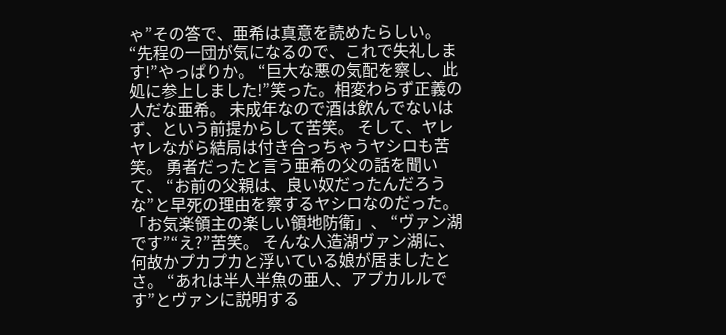ゃ”その答で、亜希は真意を読めたらしい。 “先程の一団が気になるので、これで失礼します!”やっぱりか。 “巨大な悪の気配を察し、此処に参上しました!”笑った。相変わらず正義の人だな亜希。 未成年なので酒は飲んでないはず、という前提からして苦笑。 そして、ヤレヤレながら結局は付き合っちゃうヤシロも苦笑。 勇者だったと言う亜希の父の話を聞いて、 “お前の父親は、良い奴だったんだろうな”と早死の理由を察するヤシロなのだった。
「お気楽領主の楽しい領地防衛」、 “ヴァン湖です”“え?”苦笑。 そんな人造湖ヴァン湖に、何故かプカプカと浮いている娘が居ましたとさ。 “あれは半人半魚の亜人、アプカルルです”とヴァンに説明する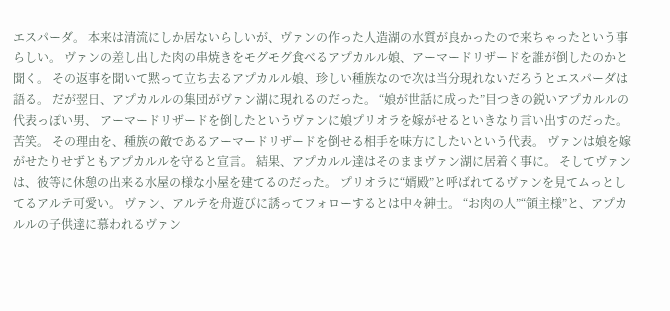エスパーダ。 本来は清流にしか居ないらしいが、ヴァンの作った人造湖の水質が良かったので来ちゃったという事らしい。 ヴァンの差し出した肉の串焼きをモグモグ食べるアプカルル娘、アーマードリザードを誰が倒したのかと聞く。 その返事を聞いて黙って立ち去るアプカルル娘、珍しい種族なので次は当分現れないだろうとエスパーダは語る。 だが翌日、アプカルルの集団がヴァン湖に現れるのだった。 “娘が世話に成った”目つきの鋭いアプカルルの代表っぽい男、 アーマードリザードを倒したというヴァンに娘プリオラを嫁がせるといきなり言い出すのだった。苦笑。 その理由を、種族の敵であるアーマードリザードを倒せる相手を味方にしたいという代表。 ヴァンは娘を嫁がせたりせずともアプカルルを守ると宣言。 結果、アプカルル達はそのままヴァン湖に居着く事に。 そしてヴァンは、彼等に休憩の出来る水屋の様な小屋を建てるのだった。 プリオラに“婿殿”と呼ばれてるヴァンを見てムっとしてるアルテ可愛い。 ヴァン、アルテを舟遊びに誘ってフォローするとは中々紳士。 “お肉の人”“領主様”と、アプカルルの子供達に慕われるヴァン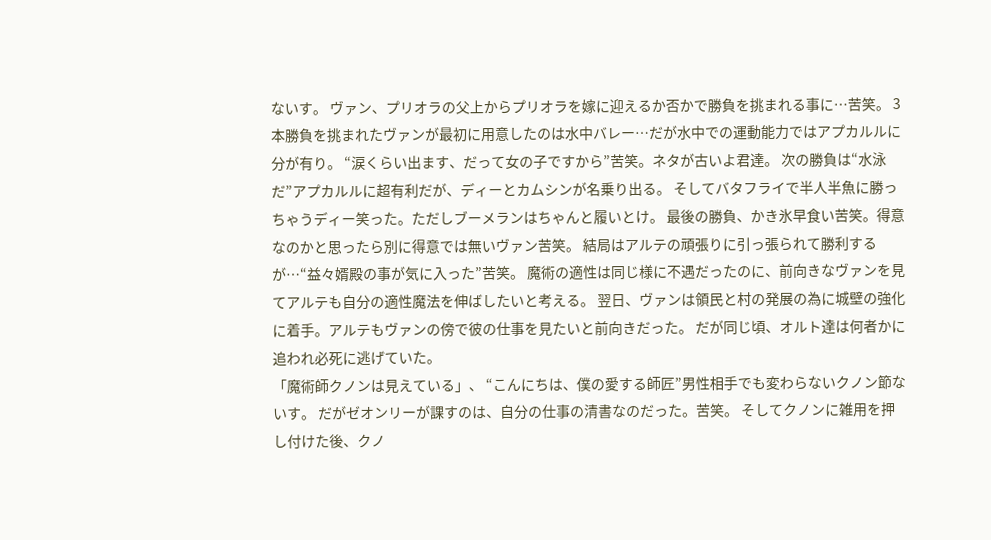ないす。 ヴァン、プリオラの父上からプリオラを嫁に迎えるか否かで勝負を挑まれる事に…苦笑。 3本勝負を挑まれたヴァンが最初に用意したのは水中バレー…だが水中での運動能力ではアプカルルに分が有り。 “涙くらい出ます、だって女の子ですから”苦笑。ネタが古いよ君達。 次の勝負は“水泳だ”アプカルルに超有利だが、ディーとカムシンが名乗り出る。 そしてバタフライで半人半魚に勝っちゃうディー笑った。ただしブーメランはちゃんと履いとけ。 最後の勝負、かき氷早食い苦笑。得意なのかと思ったら別に得意では無いヴァン苦笑。 結局はアルテの頑張りに引っ張られて勝利するが…“益々婿殿の事が気に入った”苦笑。 魔術の適性は同じ様に不遇だったのに、前向きなヴァンを見てアルテも自分の適性魔法を伸ばしたいと考える。 翌日、ヴァンは領民と村の発展の為に城壁の強化に着手。アルテもヴァンの傍で彼の仕事を見たいと前向きだった。 だが同じ頃、オルト達は何者かに追われ必死に逃げていた。
「魔術師クノンは見えている」、 “こんにちは、僕の愛する師匠”男性相手でも変わらないクノン節ないす。 だがゼオンリーが課すのは、自分の仕事の清書なのだった。苦笑。 そしてクノンに雑用を押し付けた後、クノ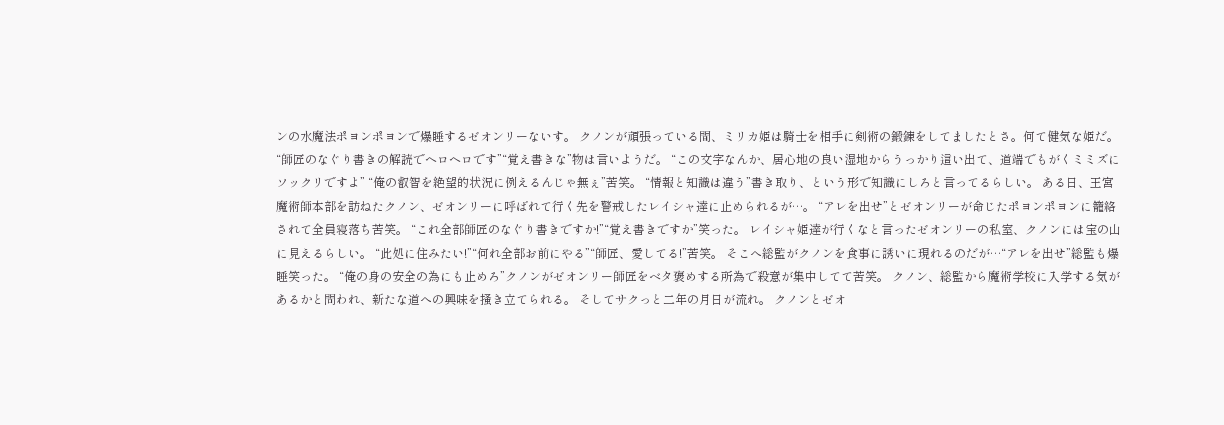ンの水魔法ポヨンポヨンで爆睡するゼオンリーないす。 クノンが頑張っている間、ミリカ姫は騎士を相手に剣術の鍛錬をしてましたとさ。何て健気な姫だ。 “師匠のなぐり書きの解読でヘロヘロです”“覚え書きな”物は言いようだ。 “この文字なんか、居心地の良い湿地からうっかり這い出て、道端でもがくミミズにソックリですよ” “俺の叡智を絶望的状況に例えるんじゃ無ぇ”苦笑。 “情報と知識は違う”書き取り、という形で知識にしろと言ってるらしい。 ある日、王宮魔術師本部を訪ねたクノン、ゼオンリーに呼ばれて行く先を警戒したレイシャ達に止められるが…。 “アレを出せ”とゼオンリーが命じたポヨンポヨンに籠絡されて全員寝落ち苦笑。 “これ全部師匠のなぐり書きですか!”“覚え書きですか”笑った。 レイシャ姫達が行くなと言ったゼオンリーの私室、クノンには宝の山に見えるらしい。 “此処に住みたい!”“何れ全部お前にやる”“師匠、愛してる!”苦笑。 そこへ総監がクノンを食事に誘いに現れるのだが…“アレを出せ”総監も爆睡笑った。 “俺の身の安全の為にも止めろ”クノンがゼオンリー師匠をベタ褒めする所為で殺意が集中してて苦笑。 クノン、総監から魔術学校に入学する気があるかと問われ、新たな道への興味を掻き立てられる。 そしてサクっと二年の月日が流れ。 クノンとゼオ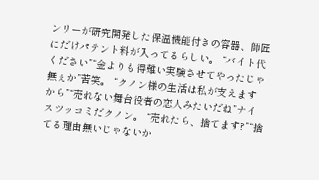ンリーが研究開発した保温機能付きの容器、師匠にだけパテント料が入ってるらしい。 “バイト代ください”“金よりも得難い実験させてやったじゃ無ぇか”苦笑。 “クノン様の生活は私が支えますから”“売れない舞台役者の恋人みたいだね”ナイスツッコミだクノン。 “売れたら、捨てます?”“捨てる理由無いじゃないか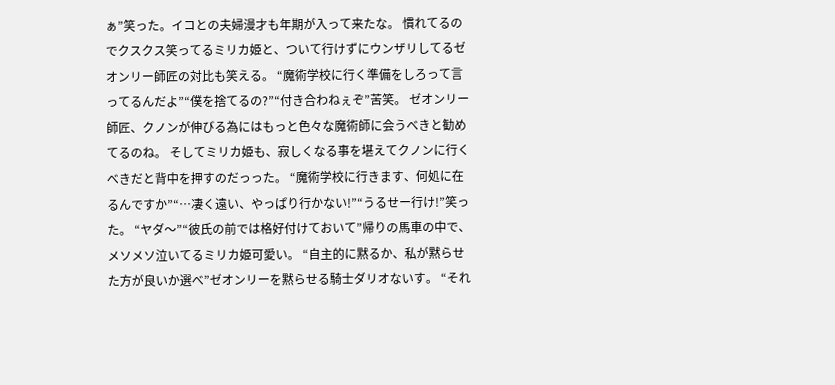ぁ”笑った。イコとの夫婦漫才も年期が入って来たな。 慣れてるのでクスクス笑ってるミリカ姫と、ついて行けずにウンザリしてるゼオンリー師匠の対比も笑える。 “魔術学校に行く準備をしろって言ってるんだよ”“僕を捨てるの?”“付き合わねぇぞ”苦笑。 ゼオンリー師匠、クノンが伸びる為にはもっと色々な魔術師に会うべきと勧めてるのね。 そしてミリカ姫も、寂しくなる事を堪えてクノンに行くべきだと背中を押すのだっった。 “魔術学校に行きます、何処に在るんですか”“…凄く遠い、やっぱり行かない!”“うるせー行け!”笑った。 “ヤダ〜”“彼氏の前では格好付けておいて”帰りの馬車の中で、メソメソ泣いてるミリカ姫可愛い。 “自主的に黙るか、私が黙らせた方が良いか選べ”ゼオンリーを黙らせる騎士ダリオないす。 “それ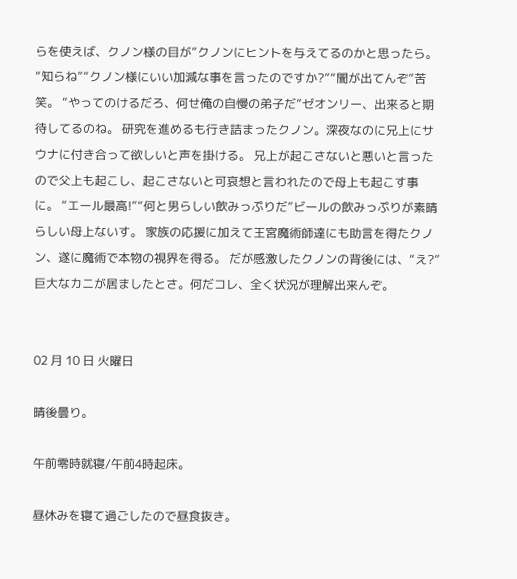らを使えば、クノン様の目が”クノンにヒントを与えてるのかと思ったら。 “知らね”“クノン様にいい加減な事を言ったのですか?”“闇が出てんぞ”苦笑。 “やってのけるだろ、何せ俺の自慢の弟子だ”ゼオンリー、出来ると期待してるのね。 研究を進めるも行き詰まったクノン。深夜なのに兄上にサウナに付き合って欲しいと声を掛ける。 兄上が起こさないと悪いと言ったので父上も起こし、起こさないと可哀想と言われたので母上も起こす事に。 “エール最高!”“何と男らしい飲みっぷりだ”ビールの飲みっぷりが素晴らしい母上ないす。 家族の応援に加えて王宮魔術師達にも助言を得たクノン、遂に魔術で本物の視界を得る。 だが感激したクノンの背後には、“え?”巨大なカニが居ましたとさ。何だコレ、全く状況が理解出来んぞ。


02 月 10 日 火曜日

晴後曇り。

午前零時就寝/午前4時起床。

昼休みを寝て過ごしたので昼食抜き。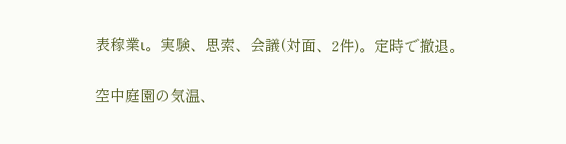表稼業ι。実験、思索、会議(対面、2件)。定時で撤退。

空中庭園の気温、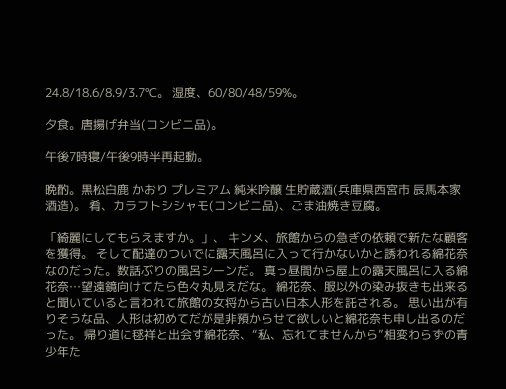24.8/18.6/8.9/3.7℃。 湿度、60/80/48/59%。

夕食。唐揚げ弁当(コンビニ品)。

午後7時寝/午後9時半再起動。

晩酌。黒松白鹿 かおり プレミアム 純米吟醸 生貯蔵酒(兵庫県西宮市 辰馬本家酒造)。 肴、カラフトシシャモ(コンビニ品)、ごま油焼き豆腐。

「綺麗にしてもらえますか。」、 キンメ、旅館からの急ぎの依頼で新たな顧客を獲得。 そして配達のついでに露天風呂に入って行かないかと誘われる綿花奈なのだった。数話ぶりの風呂シーンだ。 真っ昼間から屋上の露天風呂に入る綿花奈…望遠鏡向けてたら色々丸見えだな。 綿花奈、服以外の染み抜きも出来ると聞いていると言われて旅館の女将から古い日本人形を託される。 思い出が有りそうな品、人形は初めてだが是非預からせて欲しいと綿花奈も申し出るのだった。 帰り道に毬祥と出会す綿花奈、“私、忘れてませんから”相変わらずの青少年た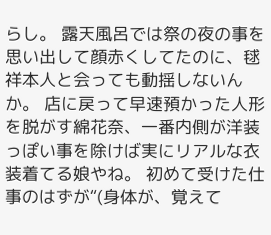らし。 露天風呂では祭の夜の事を思い出して顔赤くしてたのに、毬祥本人と会っても動揺しないんか。 店に戻って早速預かった人形を脱がす綿花奈、一番内側が洋装っぽい事を除けば実にリアルな衣装着てる娘やね。 初めて受けた仕事のはずが“(身体が、覚えて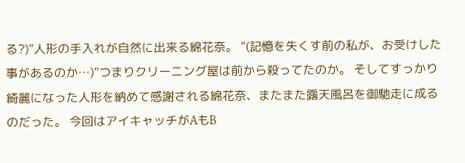る?)”人形の手入れが自然に出来る綿花奈。 “(記憶を失くす前の私が、お受けした事があるのか…)”つまりクリーニング屋は前から殺ってたのか。 そしてすっかり綺麗になった人形を納めて感謝される綿花奈、またまた露天風呂を御馳走に成るのだった。 今回はアイキャッチがAもB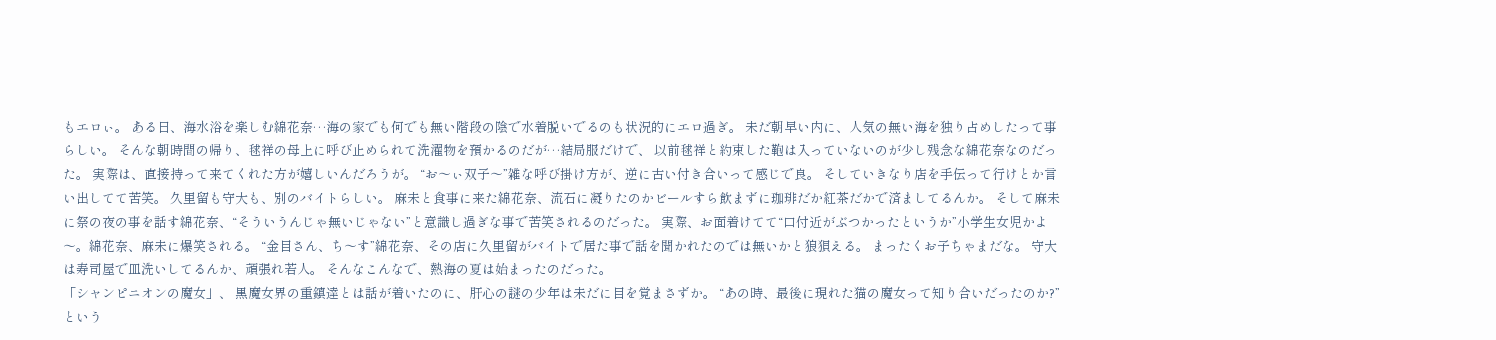もエロぃ。 ある日、海水浴を楽しむ綿花奈…海の家でも何でも無い階段の陰で水着脱いでるのも状況的にエロ過ぎ。 未だ朝早い内に、人気の無い海を独り占めしたって事らしい。 そんな朝時間の帰り、毬祥の母上に呼び止められて洗濯物を預かるのだが…結局服だけで、 以前毬祥と約束した鞄は入っていないのが少し残念な綿花奈なのだった。 実際は、直接持って来てくれた方が嬉しいんだろうが。 “お〜ぃ双子〜”雑な呼び掛け方が、逆に古い付き合いって感じで良。 そしていきなり店を手伝って行けとか言い出してて苦笑。 久里留も守大も、別のバイトらしい。 麻未と食事に来た綿花奈、流石に凝りたのかビールすら飲まずに珈琲だか紅茶だかで済ましてるんか。 そして麻未に祭の夜の事を話す綿花奈、“そういうんじゃ無いじゃない”と意識し過ぎな事で苦笑されるのだった。 実際、お面着けてて“口付近がぶつかったというか”小学生女児かよ〜。綿花奈、麻未に爆笑される。 “金目さん、ち〜す”綿花奈、その店に久里留がバイトで居た事で話を聞かれたのでは無いかと狼狽える。 まったくお子ちゃまだな。 守大は寿司屋で皿洗いしてるんか、頑張れ若人。 そんなこんなで、熱海の夏は始まったのだった。
「シャンピニオンの魔女」、 黒魔女界の重鎮達とは話が着いたのに、肝心の謎の少年は未だに目を覚まさずか。 “あの時、最後に現れた猫の魔女って知り合いだったのか?”という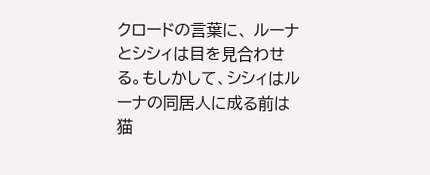クロードの言葉に、 ルーナとシシィは目を見合わせる。もしかして、シシィはルーナの同居人に成る前は猫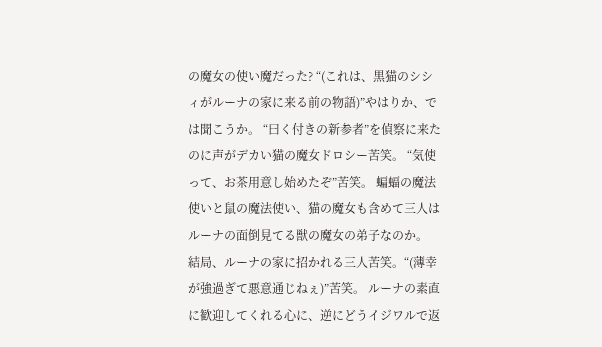の魔女の使い魔だった? “(これは、黒猫のシシィがルーナの家に来る前の物語)”やはりか、では聞こうか。 “曰く付きの新参者”を偵察に来たのに声がデカい猫の魔女ドロシー苦笑。 “気使って、お茶用意し始めたぞ”苦笑。 蝙蝠の魔法使いと鼠の魔法使い、猫の魔女も含めて三人はルーナの面倒見てる獣の魔女の弟子なのか。 結局、ルーナの家に招かれる三人苦笑。“(薄幸が強過ぎて悪意通じねぇ)”苦笑。 ルーナの素直に歓迎してくれる心に、逆にどうイジワルで返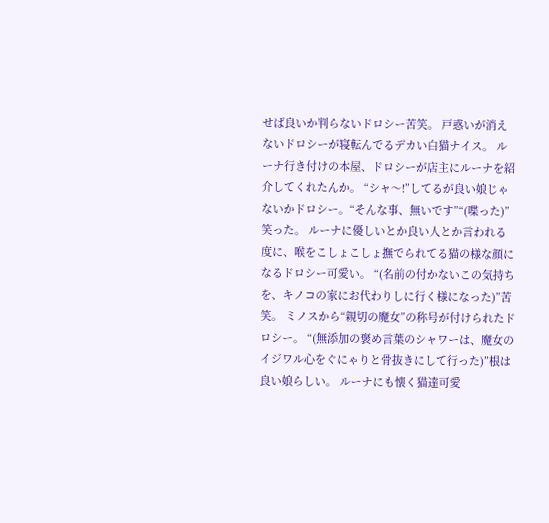せば良いか判らないドロシー苦笑。 戸惑いが消えないドロシーが寝転んでるデカい白猫ナイス。 ルーナ行き付けの本屋、ドロシーが店主にルーナを紹介してくれたんか。 “シャ〜!”してるが良い娘じゃないかドロシー。“そんな事、無いです”“(喋った)”笑った。 ルーナに優しいとか良い人とか言われる度に、喉をこしょこしょ撫でられてる猫の様な顔になるドロシー可愛い。 “(名前の付かないこの気持ちを、キノコの家にお代わりしに行く様になった)”苦笑。 ミノスから“親切の魔女”の称号が付けられたドロシー。 “(無添加の褒め言葉のシャワーは、魔女のイジワル心をぐにゃりと骨抜きにして行った)”根は良い娘らしい。 ルーナにも懐く猫達可愛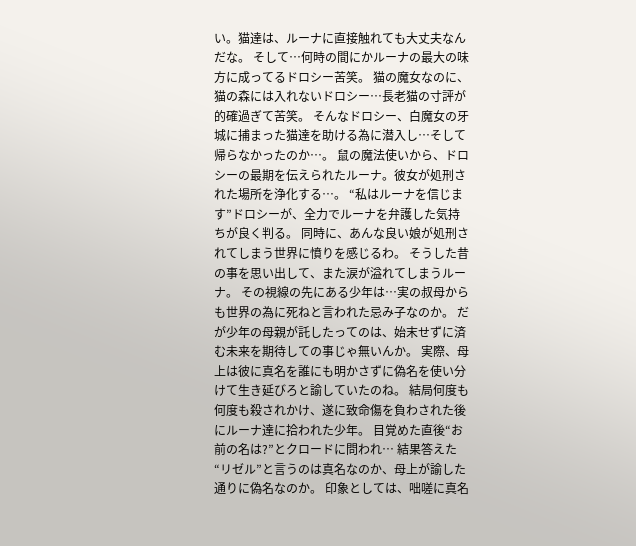い。猫達は、ルーナに直接触れても大丈夫なんだな。 そして…何時の間にかルーナの最大の味方に成ってるドロシー苦笑。 猫の魔女なのに、猫の森には入れないドロシー…長老猫の寸評が的確過ぎて苦笑。 そんなドロシー、白魔女の牙城に捕まった猫達を助ける為に潜入し…そして帰らなかったのか…。 鼠の魔法使いから、ドロシーの最期を伝えられたルーナ。彼女が処刑された場所を浄化する…。 “私はルーナを信じます”ドロシーが、全力でルーナを弁護した気持ちが良く判る。 同時に、あんな良い娘が処刑されてしまう世界に憤りを感じるわ。 そうした昔の事を思い出して、また涙が溢れてしまうルーナ。 その視線の先にある少年は…実の叔母からも世界の為に死ねと言われた忌み子なのか。 だが少年の母親が託したってのは、始末せずに済む未来を期待しての事じゃ無いんか。 実際、母上は彼に真名を誰にも明かさずに偽名を使い分けて生き延びろと諭していたのね。 結局何度も何度も殺されかけ、遂に致命傷を負わされた後にルーナ達に拾われた少年。 目覚めた直後“お前の名は?”とクロードに問われ… 結果答えた“リゼル”と言うのは真名なのか、母上が諭した通りに偽名なのか。 印象としては、咄嗟に真名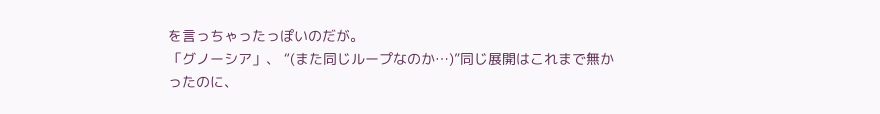を言っちゃったっぽいのだが。
「グノーシア」、 “(また同じループなのか…)”同じ展開はこれまで無かったのに、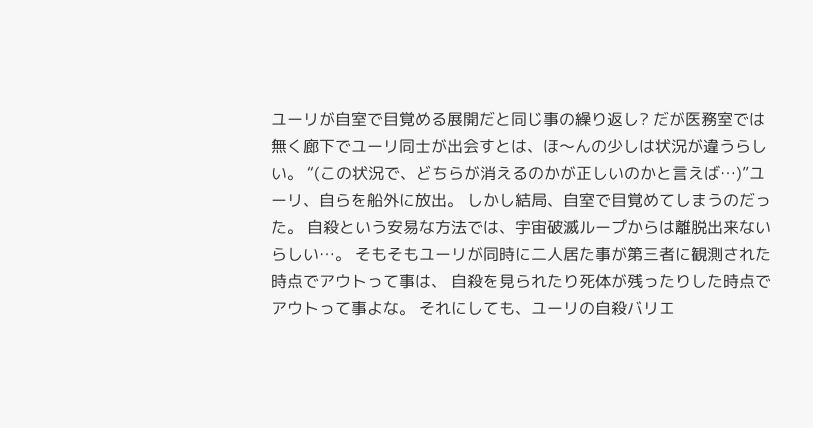ユーリが自室で目覚める展開だと同じ事の繰り返し? だが医務室では無く廊下でユーリ同士が出会すとは、ほ〜んの少しは状況が違うらしい。 “(この状況で、どちらが消えるのかが正しいのかと言えば…)”ユーリ、自らを船外に放出。 しかし結局、自室で目覚めてしまうのだった。 自殺という安易な方法では、宇宙破滅ループからは離脱出来ないらしい…。 そもそもユーリが同時に二人居た事が第三者に観測された時点でアウトって事は、 自殺を見られたり死体が残ったりした時点でアウトって事よな。 それにしても、ユーリの自殺バリエ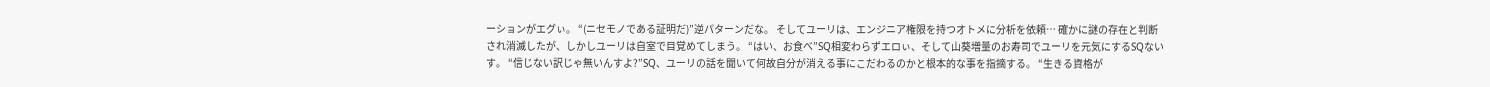ーションがエグぃ。 “(ニセモノである証明だ)”逆パターンだな。 そしてユーリは、エンジニア権限を持つオトメに分析を依頼… 確かに謎の存在と判断され消滅したが、しかしユーリは自室で目覚めてしまう。 “はい、お食べ”SQ相変わらずエロぃ、そして山葵増量のお寿司でユーリを元気にするSQないす。 “信じない訳じゃ無いんすよ?”SQ、ユーリの話を聞いて何故自分が消える事にこだわるのかと根本的な事を指摘する。 “生きる資格が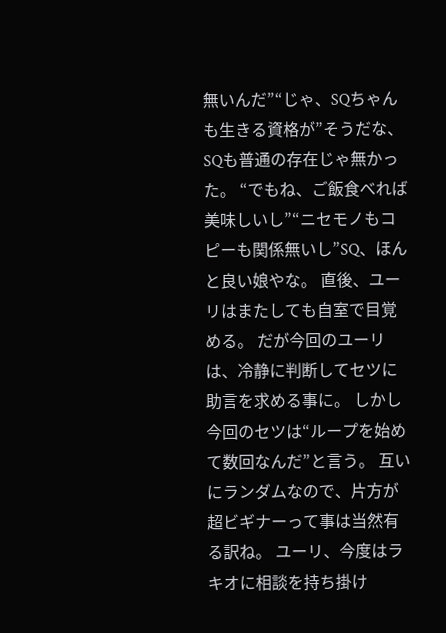無いんだ”“じゃ、SQちゃんも生きる資格が”そうだな、SQも普通の存在じゃ無かった。 “でもね、ご飯食べれば美味しいし”“ニセモノもコピーも関係無いし”SQ、ほんと良い娘やな。 直後、ユーリはまたしても自室で目覚める。 だが今回のユーリは、冷静に判断してセツに助言を求める事に。 しかし今回のセツは“ループを始めて数回なんだ”と言う。 互いにランダムなので、片方が超ビギナーって事は当然有る訳ね。 ユーリ、今度はラキオに相談を持ち掛け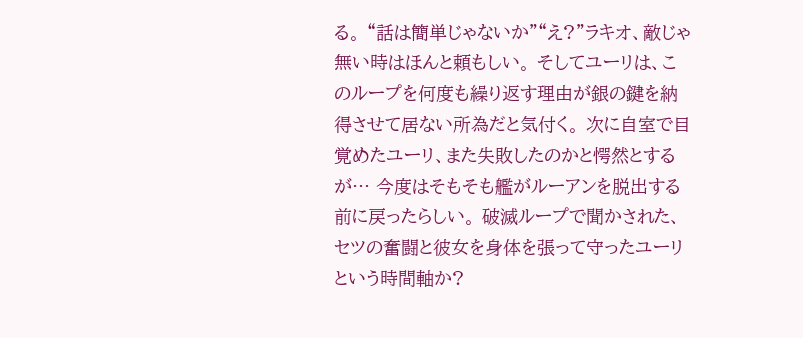る。 “話は簡単じゃないか”“え?”ラキオ、敵じゃ無い時はほんと頼もしい。 そしてユーリは、このループを何度も繰り返す理由が銀の鍵を納得させて居ない所為だと気付く。 次に自室で目覚めたユーリ、また失敗したのかと愕然とするが… 今度はそもそも艦がルーアンを脱出する前に戻ったらしい。 破滅ループで聞かされた、セツの奮闘と彼女を身体を張って守ったユーリという時間軸か?